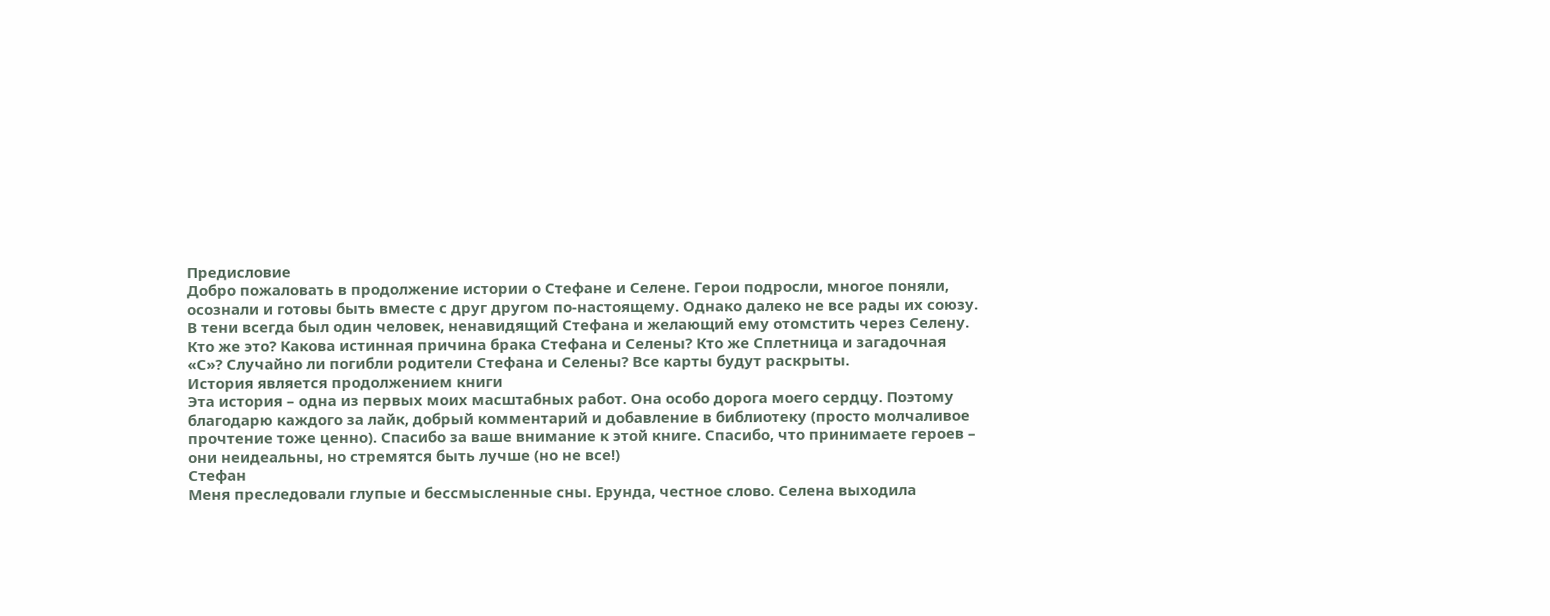Предисловие
Добро пожаловать в продолжение истории о Стефане и Селене. Герои подросли, многое поняли, осознали и готовы быть вместе с друг другом по-настоящему. Однако далеко не все рады их союзу. В тени всегда был один человек, ненавидящий Стефана и желающий ему отомстить через Селену. Кто же это? Какова истинная причина брака Стефана и Селены? Кто же Сплетница и загадочная «С»? Случайно ли погибли родители Стефана и Селены? Все карты будут раскрыты.
История является продолжением книги
Эта история – одна из первых моих масштабных работ. Она особо дорога моего сердцу. Поэтому благодарю каждого за лайк, добрый комментарий и добавление в библиотеку (просто молчаливое прочтение тоже ценно). Спасибо за ваше внимание к этой книге. Спасибо, что принимаете героев – они неидеальны, но стремятся быть лучше (но не все!)
Стефан
Меня преследовали глупые и бессмысленные сны. Ерунда, честное слово. Селена выходила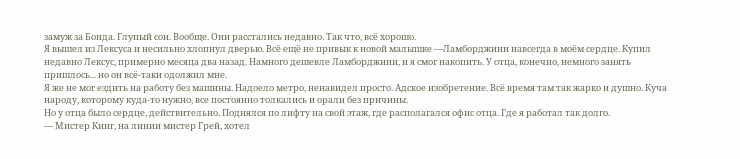замуж за Бонда. Глупый сон. Вообще. Они расстались недавно. Так что, всё хорошо.
Я вышел из Лексуса и несильно хлопнул дверью. Всё ещё не привык к новой малышке —Ламборджини навсегда в моём сердце. Купил недавно Лексус, примерно месяца два назад. Намного дешевле Ламборджини, и я смог накопить. У отца, конечно, немного занять пришлось... но он всё-таки одолжил мне.
Я же не мог ездить на работу без машины. Надоело метро, ненавидел просто. Адское изобретение. Всё время там так жарко и душно. Куча народу, которому куда-то нужно, все постоянно толкались и орали без причины.
Но у отца было сердце, действительно. Поднялся по лифту на свой этаж, где располагался офис отца. Где я работал так долго.
— Мистер Кинг, на линии мистер Грей, хотел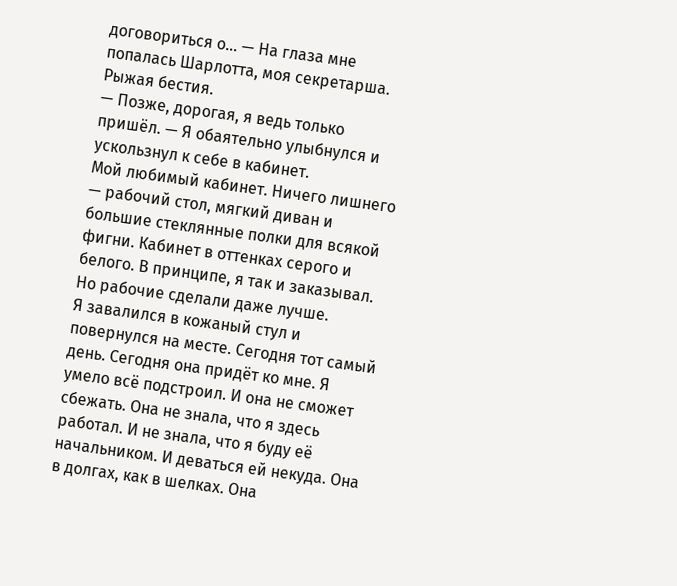договориться о… — На глаза мне попалась Шарлотта, моя секретарша. Рыжая бестия.
— Позже, дорогая, я ведь только пришёл. — Я обаятельно улыбнулся и ускользнул к себе в кабинет.
Мой любимый кабинет. Ничего лишнего — рабочий стол, мягкий диван и большие стеклянные полки для всякой фигни. Кабинет в оттенках серого и белого. В принципе, я так и заказывал. Но рабочие сделали даже лучше.
Я завалился в кожаный стул и повернулся на месте. Сегодня тот самый день. Сегодня она придёт ко мне. Я умело всё подстроил. И она не сможет сбежать. Она не знала, что я здесь работал. И не знала, что я буду её начальником. И деваться ей некуда. Она в долгах, как в шелках. Она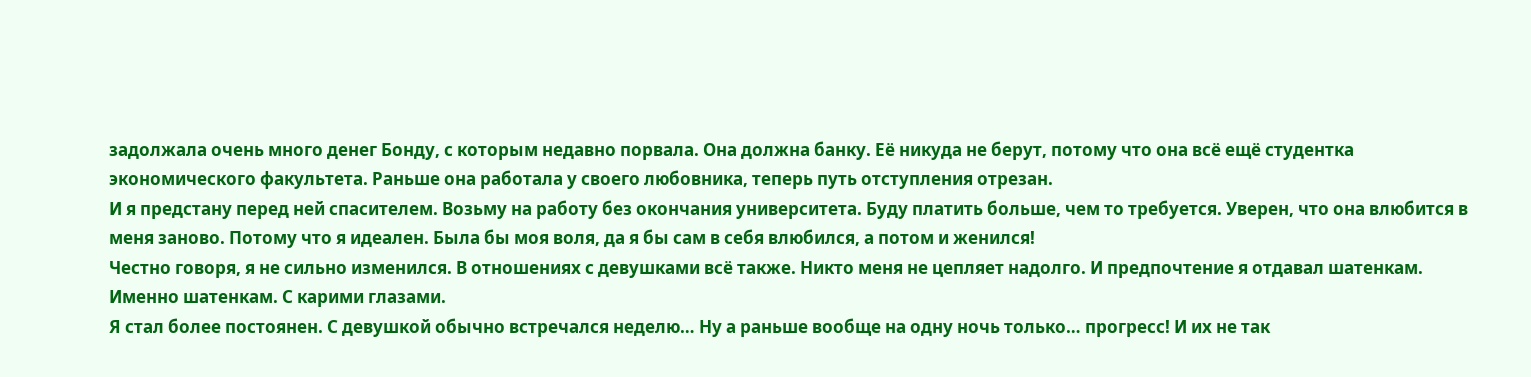задолжала очень много денег Бонду, с которым недавно порвала. Она должна банку. Её никуда не берут, потому что она всё ещё студентка экономического факультета. Раньше она работала у своего любовника, теперь путь отступления отрезан.
И я предстану перед ней спасителем. Возьму на работу без окончания университета. Буду платить больше, чем то требуется. Уверен, что она влюбится в меня заново. Потому что я идеален. Была бы моя воля, да я бы сам в себя влюбился, а потом и женился!
Честно говоря, я не сильно изменился. В отношениях с девушками всё также. Никто меня не цепляет надолго. И предпочтение я отдавал шатенкам. Именно шатенкам. С карими глазами.
Я стал более постоянен. С девушкой обычно встречался неделю… Ну а раньше вообще на одну ночь только… прогресс! И их не так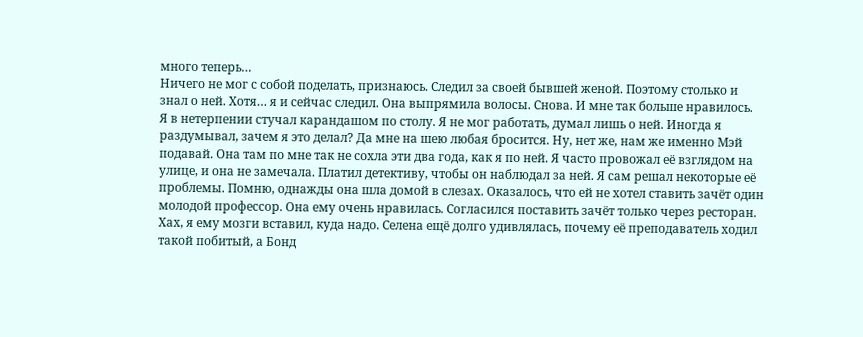много теперь…
Ничего не мог с собой поделать, признаюсь. Следил за своей бывшей женой. Поэтому столько и знал о ней. Хотя… я и сейчас следил. Она выпрямила волосы. Снова. И мне так больше нравилось.
Я в нетерпении стучал карандашом по столу. Я не мог работать, думал лишь о ней. Иногда я раздумывал, зачем я это делал? Да мне на шею любая бросится. Ну, нет же, нам же именно Мэй подавай. Она там по мне так не сохла эти два года, как я по ней. Я часто провожал её взглядом на улице, и она не замечала. Платил детективу, чтобы он наблюдал за ней. Я сам решал некоторые её проблемы. Помню, однажды она шла домой в слезах. Оказалось, что ей не хотел ставить зачёт один молодой профессор. Она ему очень нравилась. Согласился поставить зачёт только через ресторан.
Хах, я ему мозги вставил, куда надо. Селена ещё долго удивлялась, почему её преподаватель ходил такой побитый, а Бонд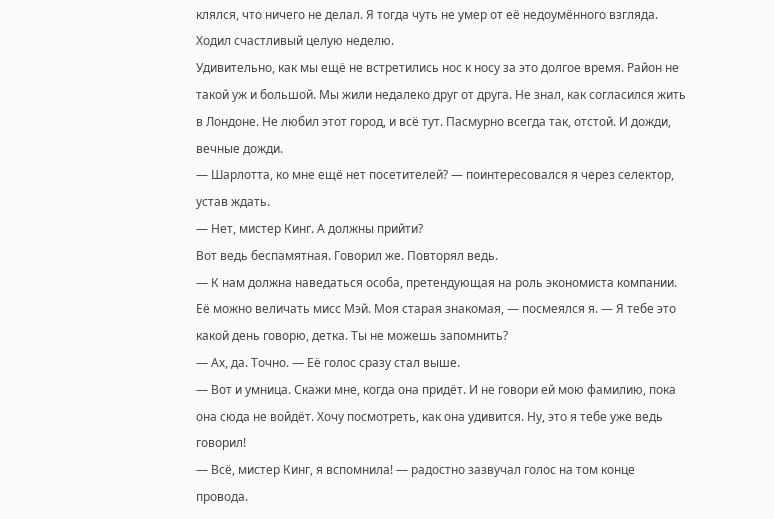клялся, что ничего не делал. Я тогда чуть не умер от её недоумённого взгляда. Ходил счастливый целую неделю.
Удивительно, как мы ещё не встретились нос к носу за это долгое время. Район не такой уж и большой. Мы жили недалеко друг от друга. Не знал, как согласился жить в Лондоне. Не любил этот город, и всё тут. Пасмурно всегда так, отстой. И дожди, вечные дожди.
— Шарлотта, ко мне ещё нет посетителей? — поинтересовался я через селектор, устав ждать.
— Нет, мистер Кинг. А должны прийти?
Вот ведь беспамятная. Говорил же. Повторял ведь.
— К нам должна наведаться особа, претендующая на роль экономиста компании. Её можно величать мисс Мэй. Моя старая знакомая, — посмеялся я. — Я тебе это какой день говорю, детка. Ты не можешь запомнить?
— Ах, да. Точно. — Её голос сразу стал выше.
— Вот и умница. Скажи мне, когда она придёт. И не говори ей мою фамилию, пока она сюда не войдёт. Хочу посмотреть, как она удивится. Ну, это я тебе уже ведь говорил!
— Всё, мистер Кинг, я вспомнила! — радостно зазвучал голос на том конце провода.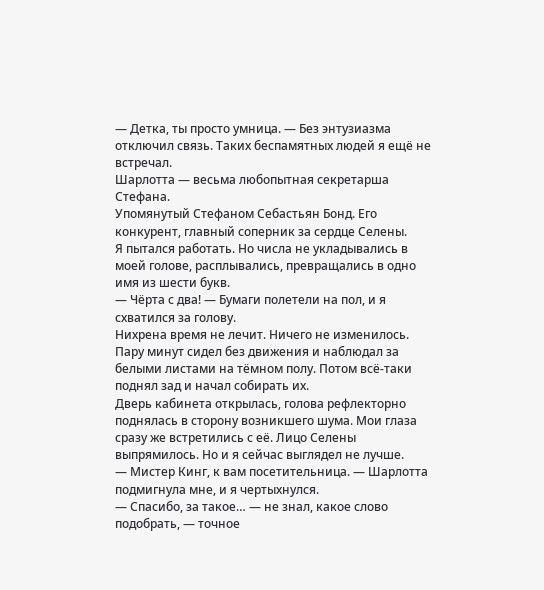— Детка, ты просто умница. — Без энтузиазма отключил связь. Таких беспамятных людей я ещё не встречал.
Шарлотта — весьма любопытная секретарша Стефана.
Упомянутый Стефаном Себастьян Бонд. Его конкурент, главный соперник за сердце Селены.
Я пытался работать. Но числа не укладывались в моей голове, расплывались, превращались в одно имя из шести букв.
— Чёрта с два! — Бумаги полетели на пол, и я схватился за голову.
Нихрена время не лечит. Ничего не изменилось.
Пару минут сидел без движения и наблюдал за белыми листами на тёмном полу. Потом всё-таки поднял зад и начал собирать их.
Дверь кабинета открылась, голова рефлекторно поднялась в сторону возникшего шума. Мои глаза сразу же встретились с её. Лицо Селены выпрямилось. Но и я сейчас выглядел не лучше.
— Мистер Кинг, к вам посетительница. — Шарлотта подмигнула мне, и я чертыхнулся.
— Спасибо, за такое… — не знал, какое слово подобрать, — точное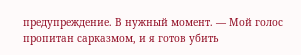предупреждение. В нужный момент. — Мой голос пропитан сарказмом, и я готов убить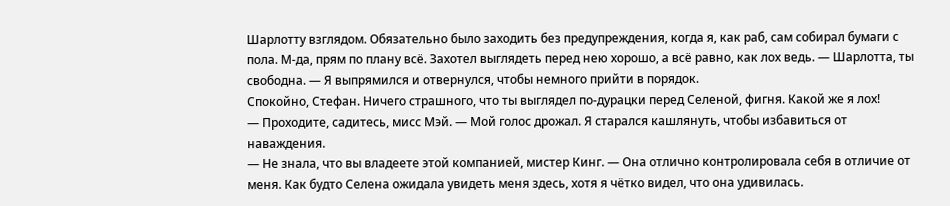Шарлотту взглядом. Обязательно было заходить без предупреждения, когда я, как раб, сам собирал бумаги с пола. М-да, прям по плану всё. Захотел выглядеть перед нею хорошо, а всё равно, как лох ведь. — Шарлотта, ты свободна. — Я выпрямился и отвернулся, чтобы немного прийти в порядок.
Спокойно, Стефан. Ничего страшного, что ты выглядел по-дурацки перед Селеной, фигня. Какой же я лох!
— Проходите, садитесь, мисс Мэй. — Мой голос дрожал. Я старался кашлянуть, чтобы избавиться от наваждения.
— Не знала, что вы владеете этой компанией, мистер Кинг. — Она отлично контролировала себя в отличие от меня. Как будто Селена ожидала увидеть меня здесь, хотя я чётко видел, что она удивилась.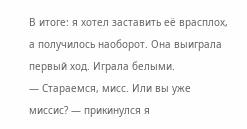В итоге: я хотел заставить её врасплох, а получилось наоборот. Она выиграла первый ход. Играла белыми.
— Стараемся, мисс. Или вы уже миссис? — прикинулся я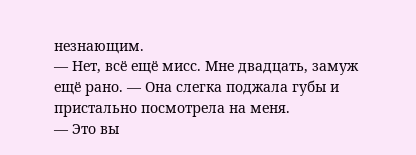незнающим.
— Нет, всё ещё мисс. Мне двадцать, замуж ещё рано. — Она слегка поджала губы и пристально посмотрела на меня.
— Это вы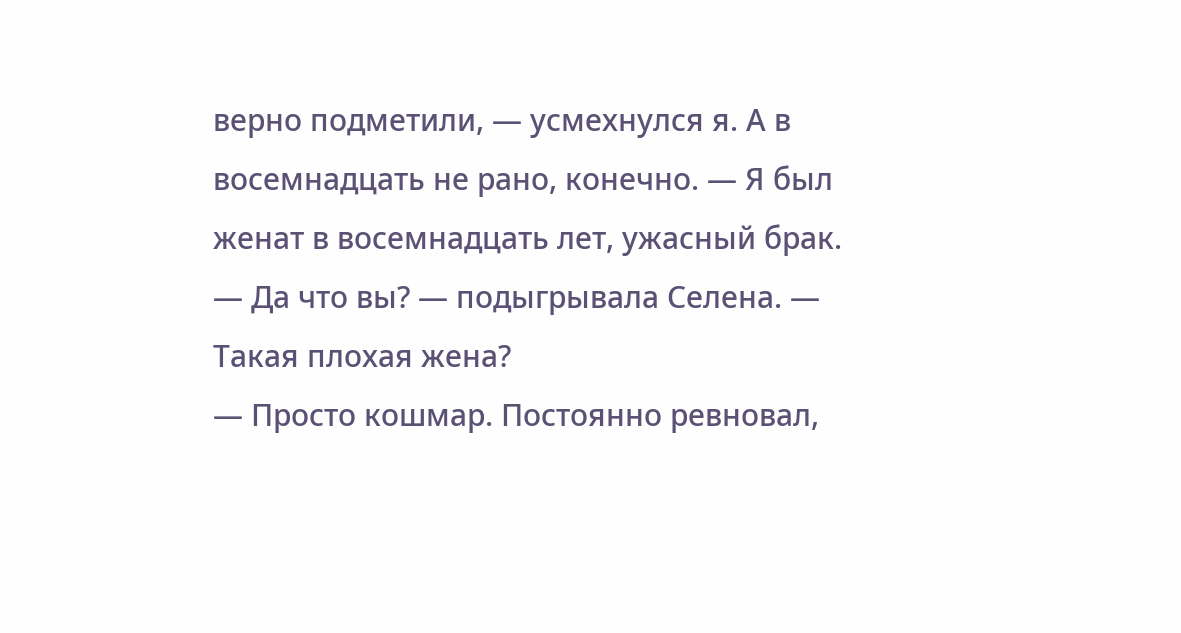верно подметили, — усмехнулся я. А в восемнадцать не рано, конечно. — Я был женат в восемнадцать лет, ужасный брак.
— Да что вы? — подыгрывала Селена. — Такая плохая жена?
— Просто кошмар. Постоянно ревновал,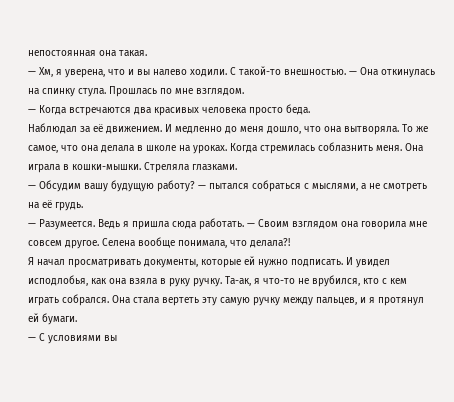непостоянная она такая.
— Хм, я уверена, что и вы налево ходили. С такой-то внешностью. — Она откинулась на спинку стула. Прошлась по мне взглядом.
— Когда встречаются два красивых человека просто беда.
Наблюдал за её движением. И медленно до меня дошло, что она вытворяла. То же самое, что она делала в школе на уроках. Когда стремилась соблазнить меня. Она играла в кошки-мышки. Стреляла глазками.
— Обсудим вашу будущую работу? — пытался собраться с мыслями, а не смотреть на её грудь.
— Разумеется. Ведь я пришла сюда работать. — Своим взглядом она говорила мне совсем другое. Селена вообще понимала, что делала?!
Я начал просматривать документы, которые ей нужно подписать. И увидел исподлобья, как она взяла в руку ручку. Та-ак, я что-то не врубился, кто с кем играть собрался. Она стала вертеть эту самую ручку между пальцев, и я протянул ей бумаги.
— С условиями вы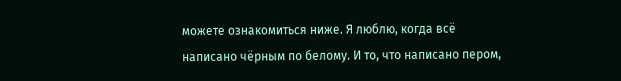можете ознакомиться ниже. Я люблю, когда всё написано чёрным по белому. И то, что написано пером,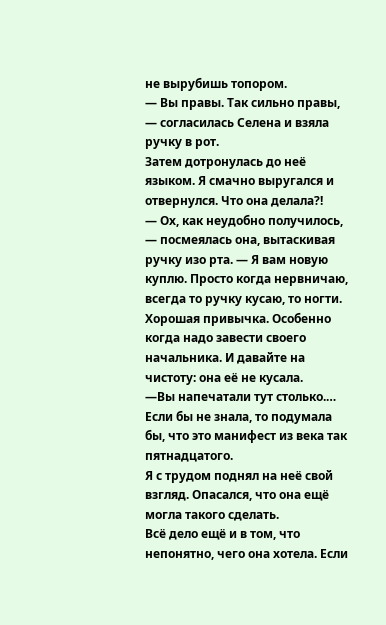не вырубишь топором.
— Вы правы. Так сильно правы, — согласилась Селена и взяла ручку в рот.
Затем дотронулась до неё языком. Я смачно выругался и отвернулся. Что она делала?!
— Ох, как неудобно получилось, — посмеялась она, вытаскивая ручку изо рта. — Я вам новую куплю. Просто когда нервничаю, всегда то ручку кусаю, то ногти.
Хорошая привычка. Особенно когда надо завести своего начальника. И давайте на чистоту: она её не кусала.
—Вы напечатали тут столько.… Если бы не знала, то подумала бы, что это манифест из века так пятнадцатого.
Я с трудом поднял на неё свой взгляд. Опасался, что она ещё могла такого сделать.
Всё дело ещё и в том, что непонятно, чего она хотела. Если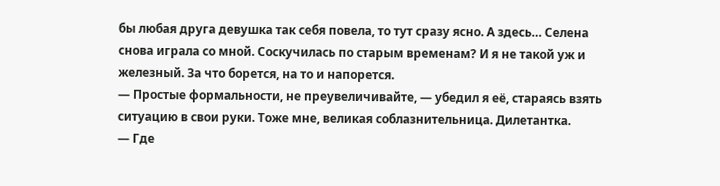бы любая друга девушка так себя повела, то тут сразу ясно. А здесь… Селена снова играла со мной. Соскучилась по старым временам? И я не такой уж и железный. За что борется, на то и напорется.
— Простые формальности, не преувеличивайте, — убедил я её, стараясь взять ситуацию в свои руки. Тоже мне, великая соблазнительница. Дилетантка.
— Где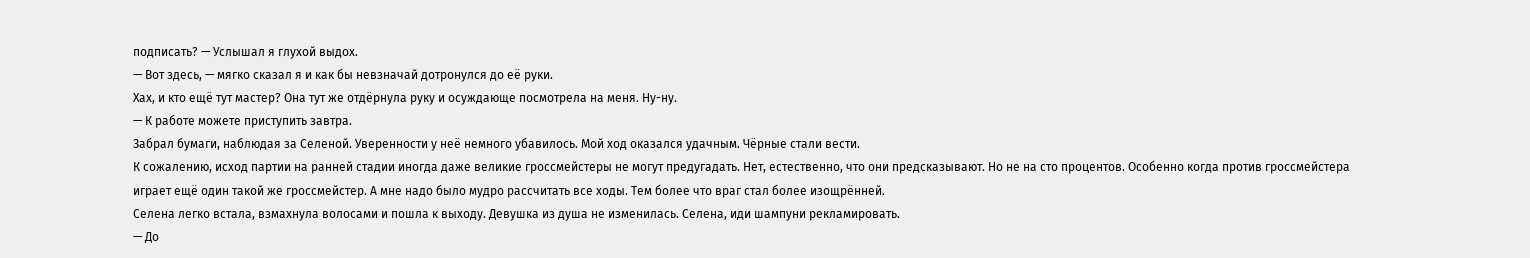подписать? — Услышал я глухой выдох.
— Вот здесь, — мягко сказал я и как бы невзначай дотронулся до её руки.
Хах, и кто ещё тут мастер? Она тут же отдёрнула руку и осуждающе посмотрела на меня. Ну-ну.
— К работе можете приступить завтра.
Забрал бумаги, наблюдая за Селеной. Уверенности у неё немного убавилось. Мой ход оказался удачным. Чёрные стали вести.
К сожалению, исход партии на ранней стадии иногда даже великие гроссмейстеры не могут предугадать. Нет, естественно, что они предсказывают. Но не на сто процентов. Особенно когда против гроссмейстера играет ещё один такой же гроссмейстер. А мне надо было мудро рассчитать все ходы. Тем более что враг стал более изощрённей.
Селена легко встала, взмахнула волосами и пошла к выходу. Девушка из душа не изменилась. Селена, иди шампуни рекламировать.
— До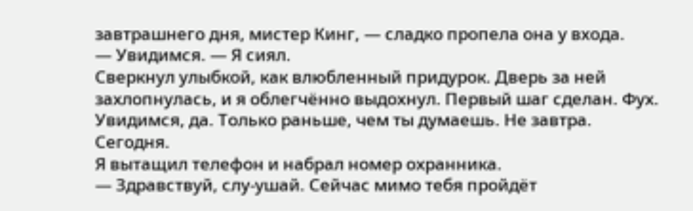завтрашнего дня, мистер Кинг, — сладко пропела она у входа.
— Увидимся. — Я сиял.
Сверкнул улыбкой, как влюбленный придурок. Дверь за ней захлопнулась, и я облегчённо выдохнул. Первый шаг сделан. Фух. Увидимся, да. Только раньше, чем ты думаешь. Не завтра. Сегодня.
Я вытащил телефон и набрал номер охранника.
— Здравствуй, слу-ушай. Сейчас мимо тебя пройдёт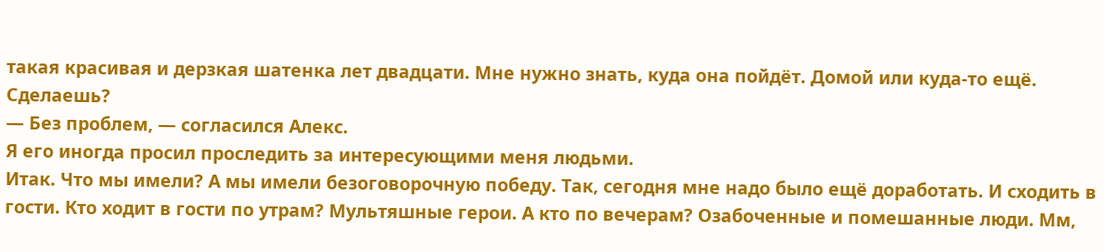такая красивая и дерзкая шатенка лет двадцати. Мне нужно знать, куда она пойдёт. Домой или куда-то ещё. Сделаешь?
— Без проблем, — согласился Алекс.
Я его иногда просил проследить за интересующими меня людьми.
Итак. Что мы имели? А мы имели безоговорочную победу. Так, сегодня мне надо было ещё доработать. И сходить в гости. Кто ходит в гости по утрам? Мультяшные герои. А кто по вечерам? Озабоченные и помешанные люди. Мм,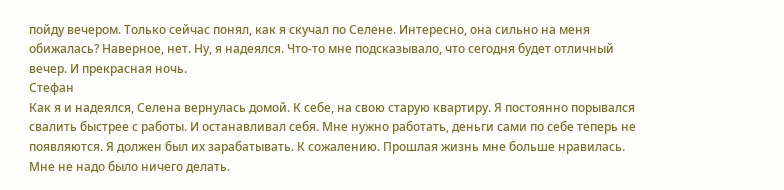пойду вечером. Только сейчас понял, как я скучал по Селене. Интересно, она сильно на меня обижалась? Наверное, нет. Ну, я надеялся. Что-то мне подсказывало, что сегодня будет отличный вечер. И прекрасная ночь.
Стефан
Как я и надеялся, Селена вернулась домой. К себе, на свою старую квартиру. Я постоянно порывался свалить быстрее с работы. И останавливал себя. Мне нужно работать, деньги сами по себе теперь не появляются. Я должен был их зарабатывать. К сожалению. Прошлая жизнь мне больше нравилась. Мне не надо было ничего делать.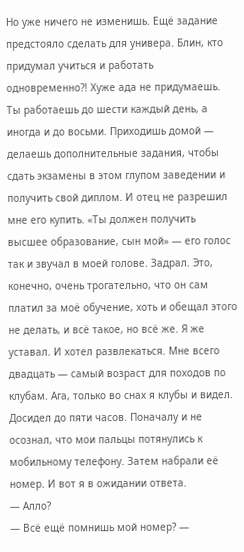Но уже ничего не изменишь. Ещё задание предстояло сделать для универа. Блин, кто придумал учиться и работать одновременно?! Хуже ада не придумаешь. Ты работаешь до шести каждый день, а иногда и до восьми. Приходишь домой — делаешь дополнительные задания, чтобы сдать экзамены в этом глупом заведении и получить свой диплом. И отец не разрешил мне его купить. «Ты должен получить высшее образование, сын мой» — его голос так и звучал в моей голове. Задрал. Это, конечно, очень трогательно, что он сам платил за моё обучение, хоть и обещал этого не делать, и всё такое, но всё же. Я же уставал. И хотел развлекаться. Мне всего двадцать — самый возраст для походов по клубам. Ага, только во снах я клубы и видел.
Досидел до пяти часов. Поначалу и не осознал, что мои пальцы потянулись к мобильному телефону. Затем набрали её номер. И вот я в ожидании ответа.
— Алло?
— Всё ещё помнишь мой номер? —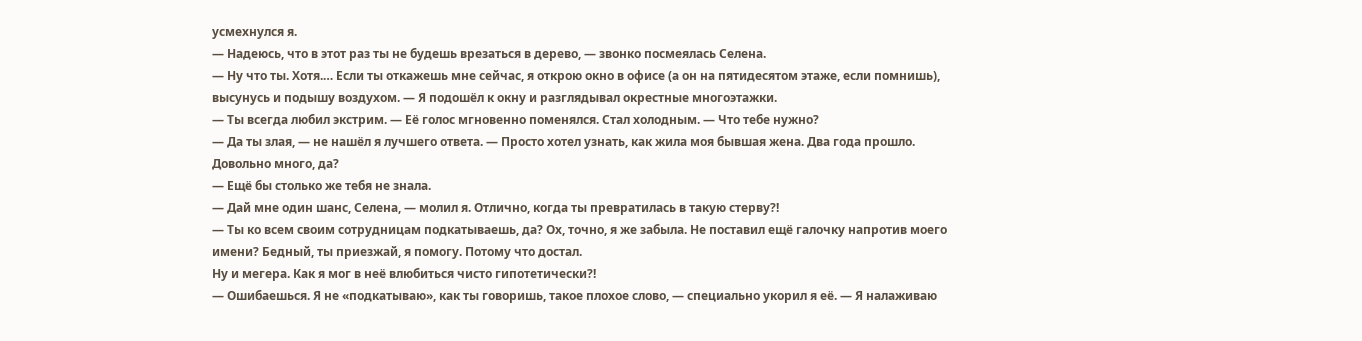усмехнулся я.
— Надеюсь, что в этот раз ты не будешь врезаться в дерево, — звонко посмеялась Селена.
— Ну что ты. Хотя.… Если ты откажешь мне сейчас, я открою окно в офисе (а он на пятидесятом этаже, если помнишь), высунусь и подышу воздухом. — Я подошёл к окну и разглядывал окрестные многоэтажки.
— Ты всегда любил экстрим. — Её голос мгновенно поменялся. Стал холодным. — Что тебе нужно?
— Да ты злая, — не нашёл я лучшего ответа. — Просто хотел узнать, как жила моя бывшая жена. Два года прошло. Довольно много, да?
— Ещё бы столько же тебя не знала.
— Дай мне один шанс, Селена, — молил я. Отлично, когда ты превратилась в такую стерву?!
— Ты ко всем своим сотрудницам подкатываешь, да? Ох, точно, я же забыла. Не поставил ещё галочку напротив моего имени? Бедный, ты приезжай, я помогу. Потому что достал.
Ну и мегера. Как я мог в неё влюбиться чисто гипотетически?!
— Ошибаешься. Я не «подкатываю», как ты говоришь, такое плохое слово, — специально укорил я её. — Я налаживаю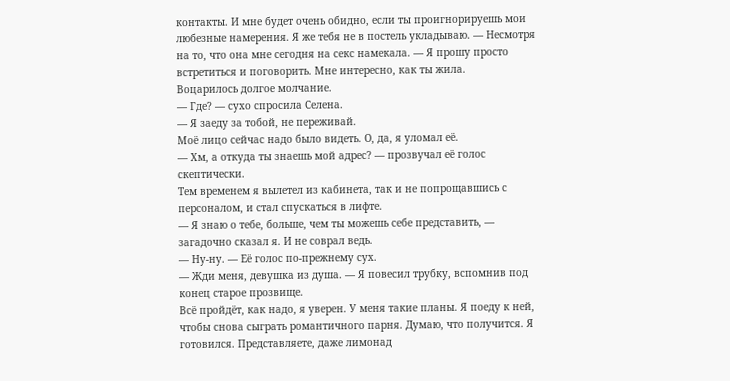контакты. И мне будет очень обидно, если ты проигнорируешь мои любезные намерения. Я же тебя не в постель укладываю. — Несмотря на то, что она мне сегодня на секс намекала. — Я прошу просто встретиться и поговорить. Мне интересно, как ты жила.
Воцарилось долгое молчание.
— Где? — сухо спросила Селена.
— Я заеду за тобой, не переживай.
Моё лицо сейчас надо было видеть. О, да, я уломал её.
— Хм, а откуда ты знаешь мой адрес? — прозвучал её голос скептически.
Тем временем я вылетел из кабинета, так и не попрощавшись с персоналом, и стал спускаться в лифте.
— Я знаю о тебе, больше, чем ты можешь себе представить, — загадочно сказал я. И не соврал ведь.
— Ну-ну. — Её голос по-прежнему сух.
— Жди меня, девушка из душа. — Я повесил трубку, вспомнив под конец старое прозвище.
Всё пройдёт, как надо, я уверен. У меня такие планы. Я поеду к ней, чтобы снова сыграть романтичного парня. Думаю, что получится. Я готовился. Представляете, даже лимонад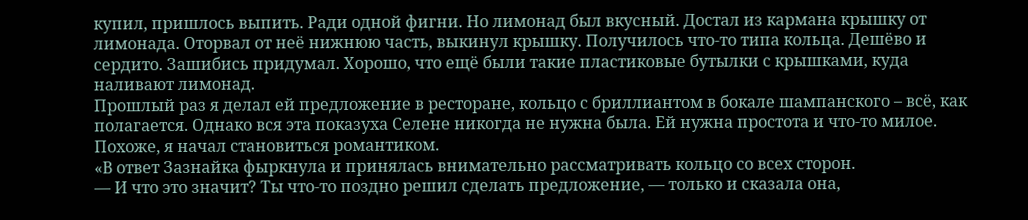купил, пришлось выпить. Ради одной фигни. Но лимонад был вкусный. Достал из кармана крышку от лимонада. Оторвал от неё нижнюю часть, выкинул крышку. Получилось что-то типа кольца. Дешёво и сердито. Зашибись придумал. Хорошо, что ещё были такие пластиковые бутылки с крышками, куда наливают лимонад.
Прошлый раз я делал ей предложение в ресторане, кольцо с бриллиантом в бокале шампанского – всё, как полагается. Однако вся эта показуха Селене никогда не нужна была. Ей нужна простота и что-то милое. Похоже, я начал становиться романтиком.
«В ответ Зазнайка фыркнула и принялась внимательно рассматривать кольцо со всех сторон.
— И что это значит? Ты что-то поздно решил сделать предложение, — только и сказала она,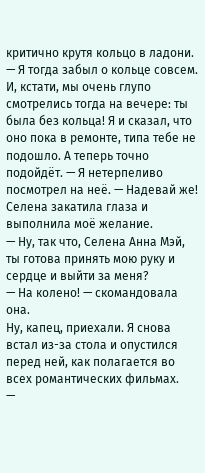критично крутя кольцо в ладони.
— Я тогда забыл о кольце совсем. И, кстати, мы очень глупо смотрелись тогда на вечере: ты была без кольца! Я и сказал, что оно пока в ремонте, типа тебе не подошло. А теперь точно подойдёт. — Я нетерпеливо посмотрел на неё. — Надевай же!
Селена закатила глаза и выполнила моё желание.
— Ну, так что, Селена Анна Мэй, ты готова принять мою руку и сердце и выйти за меня?
— На колено! — скомандовала она.
Ну, капец, приехали. Я снова встал из-за стола и опустился перед ней, как полагается во всех романтических фильмах.
—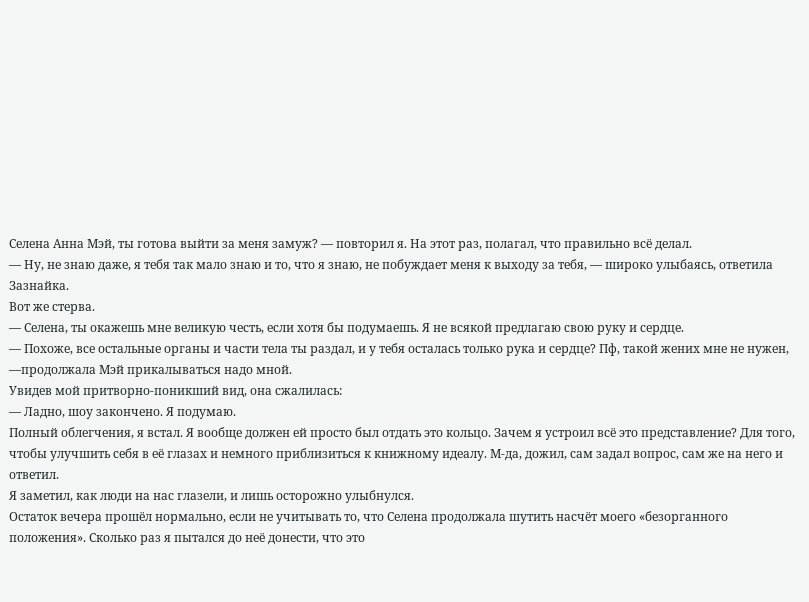Селена Анна Мэй, ты готова выйти за меня замуж? — повторил я. На этот раз, полагал, что правильно всё делал.
— Ну, не знаю даже, я тебя так мало знаю и то, что я знаю, не побуждает меня к выходу за тебя, — широко улыбаясь, ответила Зазнайка.
Вот же стерва.
— Селена, ты окажешь мне великую честь, если хотя бы подумаешь. Я не всякой предлагаю свою руку и сердце.
— Похоже, все остальные органы и части тела ты раздал, и у тебя осталась только рука и сердце? Пф, такой жених мне не нужен, —продолжала Мэй прикалываться надо мной.
Увидев мой притворно-поникший вид, она сжалилась:
— Ладно, шоу закончено. Я подумаю.
Полный облегчения, я встал. Я вообще должен ей просто был отдать это кольцо. Зачем я устроил всё это представление? Для того, чтобы улучшить себя в её глазах и немного приблизиться к книжному идеалу. М-да, дожил, сам задал вопрос, сам же на него и ответил.
Я заметил, как люди на нас глазели, и лишь осторожно улыбнулся.
Остаток вечера прошёл нормально, если не учитывать то, что Селена продолжала шутить насчёт моего «безорганного положения». Сколько раз я пытался до неё донести, что это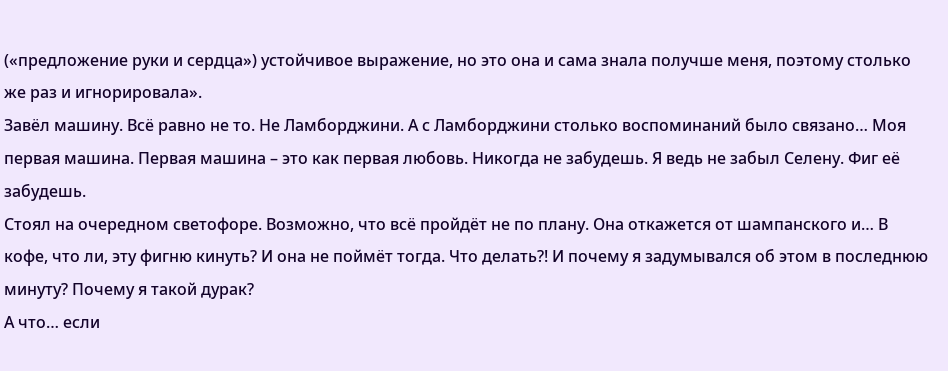(«предложение руки и сердца») устойчивое выражение, но это она и сама знала получше меня, поэтому столько же раз и игнорировала».
Завёл машину. Всё равно не то. Не Ламборджини. А с Ламборджини столько воспоминаний было связано… Моя первая машина. Первая машина – это как первая любовь. Никогда не забудешь. Я ведь не забыл Селену. Фиг её забудешь.
Стоял на очередном светофоре. Возможно, что всё пройдёт не по плану. Она откажется от шампанского и… В кофе, что ли, эту фигню кинуть? И она не поймёт тогда. Что делать?! И почему я задумывался об этом в последнюю минуту? Почему я такой дурак?
А что… если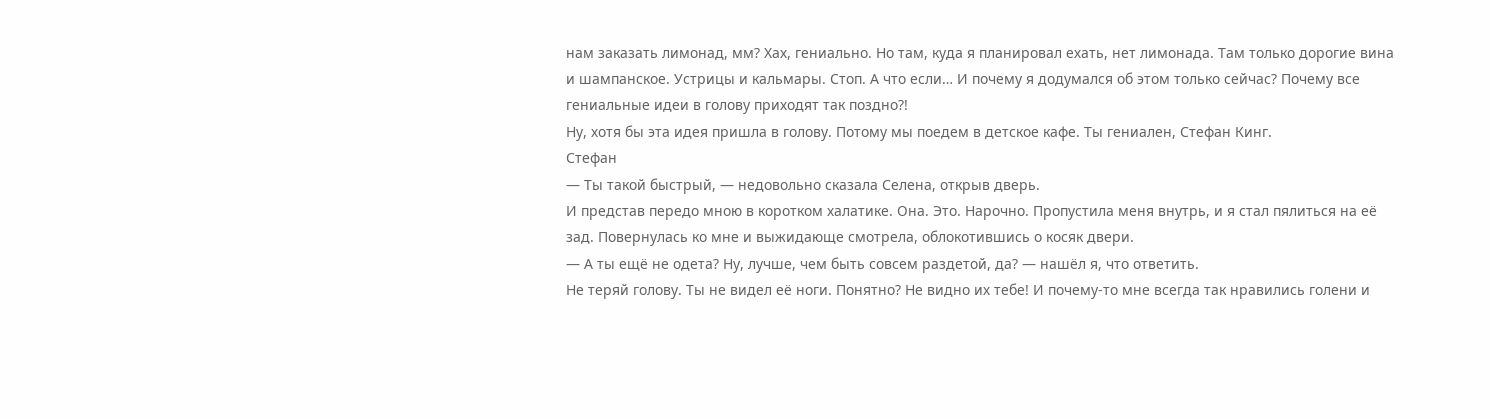нам заказать лимонад, мм? Хах, гениально. Но там, куда я планировал ехать, нет лимонада. Там только дорогие вина и шампанское. Устрицы и кальмары. Стоп. А что если… И почему я додумался об этом только сейчас? Почему все гениальные идеи в голову приходят так поздно?!
Ну, хотя бы эта идея пришла в голову. Потому мы поедем в детское кафе. Ты гениален, Стефан Кинг.
Стефан
— Ты такой быстрый, — недовольно сказала Селена, открыв дверь.
И представ передо мною в коротком халатике. Она. Это. Нарочно. Пропустила меня внутрь, и я стал пялиться на её зад. Повернулась ко мне и выжидающе смотрела, облокотившись о косяк двери.
— А ты ещё не одета? Ну, лучше, чем быть совсем раздетой, да? — нашёл я, что ответить.
Не теряй голову. Ты не видел её ноги. Понятно? Не видно их тебе! И почему-то мне всегда так нравились голени и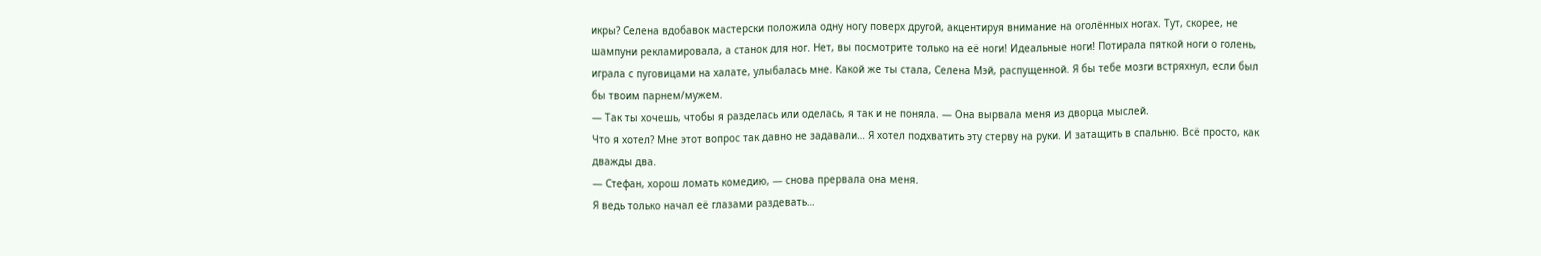икры? Селена вдобавок мастерски положила одну ногу поверх другой, акцентируя внимание на оголённых ногах. Тут, скорее, не шампуни рекламировала, а станок для ног. Нет, вы посмотрите только на её ноги! Идеальные ноги! Потирала пяткой ноги о голень, играла с пуговицами на халате, улыбалась мне. Какой же ты стала, Селена Мэй, распущенной. Я бы тебе мозги встряхнул, если был бы твоим парнем/мужем.
— Так ты хочешь, чтобы я разделась или оделась, я так и не поняла. — Она вырвала меня из дворца мыслей.
Что я хотел? Мне этот вопрос так давно не задавали… Я хотел подхватить эту стерву на руки. И затащить в спальню. Всё просто, как дважды два.
— Стефан, хорош ломать комедию, — снова прервала она меня.
Я ведь только начал её глазами раздевать…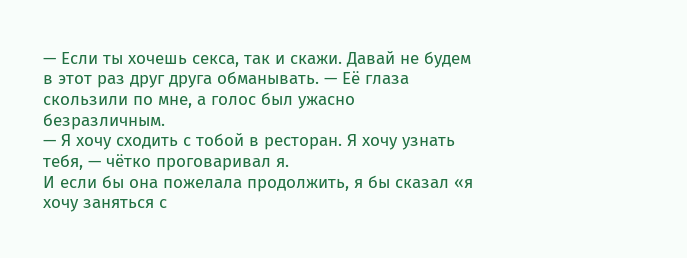— Если ты хочешь секса, так и скажи. Давай не будем в этот раз друг друга обманывать. — Её глаза скользили по мне, а голос был ужасно безразличным.
— Я хочу сходить с тобой в ресторан. Я хочу узнать тебя, — чётко проговаривал я.
И если бы она пожелала продолжить, я бы сказал «я хочу заняться с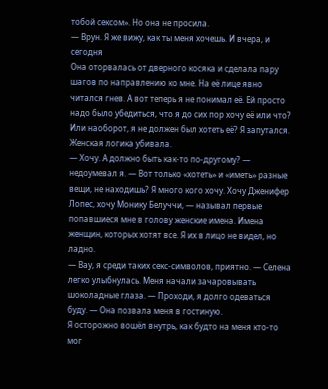тобой сексом». Но она не просила.
— Врун. Я же вижу, как ты меня хочешь. И вчера, и сегодня
Она оторвалась от дверного косяка и сделала пару шагов по направлению ко мне. На её лице явно читался гнев. А вот теперь я не понимал её. Ей просто надо было убедиться, что я до сих пор хочу её или что? Или наоборот, я не должен был хотеть её? Я запутался. Женская логика убивала.
— Хочу. А должно быть как-то по-другому? — недоумевал я. — Вот только «хотеть» и «иметь» разные вещи, не находишь? Я много кого хочу. Хочу Дженифер Лопес, хочу Монику Белуччи, — называл первые попавшиеся мне в голову женские имена. Имена женщин, которых хотят все. Я их в лицо не видел, но ладно.
— Вау, я среди таких секс-символов, приятно. — Селена легко улыбнулась. Меня начали зачаровывать шоколадные глаза. — Проходи, я долго одеваться буду. — Она позвала меня в гостиную.
Я осторожно вошёл внутрь, как будто на меня кто-то мог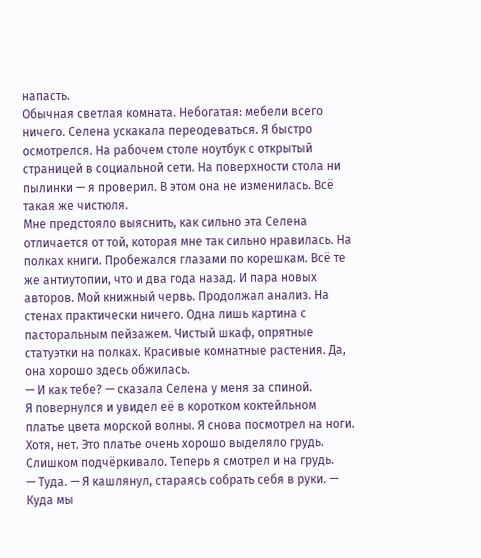напасть.
Обычная светлая комната. Небогатая: мебели всего ничего. Селена ускакала переодеваться. Я быстро осмотрелся. На рабочем столе ноутбук с открытый страницей в социальной сети. На поверхности стола ни пылинки — я проверил. В этом она не изменилась. Всё такая же чистюля.
Мне предстояло выяснить, как сильно эта Селена отличается от той, которая мне так сильно нравилась. На полках книги. Пробежался глазами по корешкам. Всё те же антиутопии, что и два года назад. И пара новых авторов. Мой книжный червь. Продолжал анализ. На стенах практически ничего. Одна лишь картина с пасторальным пейзажем. Чистый шкаф, опрятные статуэтки на полках. Красивые комнатные растения. Да, она хорошо здесь обжилась.
— И как тебе? — сказала Селена у меня за спиной.
Я повернулся и увидел её в коротком коктейльном платье цвета морской волны. Я снова посмотрел на ноги. Хотя, нет. Это платье очень хорошо выделяло грудь. Слишком подчёркивало. Теперь я смотрел и на грудь.
— Туда. — Я кашлянул, стараясь собрать себя в руки. — Куда мы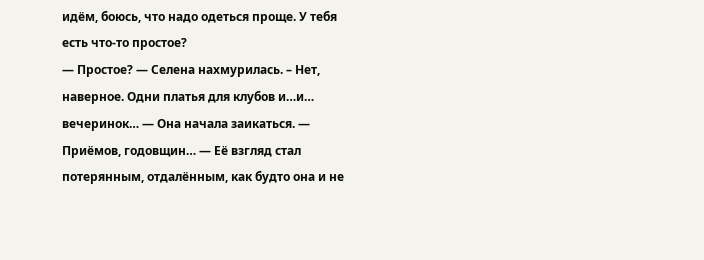идём, боюсь, что надо одеться проще. У тебя есть что-то простое?
— Простое? — Селена нахмурилась. – Нет, наверное. Одни платья для клубов и…и… вечеринок… — Она начала заикаться. — Приёмов, годовщин… — Её взгляд стал потерянным, отдалённым, как будто она и не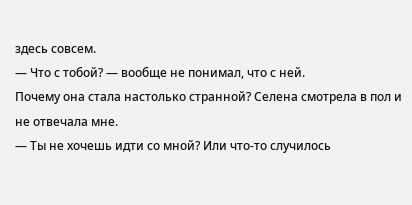здесь совсем.
— Что с тобой? — вообще не понимал, что с ней.
Почему она стала настолько странной? Селена смотрела в пол и не отвечала мне.
— Ты не хочешь идти со мной? Или что-то случилось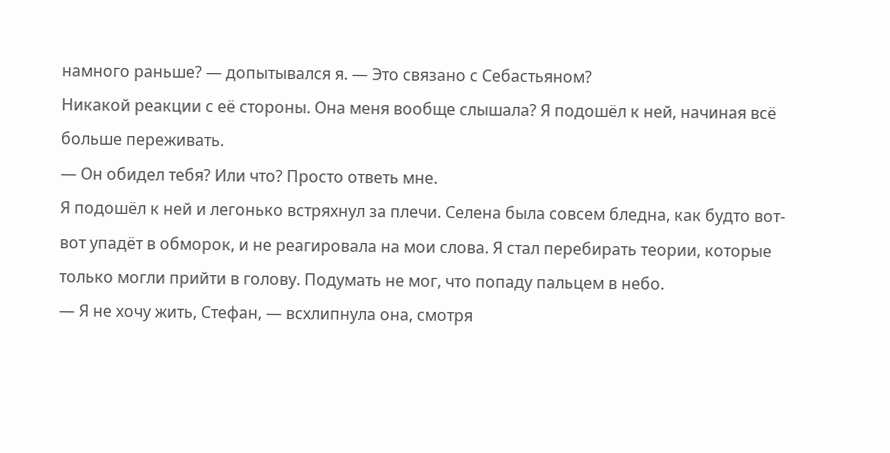намного раньше? — допытывался я. — Это связано с Себастьяном?
Никакой реакции с её стороны. Она меня вообще слышала? Я подошёл к ней, начиная всё больше переживать.
— Он обидел тебя? Или что? Просто ответь мне.
Я подошёл к ней и легонько встряхнул за плечи. Селена была совсем бледна, как будто вот-вот упадёт в обморок, и не реагировала на мои слова. Я стал перебирать теории, которые только могли прийти в голову. Подумать не мог, что попаду пальцем в небо.
— Я не хочу жить, Стефан, — всхлипнула она, смотря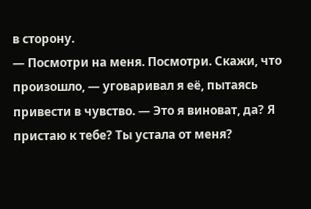в сторону.
— Посмотри на меня. Посмотри. Скажи, что произошло, — уговаривал я её, пытаясь привести в чувство. — Это я виноват, да? Я пристаю к тебе? Ты устала от меня?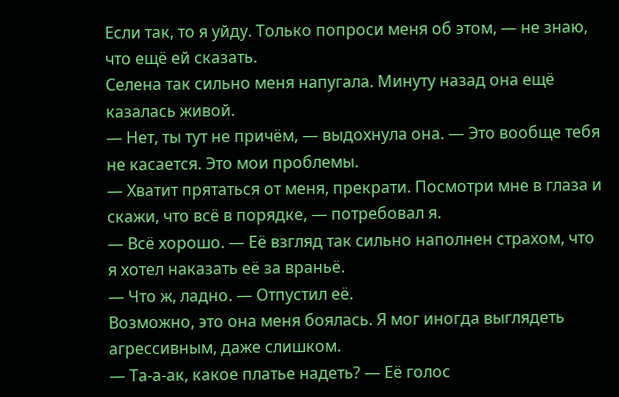Если так, то я уйду. Только попроси меня об этом, — не знаю, что ещё ей сказать.
Селена так сильно меня напугала. Минуту назад она ещё казалась живой.
— Нет, ты тут не причём, — выдохнула она. — Это вообще тебя не касается. Это мои проблемы.
— Хватит прятаться от меня, прекрати. Посмотри мне в глаза и скажи, что всё в порядке, — потребовал я.
— Всё хорошо. — Её взгляд так сильно наполнен страхом, что я хотел наказать её за враньё.
— Что ж, ладно. — Отпустил её.
Возможно, это она меня боялась. Я мог иногда выглядеть агрессивным, даже слишком.
— Та-а-ак, какое платье надеть? — Её голос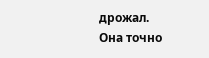дрожал.
Она точно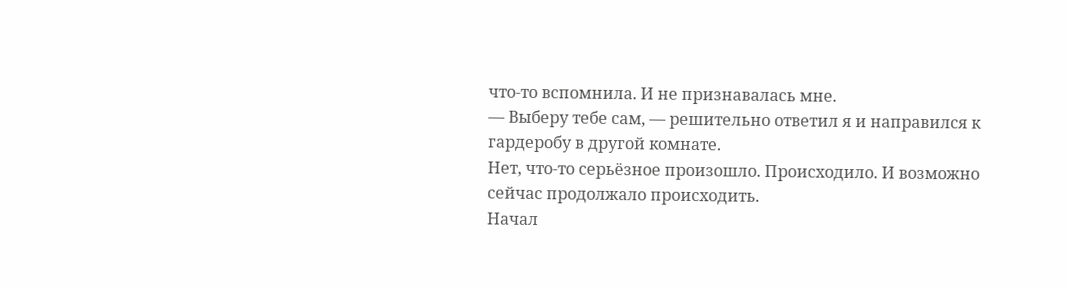что-то вспомнила. И не признавалась мне.
— Выберу тебе сам, — решительно ответил я и направился к гардеробу в другой комнате.
Нет, что-то серьёзное произошло. Происходило. И возможно сейчас продолжало происходить.
Начал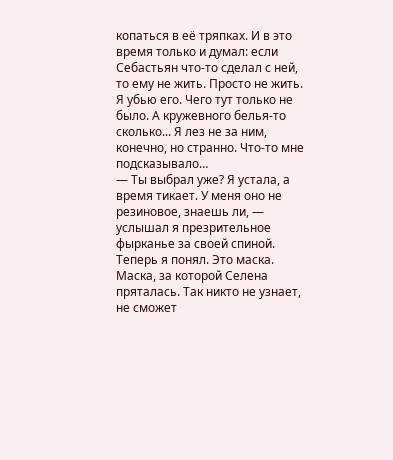копаться в её тряпках. И в это время только и думал: если Себастьян что-то сделал с ней, то ему не жить. Просто не жить. Я убью его. Чего тут только не было. А кружевного белья-то сколько... Я лез не за ним, конечно, но странно. Что-то мне подсказывало…
— Ты выбрал уже? Я устала, а время тикает. У меня оно не резиновое, знаешь ли, — услышал я презрительное фырканье за своей спиной.
Теперь я понял. Это маска. Маска, за которой Селена пряталась. Так никто не узнает, не сможет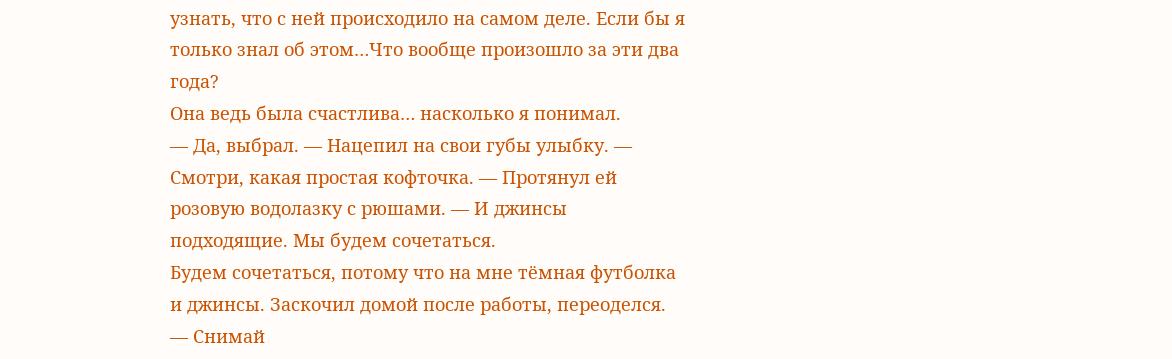узнать, что с ней происходило на самом деле. Если бы я только знал об этом…Что вообще произошло за эти два года?
Она ведь была счастлива… насколько я понимал.
— Да, выбрал. — Нацепил на свои губы улыбку. — Смотри, какая простая кофточка. — Протянул ей розовую водолазку с рюшами. — И джинсы подходящие. Мы будем сочетаться.
Будем сочетаться, потому что на мне тёмная футболка и джинсы. Заскочил домой после работы, переоделся.
— Снимай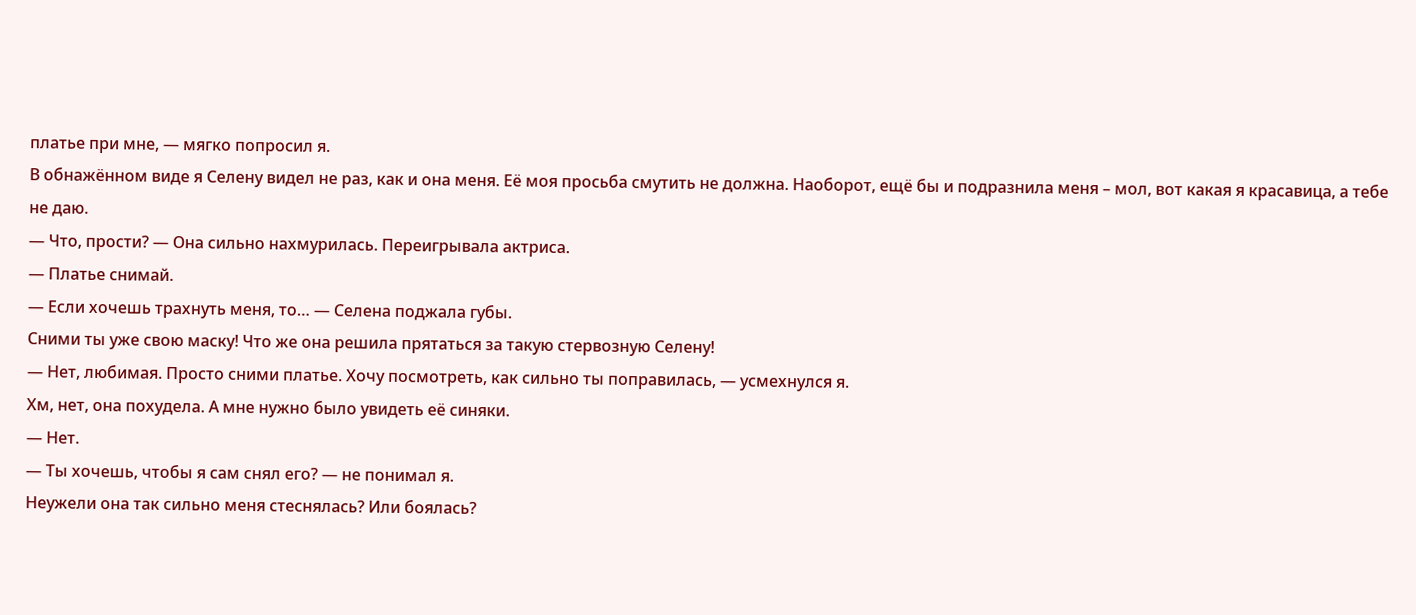платье при мне, — мягко попросил я.
В обнажённом виде я Селену видел не раз, как и она меня. Её моя просьба смутить не должна. Наоборот, ещё бы и подразнила меня – мол, вот какая я красавица, а тебе не даю.
— Что, прости? — Она сильно нахмурилась. Переигрывала актриса.
— Платье снимай.
— Если хочешь трахнуть меня, то… — Селена поджала губы.
Сними ты уже свою маску! Что же она решила прятаться за такую стервозную Селену!
— Нет, любимая. Просто сними платье. Хочу посмотреть, как сильно ты поправилась, — усмехнулся я.
Хм, нет, она похудела. А мне нужно было увидеть её синяки.
— Нет.
— Ты хочешь, чтобы я сам снял его? — не понимал я.
Неужели она так сильно меня стеснялась? Или боялась?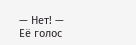— Нет! — Её голос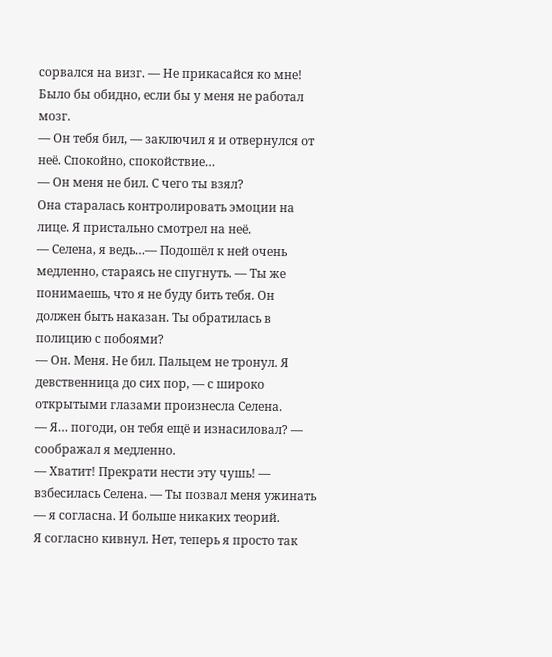сорвался на визг. — Не прикасайся ко мне!
Было бы обидно, если бы у меня не работал мозг.
— Он тебя бил, — заключил я и отвернулся от неё. Спокойно, спокойствие…
— Он меня не бил. С чего ты взял?
Она старалась контролировать эмоции на лице. Я пристально смотрел на неё.
— Селена, я ведь…— Подошёл к ней очень медленно, стараясь не спугнуть. — Ты же понимаешь, что я не буду бить тебя. Он должен быть наказан. Ты обратилась в полицию с побоями?
— Он. Меня. Не бил. Пальцем не тронул. Я девственница до сих пор, — с широко открытыми глазами произнесла Селена.
— Я… погоди, он тебя ещё и изнасиловал? — соображал я медленно.
— Хватит! Прекрати нести эту чушь! — взбесилась Селена. — Ты позвал меня ужинать — я согласна. И больше никаких теорий.
Я согласно кивнул. Нет, теперь я просто так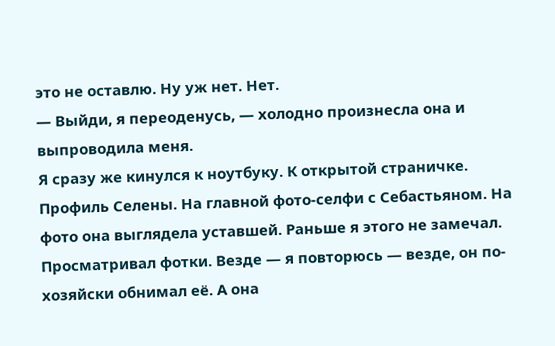это не оставлю. Ну уж нет. Нет.
— Выйди, я переоденусь, — холодно произнесла она и выпроводила меня.
Я сразу же кинулся к ноутбуку. К открытой страничке.
Профиль Селены. На главной фото-селфи с Себастьяном. На фото она выглядела уставшей. Раньше я этого не замечал. Просматривал фотки. Везде — я повторюсь — везде, он по-хозяйски обнимал её. А она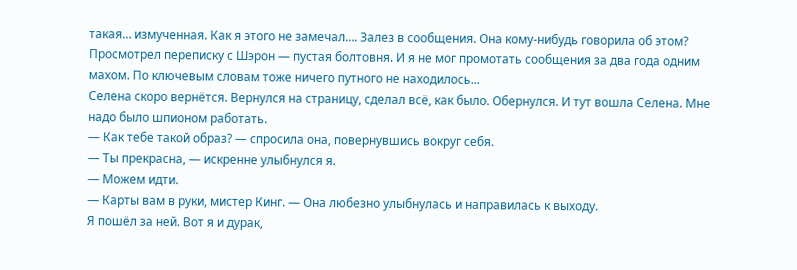такая… измученная. Как я этого не замечал…. Залез в сообщения. Она кому-нибудь говорила об этом?
Просмотрел переписку с Шэрон — пустая болтовня. И я не мог промотать сообщения за два года одним махом. По ключевым словам тоже ничего путного не находилось...
Селена скоро вернётся. Вернулся на страницу, сделал всё, как было. Обернулся. И тут вошла Селена. Мне надо было шпионом работать.
— Как тебе такой образ? — спросила она, повернувшись вокруг себя.
— Ты прекрасна, — искренне улыбнулся я.
— Можем идти.
— Карты вам в руки, мистер Кинг. — Она любезно улыбнулась и направилась к выходу.
Я пошёл за ней. Вот я и дурак,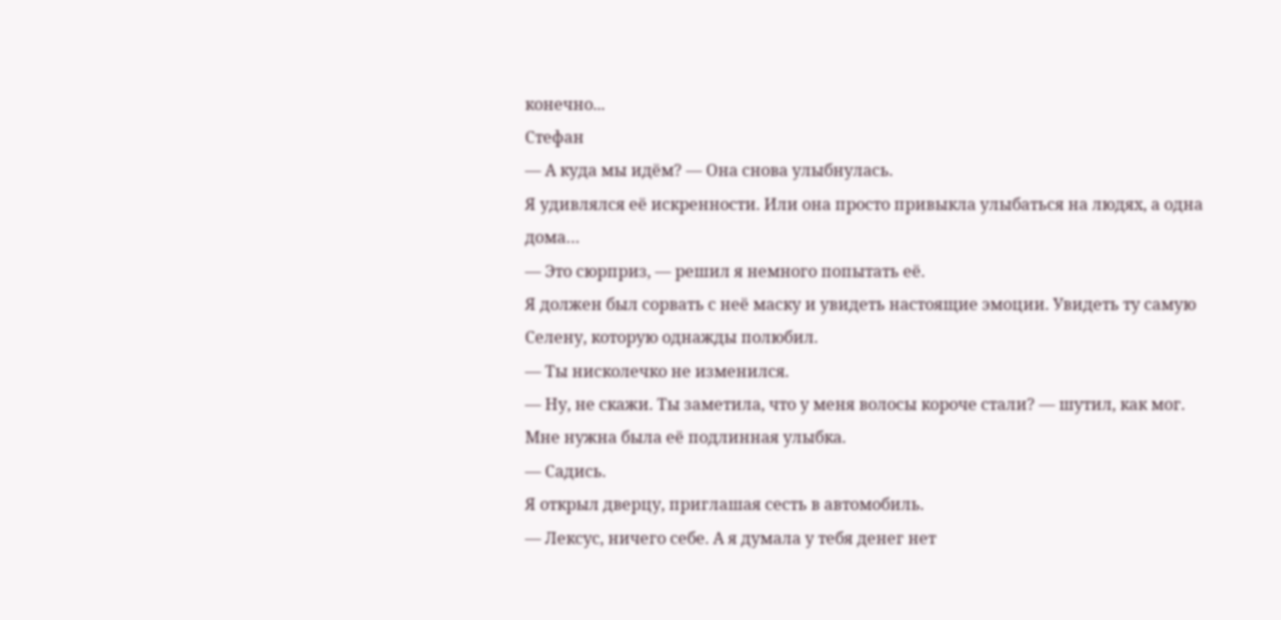конечно...
Стефан
— А куда мы идём? — Она снова улыбнулась.
Я удивлялся её искренности. Или она просто привыкла улыбаться на людях, а одна дома…
— Это сюрприз, — решил я немного попытать её.
Я должен был сорвать с неё маску и увидеть настоящие эмоции. Увидеть ту самую Селену, которую однажды полюбил.
— Ты нисколечко не изменился.
— Ну, не скажи. Ты заметила, что у меня волосы короче стали? — шутил, как мог.
Мне нужна была её подлинная улыбка.
— Садись.
Я открыл дверцу, приглашая сесть в автомобиль.
— Лексус, ничего себе. А я думала у тебя денег нет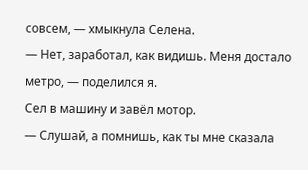совсем, — хмыкнула Селена.
— Нет, заработал, как видишь. Меня достало метро, — поделился я.
Сел в машину и завёл мотор.
— Слушай, а помнишь, как ты мне сказала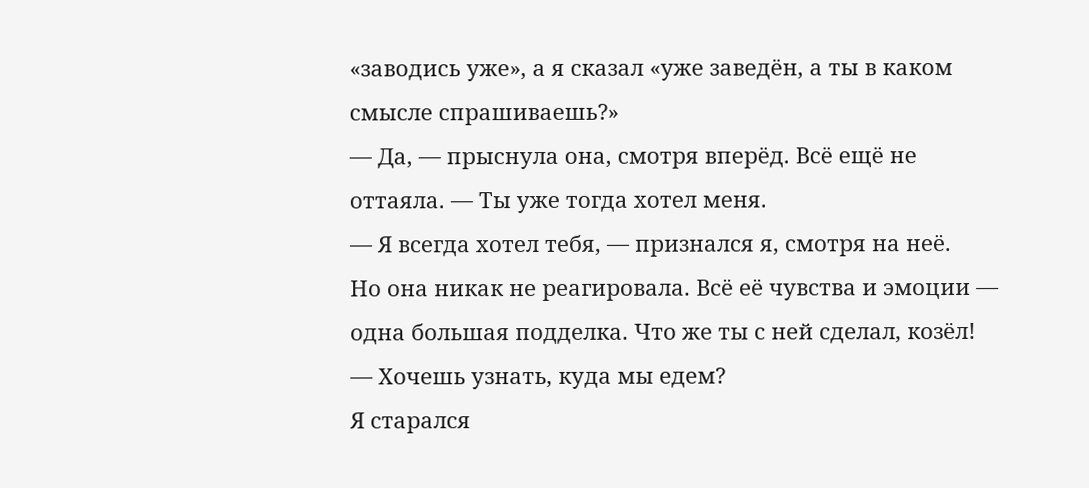«заводись уже», а я сказал «уже заведён, а ты в каком смысле спрашиваешь?»
— Да, — прыснула она, смотря вперёд. Всё ещё не оттаяла. — Ты уже тогда хотел меня.
— Я всегда хотел тебя, — признался я, смотря на неё.
Но она никак не реагировала. Всё её чувства и эмоции — одна большая подделка. Что же ты с ней сделал, козёл!
— Хочешь узнать, куда мы едем?
Я старался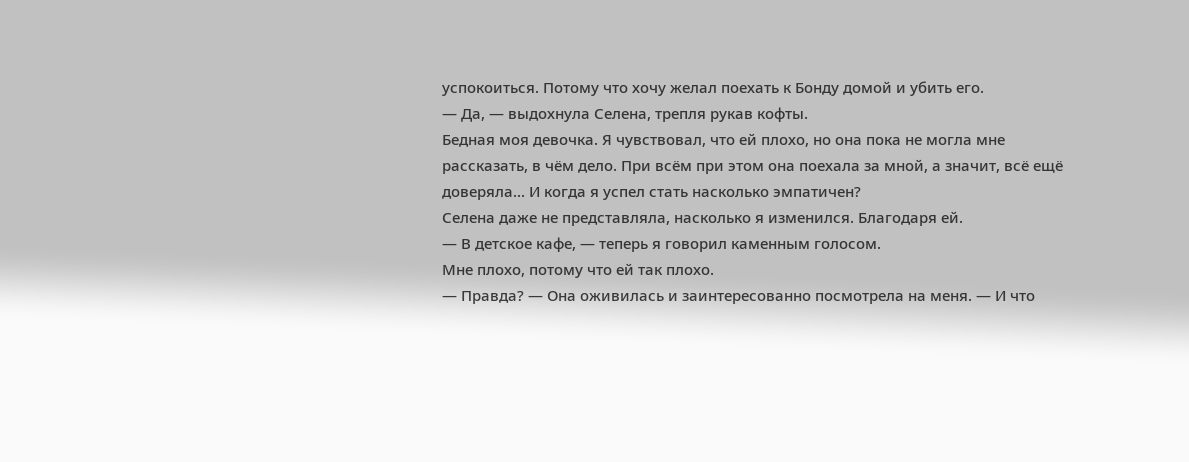успокоиться. Потому что хочу желал поехать к Бонду домой и убить его.
— Да, — выдохнула Селена, трепля рукав кофты.
Бедная моя девочка. Я чувствовал, что ей плохо, но она пока не могла мне рассказать, в чём дело. При всём при этом она поехала за мной, а значит, всё ещё доверяла... И когда я успел стать насколько эмпатичен?
Селена даже не представляла, насколько я изменился. Благодаря ей.
— В детское кафе, — теперь я говорил каменным голосом.
Мне плохо, потому что ей так плохо.
— Правда? — Она оживилась и заинтересованно посмотрела на меня. — И что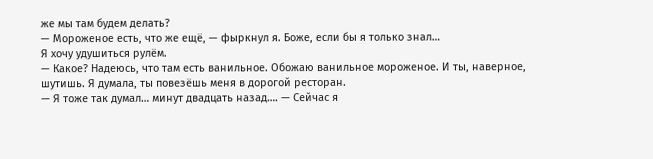же мы там будем делать?
— Мороженое есть, что же ещё, — фыркнул я. Боже, если бы я только знал…
Я хочу удушиться рулём.
— Какое? Надеюсь, что там есть ванильное. Обожаю ванильное мороженое. И ты, наверное, шутишь. Я думала, ты повезёшь меня в дорогой ресторан.
— Я тоже так думал… минут двадцать назад…. — Сейчас я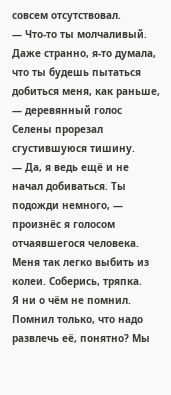совсем отсутствовал.
— Что-то ты молчаливый. Даже странно, я-то думала, что ты будешь пытаться добиться меня, как раньше, — деревянный голос Селены прорезал сгустившуюся тишину.
— Да, я ведь ещё и не начал добиваться. Ты подожди немного, — произнёс я голосом отчаявшегося человека.
Меня так легко выбить из колеи. Соберись, тряпка.
Я ни о чём не помнил. Помнил только, что надо развлечь её, понятно? Мы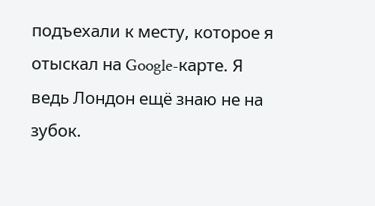подъехали к месту, которое я отыскал на Google-карте. Я ведь Лондон ещё знаю не на зубок.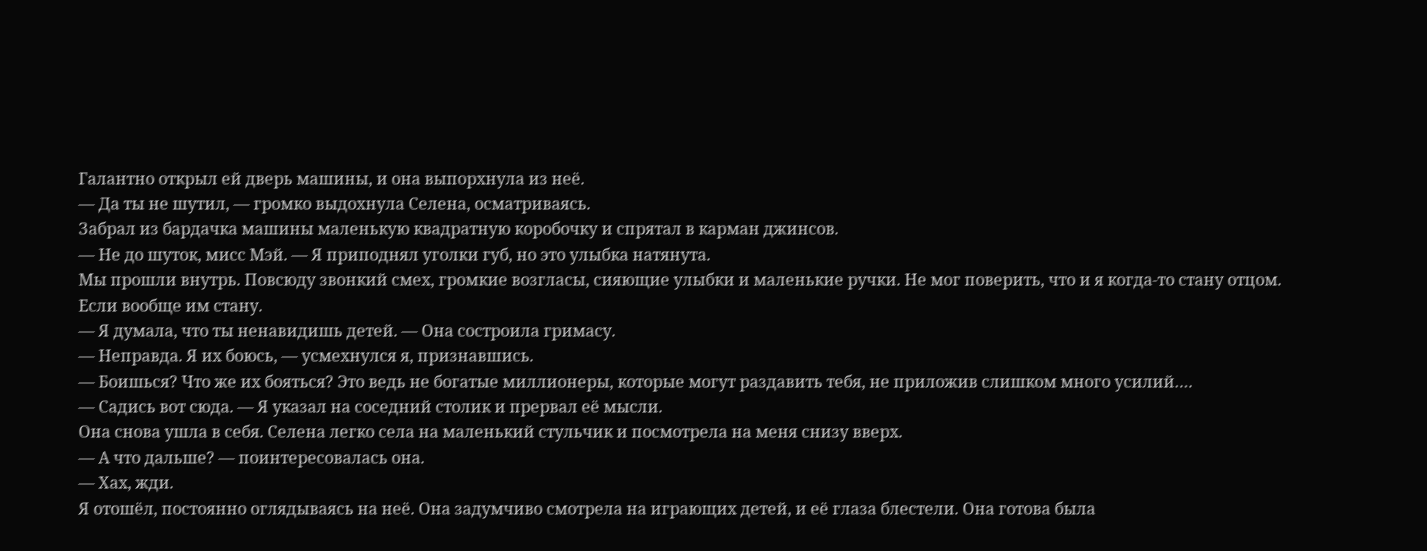Галантно открыл ей дверь машины, и она выпорхнула из неё.
— Да ты не шутил, — громко выдохнула Селена, осматриваясь.
Забрал из бардачка машины маленькую квадратную коробочку и спрятал в карман джинсов.
— Не до шуток, мисс Мэй. — Я приподнял уголки губ, но это улыбка натянута.
Мы прошли внутрь. Повсюду звонкий смех, громкие возгласы, сияющие улыбки и маленькие ручки. Не мог поверить, что и я когда-то стану отцом. Если вообще им стану.
— Я думала, что ты ненавидишь детей. — Она состроила гримасу.
— Неправда. Я их боюсь, — усмехнулся я, признавшись.
— Боишься? Что же их бояться? Это ведь не богатые миллионеры, которые могут раздавить тебя, не приложив слишком много усилий….
— Садись вот сюда. — Я указал на соседний столик и прервал её мысли.
Она снова ушла в себя. Селена легко села на маленький стульчик и посмотрела на меня снизу вверх.
— А что дальше? — поинтересовалась она.
— Хах, жди.
Я отошёл, постоянно оглядываясь на неё. Она задумчиво смотрела на играющих детей, и её глаза блестели. Она готова была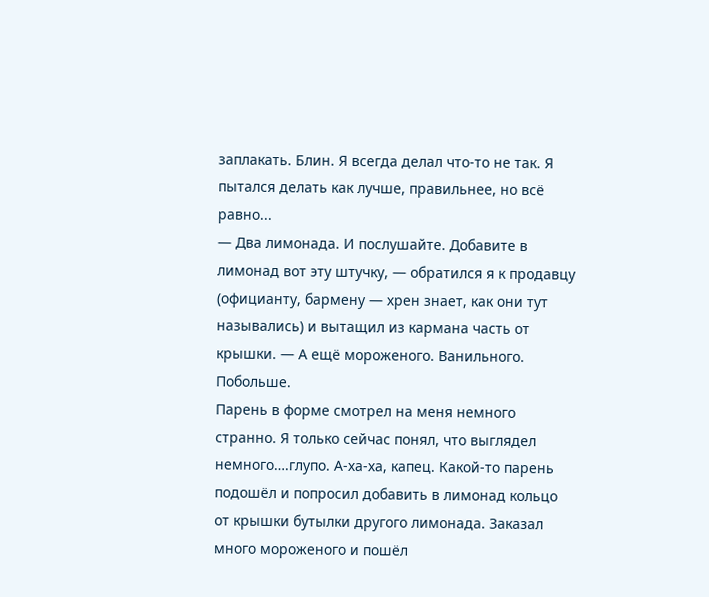заплакать. Блин. Я всегда делал что-то не так. Я пытался делать как лучше, правильнее, но всё равно...
— Два лимонада. И послушайте. Добавите в лимонад вот эту штучку, — обратился я к продавцу (официанту, бармену — хрен знает, как они тут назывались) и вытащил из кармана часть от крышки. — А ещё мороженого. Ванильного. Побольше.
Парень в форме смотрел на меня немного странно. Я только сейчас понял, что выглядел немного….глупо. А-ха-ха, капец. Какой-то парень подошёл и попросил добавить в лимонад кольцо от крышки бутылки другого лимонада. Заказал много мороженого и пошёл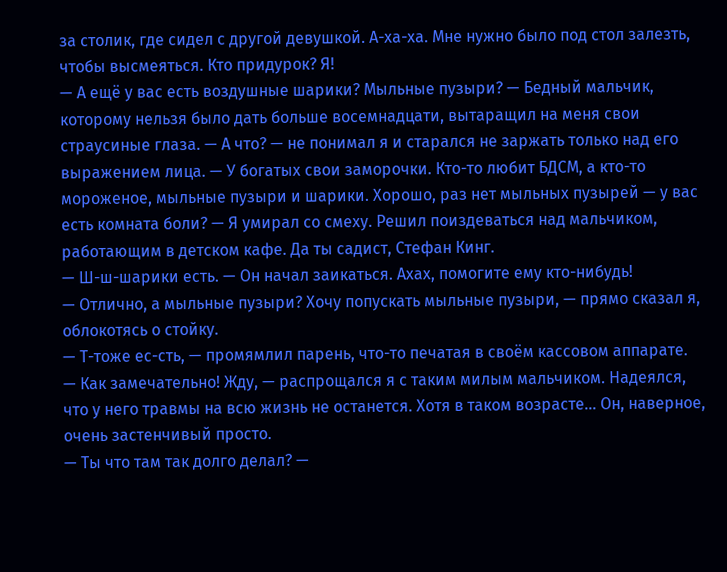за столик, где сидел с другой девушкой. А-ха-ха. Мне нужно было под стол залезть, чтобы высмеяться. Кто придурок? Я!
— А ещё у вас есть воздушные шарики? Мыльные пузыри? — Бедный мальчик, которому нельзя было дать больше восемнадцати, вытаращил на меня свои страусиные глаза. — А что? — не понимал я и старался не заржать только над его выражением лица. — У богатых свои заморочки. Кто-то любит БДСМ, а кто-то мороженое, мыльные пузыри и шарики. Хорошо, раз нет мыльных пузырей — у вас есть комната боли? — Я умирал со смеху. Решил поиздеваться над мальчиком, работающим в детском кафе. Да ты садист, Стефан Кинг.
— Ш-ш-шарики есть. — Он начал заикаться. Ахах, помогите ему кто-нибудь!
— Отлично, а мыльные пузыри? Хочу попускать мыльные пузыри, — прямо сказал я, облокотясь о стойку.
— Т-тоже ес-сть, — промямлил парень, что-то печатая в своём кассовом аппарате.
— Как замечательно! Жду, — распрощался я с таким милым мальчиком. Надеялся, что у него травмы на всю жизнь не останется. Хотя в таком возрасте… Он, наверное, очень застенчивый просто.
— Ты что там так долго делал? —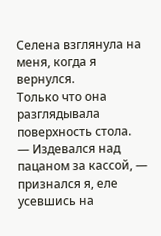Селена взглянула на меня, когда я вернулся.
Только что она разглядывала поверхность стола.
— Издевался над пацаном за кассой, — признался я, еле усевшись на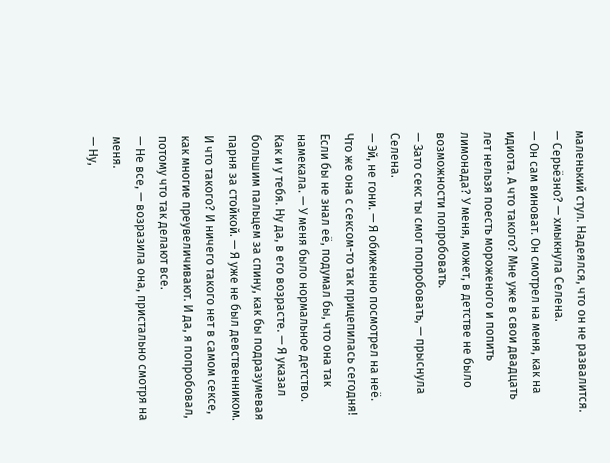маленький стул. Надеялся, что он не развалится.
— Серьёзно? — хмыкнула Селена.
— Он сам виноват. Он смотрел на меня, как на идиота. А что такого? Мне уже в свои двадцать лет нельзя поесть мороженого и попить лимонада? У меня, может, в детстве не было возможности попробовать.
— Зато секс ты смог попробовать, — прыснула Селена.
— Эй, не гони. — Я обиженно посмотрел на неё. Что же она с сексом-то так прицепилась сегодня! Если бы не знал её, подумал бы, что она так намекала. — У меня было нормальное детство. Как и у тебя. Ну да, в его возрасте. — Я указал большим пальцем за спину, как бы подразумевая парня за стойкой. — Я уже не был девственником. И что такого? И ничего такого нет в самом сексе, как многие преувеличивают. И да, я попробовал, потому что так делают все.
— Не все, — возразила она, пристально смотря на меня.
— Ну,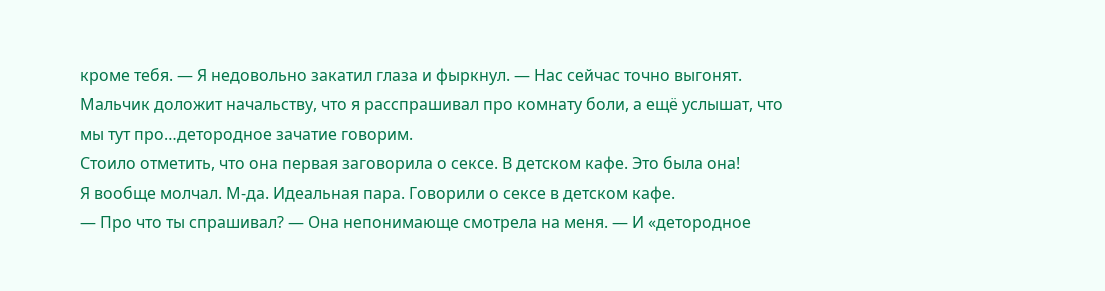кроме тебя. — Я недовольно закатил глаза и фыркнул. — Нас сейчас точно выгонят. Мальчик доложит начальству, что я расспрашивал про комнату боли, а ещё услышат, что мы тут про…детородное зачатие говорим.
Стоило отметить, что она первая заговорила о сексе. В детском кафе. Это была она!
Я вообще молчал. М-да. Идеальная пара. Говорили о сексе в детском кафе.
— Про что ты спрашивал? — Она непонимающе смотрела на меня. — И «детородное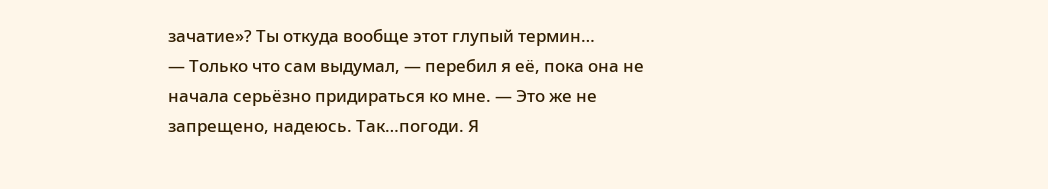зачатие»? Ты откуда вообще этот глупый термин…
— Только что сам выдумал, — перебил я её, пока она не начала серьёзно придираться ко мне. — Это же не запрещено, надеюсь. Так…погоди. Я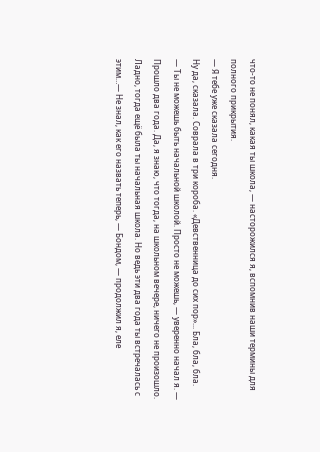что-то не понял, какая ты школа, — насторожился я, вспомнив наши термины для полного прикрытия.
— Я тебе уже сказала сегодня.
Ну да, сказала. Соврала в три короба. «Девственница до сих пор»... Бла, бла, бла.
— Ты не можешь быть начальной школой. Просто не можешь, — уверенно начал я. — Прошло два года. Да, я знаю, что тогда, на школьном вечере, ничего не произошло. Ладно, тогда ещё была ты начальная школа. Но ведь эти два года ты встречалась с этим…— Не знал, как его назвать теперь, — Бондом, — продолжил я, еле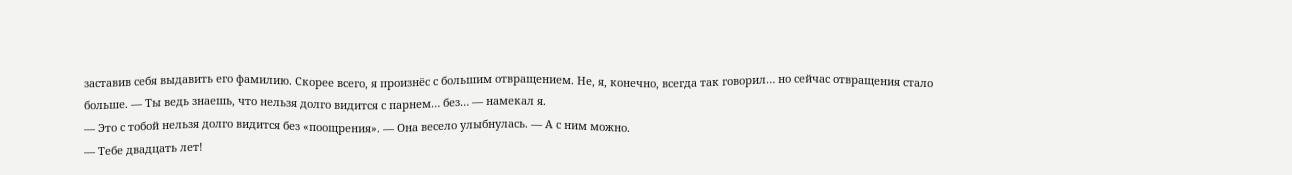заставив себя выдавить его фамилию. Скорее всего, я произнёс с большим отвращением. Не, я, конечно, всегда так говорил… но сейчас отвращения стало больше. — Ты ведь знаешь, что нельзя долго видится с парнем… без… — намекал я.
— Это с тобой нельзя долго видится без «поощрения». — Она весело улыбнулась. — А с ним можно.
— Тебе двадцать лет!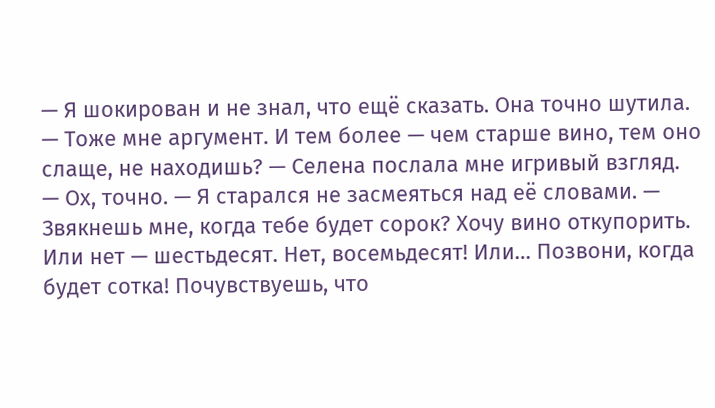— Я шокирован и не знал, что ещё сказать. Она точно шутила.
— Тоже мне аргумент. И тем более — чем старше вино, тем оно слаще, не находишь? — Селена послала мне игривый взгляд.
— Ох, точно. — Я старался не засмеяться над её словами. — Звякнешь мне, когда тебе будет сорок? Хочу вино откупорить. Или нет — шестьдесят. Нет, восемьдесят! Или… Позвони, когда будет сотка! Почувствуешь, что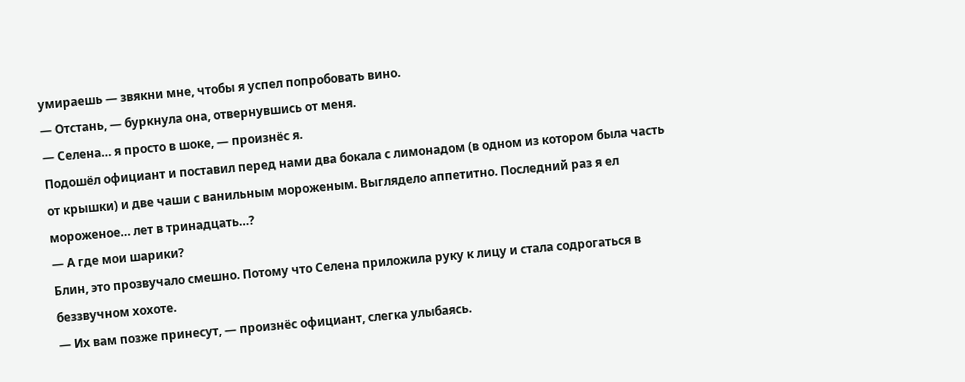умираешь — звякни мне, чтобы я успел попробовать вино.
— Отстань, — буркнула она, отвернувшись от меня.
— Селена… я просто в шоке, — произнёс я.
Подошёл официант и поставил перед нами два бокала с лимонадом (в одном из котором была часть от крышки) и две чаши с ванильным мороженым. Выглядело аппетитно. Последний раз я ел мороженое… лет в тринадцать…?
— А где мои шарики?
Блин, это прозвучало смешно. Потому что Селена приложила руку к лицу и стала содрогаться в беззвучном хохоте.
— Их вам позже принесут, — произнёс официант, слегка улыбаясь.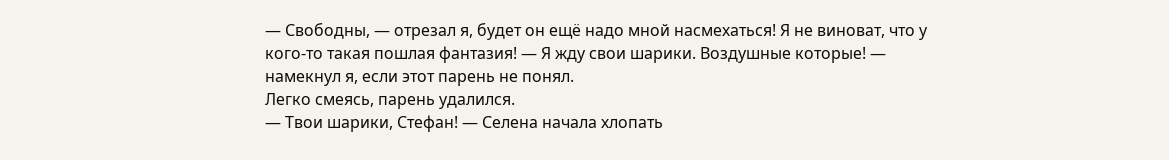— Свободны, — отрезал я, будет он ещё надо мной насмехаться! Я не виноват, что у кого-то такая пошлая фантазия! — Я жду свои шарики. Воздушные которые! — намекнул я, если этот парень не понял.
Легко смеясь, парень удалился.
— Твои шарики, Стефан! — Селена начала хлопать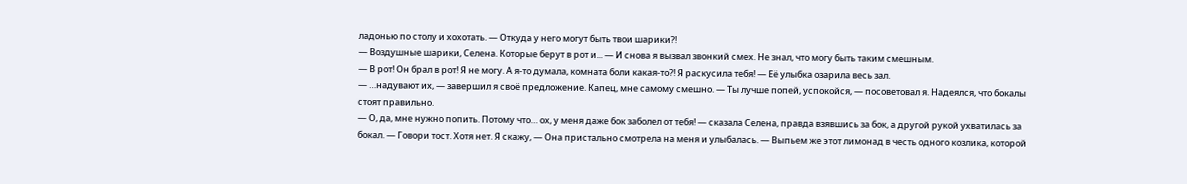ладонью по столу и хохотать. — Откуда у него могут быть твои шарики?!
— Воздушные шарики, Селена. Которые берут в рот и... — И снова я вызвал звонкий смех. Не знал, что могу быть таким смешным.
— В рот! Он брал в рот! Я не могу. А я-то думала, комната боли какая-то?! Я раскусила тебя! — Её улыбка озарила весь зал.
— …надувают их, — завершил я своё предложение. Капец, мне самому смешно. — Ты лучше попей, успокойся, — посоветовал я. Надеялся, что бокалы стоят правильно.
— О, да, мне нужно попить. Потому что… ох, у меня даже бок заболел от тебя! — сказала Селена, правда взявшись за бок, а другой рукой ухватилась за бокал. — Говори тост. Хотя нет. Я скажу, — Она пристально смотрела на меня и улыбалась. — Выпьем же этот лимонад в честь одного козлика, которой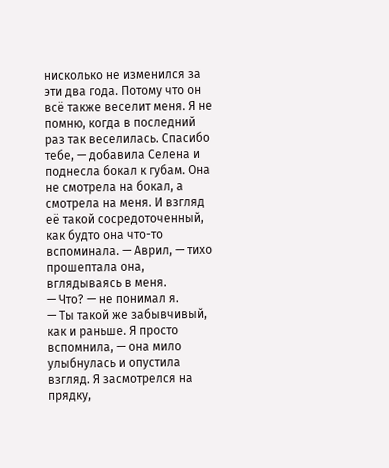нисколько не изменился за эти два года. Потому что он всё также веселит меня. Я не помню, когда в последний раз так веселилась. Спасибо тебе, — добавила Селена и поднесла бокал к губам. Она не смотрела на бокал, а смотрела на меня. И взгляд её такой сосредоточенный, как будто она что-то вспоминала. — Аврил, — тихо прошептала она, вглядываясь в меня.
— Что? — не понимал я.
— Ты такой же забывчивый, как и раньше. Я просто вспомнила, — она мило улыбнулась и опустила взгляд. Я засмотрелся на прядку,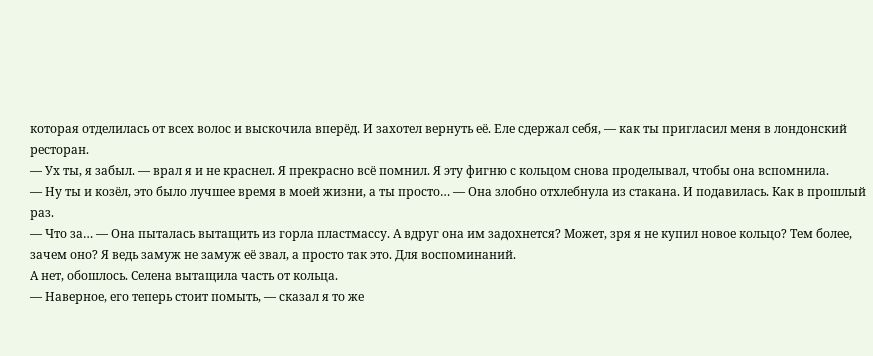которая отделилась от всех волос и выскочила вперёд. И захотел вернуть её. Еле сдержал себя, — как ты пригласил меня в лондонский ресторан.
— Ух ты, я забыл. — врал я и не краснел. Я прекрасно всё помнил. Я эту фигню с кольцом снова проделывал, чтобы она вспомнила.
— Ну ты и козёл, это было лучшее время в моей жизни, а ты просто… — Она злобно отхлебнула из стакана. И подавилась. Как в прошлый раз.
— Что за… — Она пыталась вытащить из горла пластмассу. А вдруг она им задохнется? Может, зря я не купил новое кольцо? Тем более, зачем оно? Я ведь замуж не замуж её звал, а просто так это. Для воспоминаний.
А нет, обошлось. Селена вытащила часть от кольца.
— Наверное, его теперь стоит помыть, — сказал я то же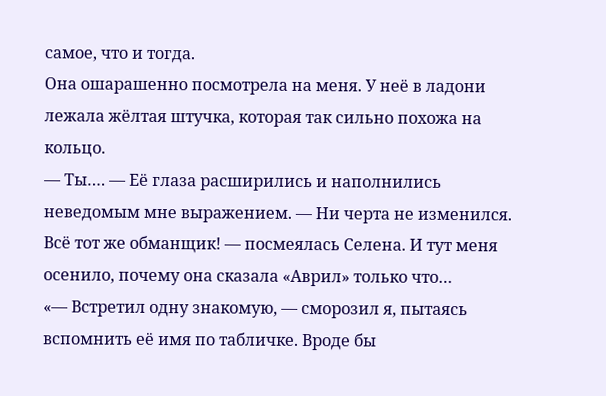самое, что и тогда.
Она ошарашенно посмотрела на меня. У неё в ладони лежала жёлтая штучка, которая так сильно похожа на кольцо.
— Ты…. — Её глаза расширились и наполнились неведомым мне выражением. — Ни черта не изменился. Всё тот же обманщик! — посмеялась Селена. И тут меня осенило, почему она сказала «Аврил» только что…
«— Встретил одну знакомую, — сморозил я, пытаясь вспомнить её имя по табличке. Вроде бы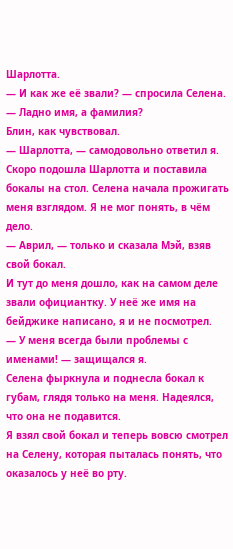Шарлотта.
— И как же её звали? — спросила Селена. — Ладно имя, а фамилия?
Блин, как чувствовал.
— Шарлотта, — самодовольно ответил я.
Скоро подошла Шарлотта и поставила бокалы на стол. Селена начала прожигать меня взглядом. Я не мог понять, в чём дело.
— Аврил, — только и сказала Мэй, взяв свой бокал.
И тут до меня дошло, как на самом деле звали официантку. У неё же имя на бейджике написано, я и не посмотрел.
— У меня всегда были проблемы с именами! — защищался я.
Селена фыркнула и поднесла бокал к губам, глядя только на меня. Надеялся, что она не подавится.
Я взял свой бокал и теперь вовсю смотрел на Селену, которая пыталась понять, что оказалось у неё во рту.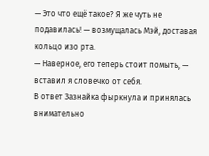— Это что ещё такое? Я же чуть не подавилась! — возмущалась Мэй, доставая кольцо изо рта.
— Наверное, его теперь стоит помыть, — вставил я словечко от себя.
В ответ Зазнайка фыркнула и принялась внимательно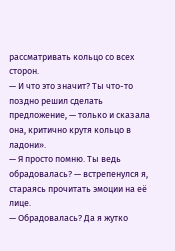рассматривать кольцо со всех сторон.
— И что это значит? Ты что-то поздно решил сделать предложение, — только и сказала она, критично крутя кольцо в ладони».
— Я просто помню. Ты ведь обрадовалась? — встрепенулся я, стараясь прочитать эмоции на её лице.
— Обрадовалась? Да я жутко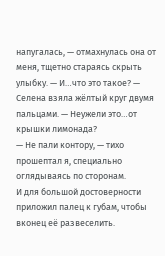напугалась, — отмахнулась она от меня, тщетно стараясь скрыть улыбку. — И…что это такое? — Селена взяла жёлтый круг двумя пальцами. — Неужели это…от крышки лимонада?
— Не пали контору, — тихо прошептал я, специально оглядываясь по сторонам.
И для большой достоверности приложил палец к губам, чтобы вконец её развеселить.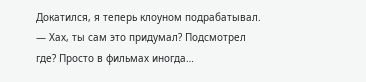Докатился, я теперь клоуном подрабатывал.
— Хах, ты сам это придумал? Подсмотрел где? Просто в фильмах иногда…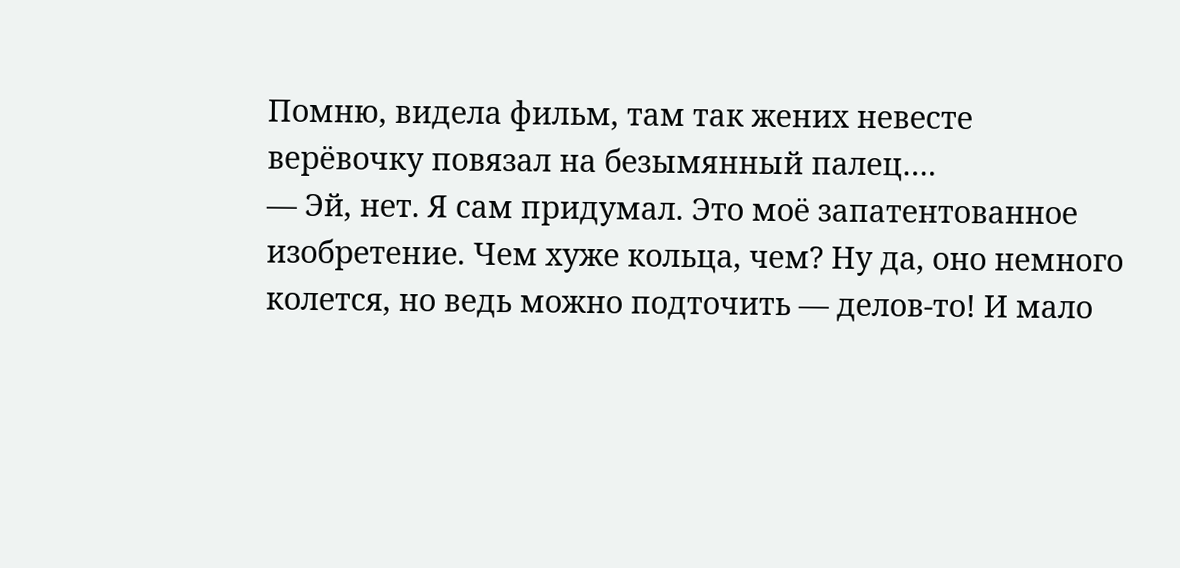Помню, видела фильм, там так жених невесте верёвочку повязал на безымянный палец….
— Эй, нет. Я сам придумал. Это моё запатентованное изобретение. Чем хуже кольца, чем? Ну да, оно немного колется, но ведь можно подточить — делов-то! И мало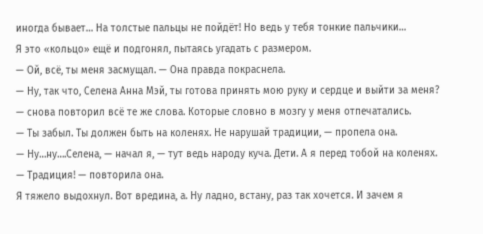иногда бывает… На толстые пальцы не пойдёт! Но ведь у тебя тонкие пальчики…
Я это «кольцо» ещё и подгонял, пытаясь угадать с размером.
— Ой, всё, ты меня засмущал. — Она правда покраснела.
— Ну, так что, Селена Анна Мэй, ты готова принять мою руку и сердце и выйти за меня? — снова повторил всё те же слова. Которые словно в мозгу у меня отпечатались.
— Ты забыл. Ты должен быть на коленях. Не нарушай традиции, — пропела она.
— Ну…ну….Селена, — начал я, — тут ведь народу куча. Дети. А я перед тобой на коленях.
— Традиция! — повторила она.
Я тяжело выдохнул. Вот вредина, а. Ну ладно, встану, раз так хочется. И зачем я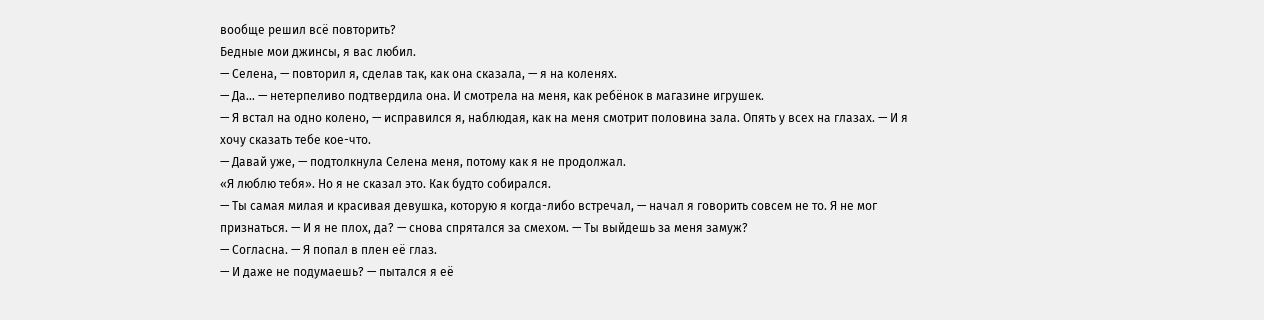вообще решил всё повторить?
Бедные мои джинсы, я вас любил.
— Селена, — повторил я, сделав так, как она сказала, — я на коленях.
— Да… — нетерпеливо подтвердила она. И смотрела на меня, как ребёнок в магазине игрушек.
— Я встал на одно колено, — исправился я, наблюдая, как на меня смотрит половина зала. Опять у всех на глазах. — И я хочу сказать тебе кое-что.
— Давай уже, — подтолкнула Селена меня, потому как я не продолжал.
«Я люблю тебя». Но я не сказал это. Как будто собирался.
— Ты самая милая и красивая девушка, которую я когда-либо встречал, — начал я говорить совсем не то. Я не мог признаться. — И я не плох, да? — снова спрятался за смехом. — Ты выйдешь за меня замуж?
— Согласна. — Я попал в плен её глаз.
— И даже не подумаешь? — пытался я её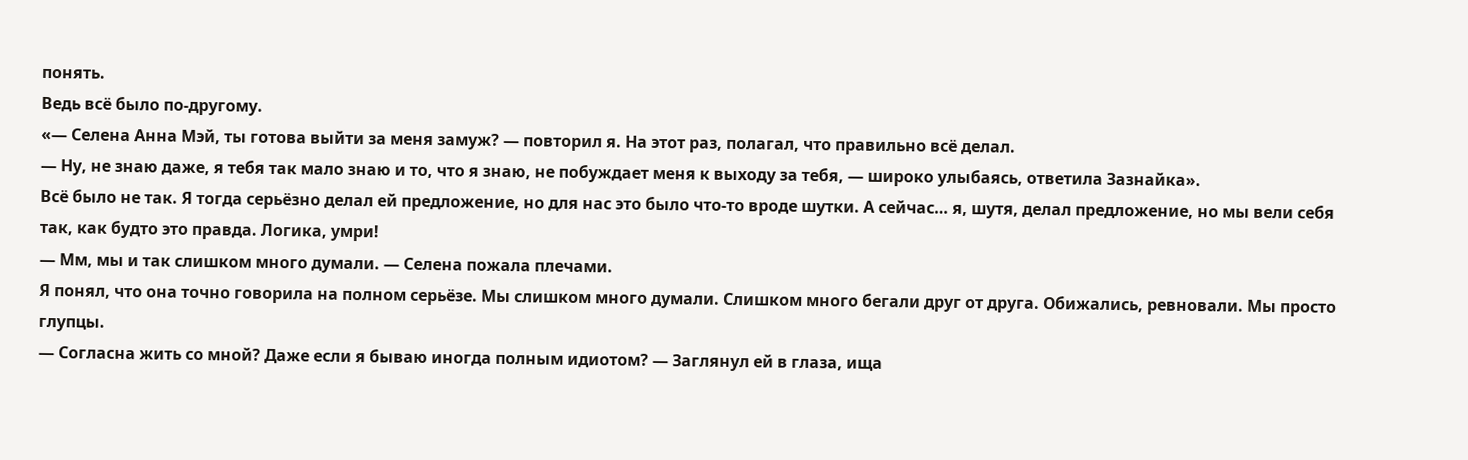понять.
Ведь всё было по-другому.
«— Селена Анна Мэй, ты готова выйти за меня замуж? — повторил я. На этот раз, полагал, что правильно всё делал.
— Ну, не знаю даже, я тебя так мало знаю и то, что я знаю, не побуждает меня к выходу за тебя, — широко улыбаясь, ответила Зазнайка».
Всё было не так. Я тогда серьёзно делал ей предложение, но для нас это было что-то вроде шутки. А сейчас… я, шутя, делал предложение, но мы вели себя так, как будто это правда. Логика, умри!
— Мм, мы и так слишком много думали. — Селена пожала плечами.
Я понял, что она точно говорила на полном серьёзе. Мы слишком много думали. Слишком много бегали друг от друга. Обижались, ревновали. Мы просто глупцы.
— Согласна жить со мной? Даже если я бываю иногда полным идиотом? — Заглянул ей в глаза, ища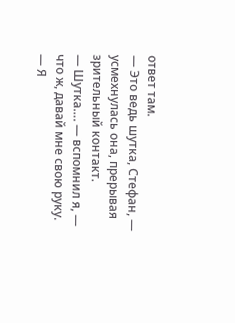ответ там.
— Это ведь шутка, Стефан, — усмехнулась она, прерывая зрительный контакт.
— Шутка…. — вспомнил я, — что ж, давай мне свою руку. — Я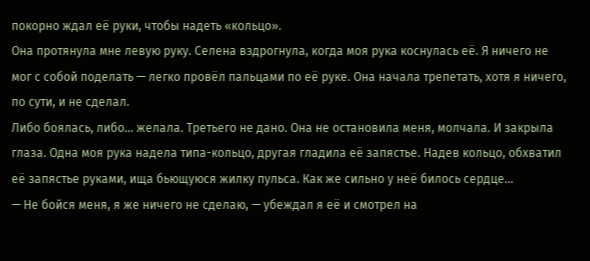покорно ждал её руки, чтобы надеть «кольцо».
Она протянула мне левую руку. Селена вздрогнула, когда моя рука коснулась её. Я ничего не мог с собой поделать — легко провёл пальцами по её руке. Она начала трепетать, хотя я ничего, по сути, и не сделал.
Либо боялась, либо... желала. Третьего не дано. Она не остановила меня, молчала. И закрыла глаза. Одна моя рука надела типа-кольцо, другая гладила её запястье. Надев кольцо, обхватил её запястье руками, ища бьющуюся жилку пульса. Как же сильно у неё билось сердце...
— Не бойся меня, я же ничего не сделаю, — убеждал я её и смотрел на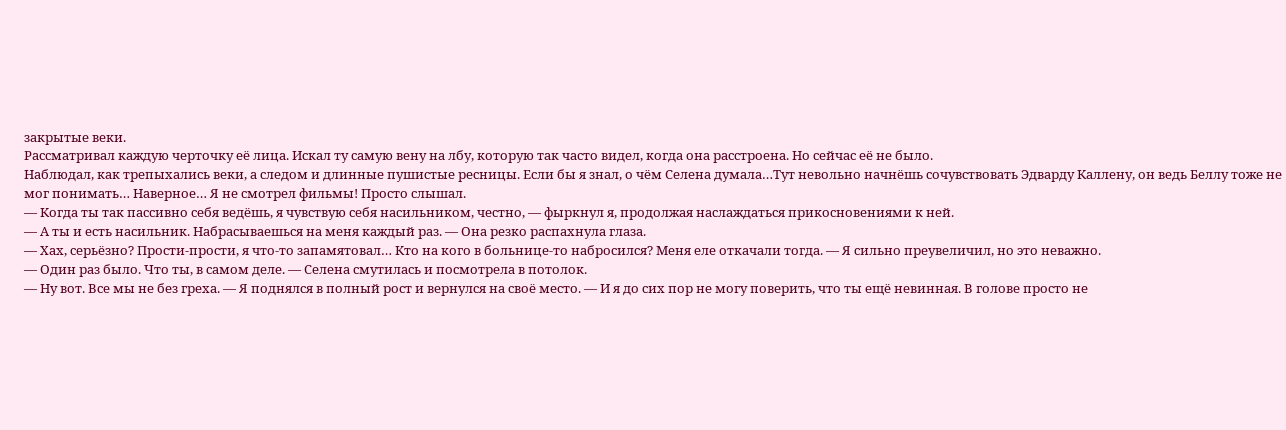закрытые веки.
Рассматривал каждую черточку её лица. Искал ту самую вену на лбу, которую так часто видел, когда она расстроена. Но сейчас её не было.
Наблюдал, как трепыхались веки, а следом и длинные пушистые ресницы. Если бы я знал, о чём Селена думала…Тут невольно начнёшь сочувствовать Эдварду Каллену, он ведь Беллу тоже не мог понимать… Наверное… Я не смотрел фильмы! Просто слышал.
— Когда ты так пассивно себя ведёшь, я чувствую себя насильником, честно, — фыркнул я, продолжая наслаждаться прикосновениями к ней.
— А ты и есть насильник. Набрасываешься на меня каждый раз. — Она резко распахнула глаза.
— Хах, серьёзно? Прости-прости, я что-то запамятовал… Кто на кого в больнице-то набросился? Меня еле откачали тогда. — Я сильно преувеличил, но это неважно.
— Один раз было. Что ты, в самом деле. — Селена смутилась и посмотрела в потолок.
— Ну вот. Все мы не без греха. — Я поднялся в полный рост и вернулся на своё место. — И я до сих пор не могу поверить, что ты ещё невинная. В голове просто не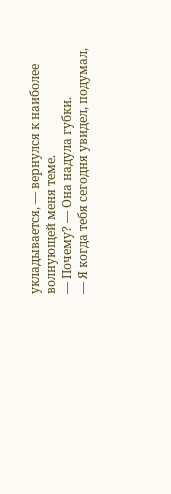укладывается, — вернулся к наиболее волнующей меня теме.
— Почему? — Она надула губки.
— Я когда тебя сегодня увидел, подумал,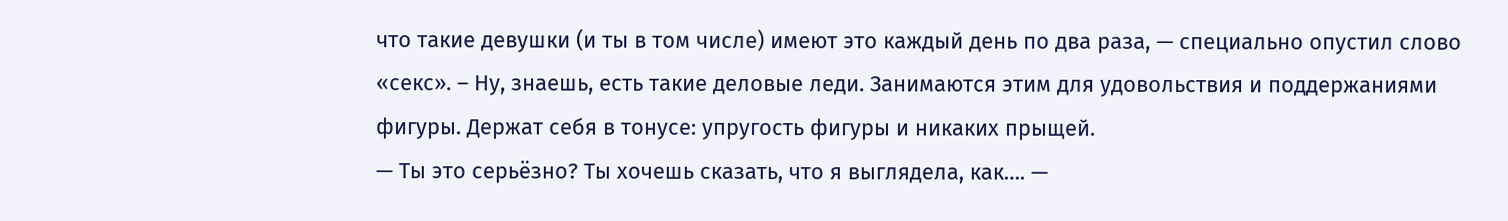что такие девушки (и ты в том числе) имеют это каждый день по два раза, — специально опустил слово «секс». – Ну, знаешь, есть такие деловые леди. Занимаются этим для удовольствия и поддержаниями фигуры. Держат себя в тонусе: упругость фигуры и никаких прыщей.
— Ты это серьёзно? Ты хочешь сказать, что я выглядела, как…. —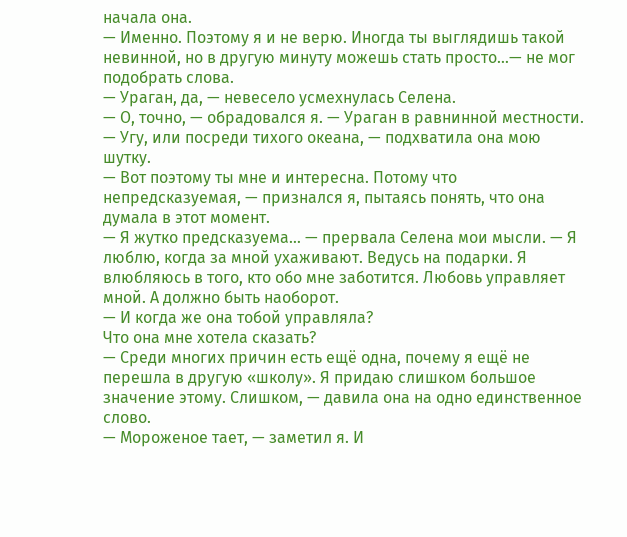начала она.
— Именно. Поэтому я и не верю. Иногда ты выглядишь такой невинной, но в другую минуту можешь стать просто…— не мог подобрать слова.
— Ураган, да, — невесело усмехнулась Селена.
— О, точно, — обрадовался я. — Ураган в равнинной местности.
— Угу, или посреди тихого океана, — подхватила она мою шутку.
— Вот поэтому ты мне и интересна. Потому что непредсказуемая, — признался я, пытаясь понять, что она думала в этот момент.
— Я жутко предсказуема… — прервала Селена мои мысли. — Я люблю, когда за мной ухаживают. Ведусь на подарки. Я влюбляюсь в того, кто обо мне заботится. Любовь управляет мной. А должно быть наоборот.
— И когда же она тобой управляла?
Что она мне хотела сказать?
— Среди многих причин есть ещё одна, почему я ещё не перешла в другую «школу». Я придаю слишком большое значение этому. Слишком, — давила она на одно единственное слово.
— Мороженое тает, — заметил я. И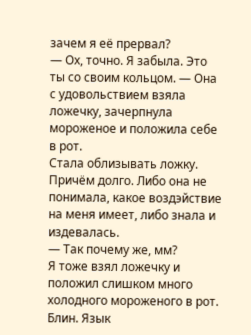зачем я её прервал?
— Ох, точно. Я забыла. Это ты со своим кольцом. — Она с удовольствием взяла ложечку, зачерпнула мороженое и положила себе в рот.
Стала облизывать ложку. Причём долго. Либо она не понимала, какое воздэйствие на меня имеет, либо знала и издевалась.
— Так почему же, мм?
Я тоже взял ложечку и положил слишком много холодного мороженого в рот. Блин. Язык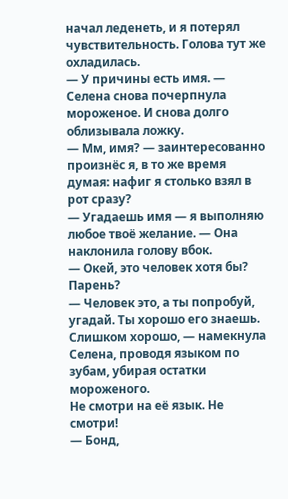начал леденеть, и я потерял чувствительность. Голова тут же охладилась.
— У причины есть имя. — Селена снова почерпнула мороженое. И снова долго облизывала ложку.
— Мм, имя? — заинтересованно произнёс я, в то же время думая: нафиг я столько взял в рот сразу?
— Угадаешь имя — я выполняю любое твоё желание. — Она наклонила голову вбок.
— Окей, это человек хотя бы? Парень?
— Человек это, а ты попробуй, угадай. Ты хорошо его знаешь. Слишком хорошо, — намекнула Селена, проводя языком по зубам, убирая остатки мороженого.
Не смотри на её язык. Не смотри!
— Бонд,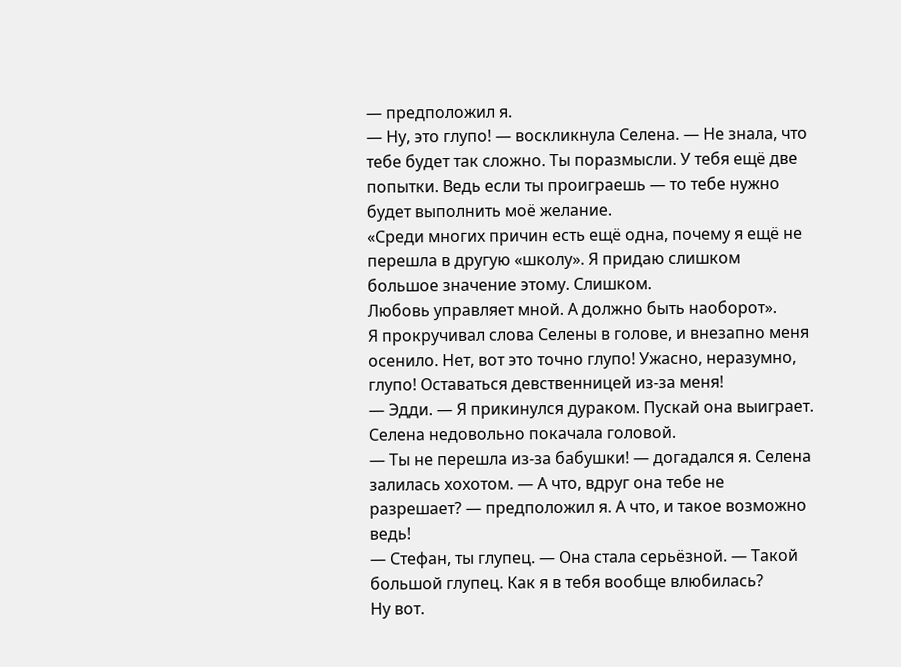— предположил я.
— Ну, это глупо! — воскликнула Селена. — Не знала, что тебе будет так сложно. Ты поразмысли. У тебя ещё две попытки. Ведь если ты проиграешь — то тебе нужно будет выполнить моё желание.
«Среди многих причин есть ещё одна, почему я ещё не перешла в другую «школу». Я придаю слишком большое значение этому. Слишком.
Любовь управляет мной. А должно быть наоборот».
Я прокручивал слова Селены в голове, и внезапно меня осенило. Нет, вот это точно глупо! Ужасно, неразумно, глупо! Оставаться девственницей из-за меня!
— Эдди. — Я прикинулся дураком. Пускай она выиграет.
Селена недовольно покачала головой.
— Ты не перешла из-за бабушки! — догадался я. Селена залилась хохотом. — А что, вдруг она тебе не разрешает? — предположил я. А что, и такое возможно ведь!
— Стефан, ты глупец. — Она стала серьёзной. — Такой большой глупец. Как я в тебя вообще влюбилась?
Ну вот.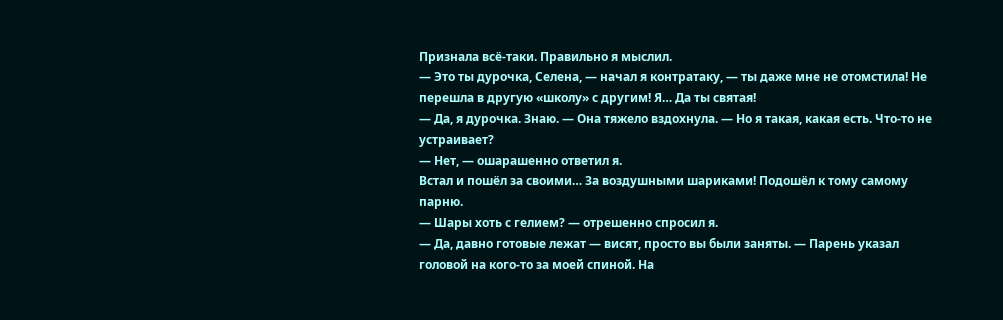Признала всё-таки. Правильно я мыслил.
— Это ты дурочка, Селена, — начал я контратаку, — ты даже мне не отомстила! Не перешла в другую «школу» с другим! Я… Да ты святая!
— Да, я дурочка. Знаю. — Она тяжело вздохнула. — Но я такая, какая есть. Что-то не устраивает?
— Нет, — ошарашенно ответил я.
Встал и пошёл за своими… За воздушными шариками! Подошёл к тому самому парню.
— Шары хоть с гелием? — отрешенно спросил я.
— Да, давно готовые лежат — висят, просто вы были заняты. — Парень указал головой на кого-то за моей спиной. На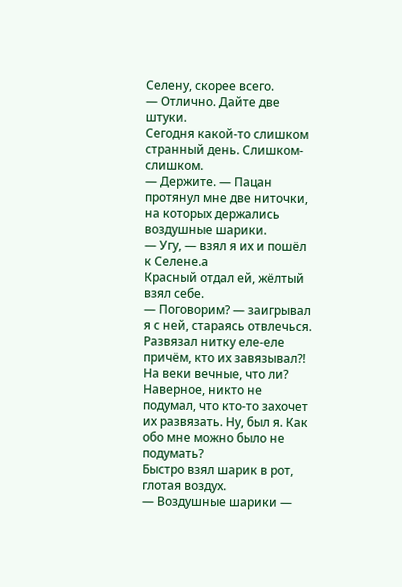Селену, скорее всего.
— Отлично. Дайте две штуки.
Сегодня какой-то слишком странный день. Слишком-слишком.
— Держите. — Пацан протянул мне две ниточки, на которых держались воздушные шарики.
— Угу, — взял я их и пошёл к Селене.а
Красный отдал ей, жёлтый взял себе.
— Поговорим? — заигрывал я с ней, стараясь отвлечься.
Развязал нитку еле-еле причём, кто их завязывал?! На веки вечные, что ли? Наверное, никто не подумал, что кто-то захочет их развязать. Ну, был я. Как обо мне можно было не подумать?
Быстро взял шарик в рот, глотая воздух.
— Воздушные шарики —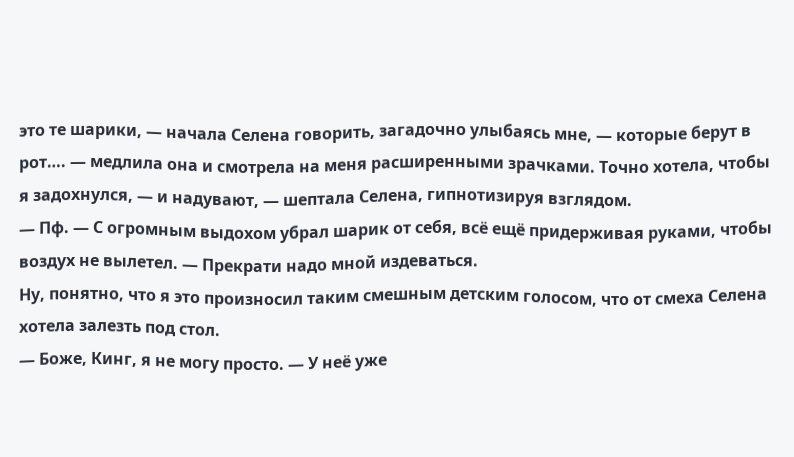это те шарики, — начала Селена говорить, загадочно улыбаясь мне, — которые берут в рот…. — медлила она и смотрела на меня расширенными зрачками. Точно хотела, чтобы я задохнулся, — и надувают, — шептала Селена, гипнотизируя взглядом.
— Пф. — С огромным выдохом убрал шарик от себя, всё ещё придерживая руками, чтобы воздух не вылетел. — Прекрати надо мной издеваться.
Ну, понятно, что я это произносил таким смешным детским голосом, что от смеха Селена хотела залезть под стол.
— Боже, Кинг, я не могу просто. — У неё уже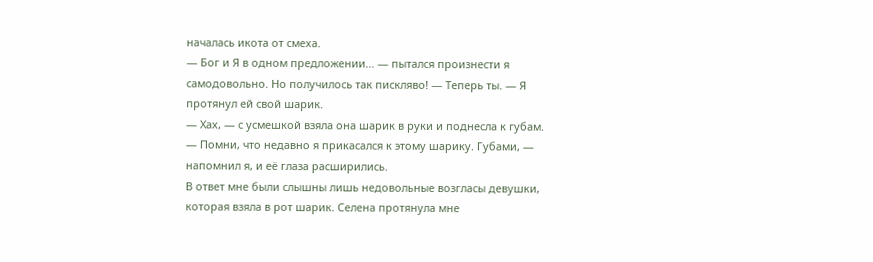началась икота от смеха.
— Бог и Я в одном предложении… — пытался произнести я самодовольно. Но получилось так пискляво! — Теперь ты. — Я протянул ей свой шарик.
— Хах, — с усмешкой взяла она шарик в руки и поднесла к губам.
— Помни, что недавно я прикасался к этому шарику. Губами, — напомнил я, и её глаза расширились.
В ответ мне были слышны лишь недовольные возгласы девушки, которая взяла в рот шарик. Селена протянула мне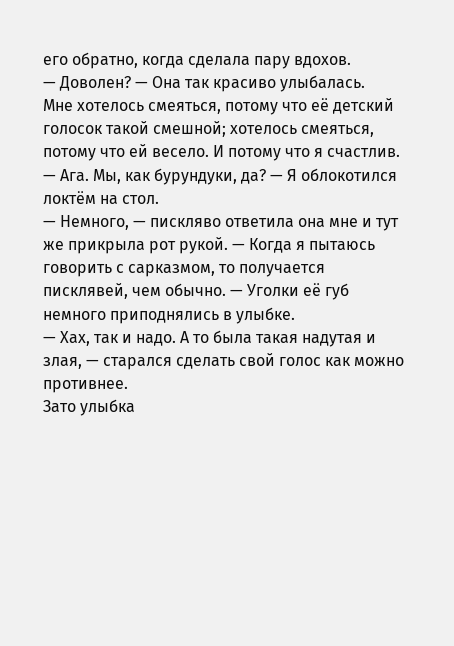его обратно, когда сделала пару вдохов.
— Доволен? — Она так красиво улыбалась.
Мне хотелось смеяться, потому что её детский голосок такой смешной; хотелось смеяться, потому что ей весело. И потому что я счастлив.
— Ага. Мы, как бурундуки, да? — Я облокотился локтём на стол.
— Немного, — пискляво ответила она мне и тут же прикрыла рот рукой. — Когда я пытаюсь говорить с сарказмом, то получается писклявей, чем обычно. — Уголки её губ немного приподнялись в улыбке.
— Хах, так и надо. А то была такая надутая и злая, — старался сделать свой голос как можно противнее.
Зато улыбка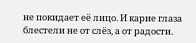не покидает её лицо. И карие глаза блестели не от слёз, а от радости.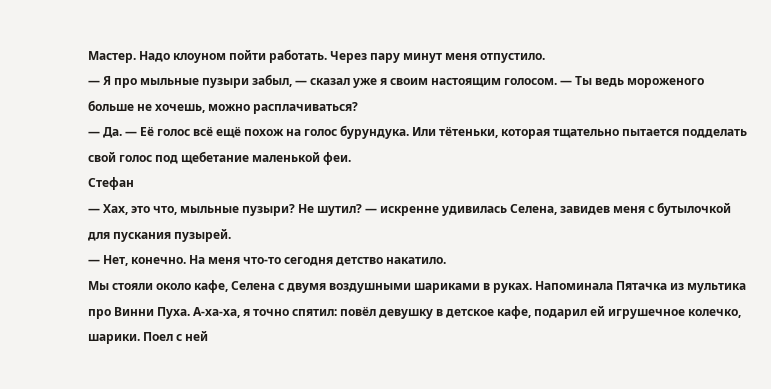Мастер. Надо клоуном пойти работать. Через пару минут меня отпустило.
— Я про мыльные пузыри забыл, — сказал уже я своим настоящим голосом. — Ты ведь мороженого больше не хочешь, можно расплачиваться?
— Да. — Её голос всё ещё похож на голос бурундука. Или тётеньки, которая тщательно пытается подделать свой голос под щебетание маленькой феи.
Стефан
— Хах, это что, мыльные пузыри? Не шутил? — искренне удивилась Селена, завидев меня с бутылочкой для пускания пузырей.
— Нет, конечно. На меня что-то сегодня детство накатило.
Мы стояли около кафе, Селена с двумя воздушными шариками в руках. Напоминала Пятачка из мультика про Винни Пуха. А-ха-ха, я точно спятил: повёл девушку в детское кафе, подарил ей игрушечное колечко, шарики. Поел с ней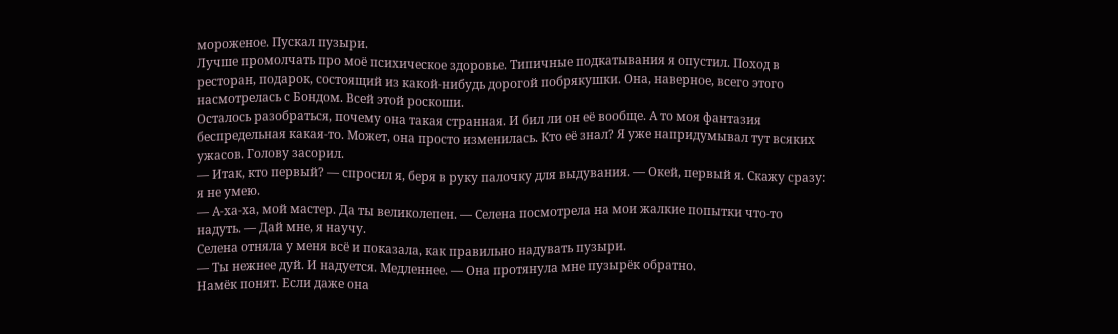мороженое. Пускал пузыри.
Лучше промолчать про моё психическое здоровье. Типичные подкатывания я опустил. Поход в ресторан, подарок, состоящий из какой-нибудь дорогой побрякушки. Она, наверное, всего этого насмотрелась с Бондом. Всей этой роскоши.
Осталось разобраться, почему она такая странная. И бил ли он её вообще. А то моя фантазия беспредельная какая-то. Может, она просто изменилась. Кто её знал? Я уже напридумывал тут всяких ужасов. Голову засорил.
— Итак, кто первый? — спросил я, беря в руку палочку для выдувания. — Окей, первый я. Скажу сразу: я не умею.
— А-ха-ха, мой мастер. Да ты великолепен. — Селена посмотрела на мои жалкие попытки что-то надуть. — Дай мне, я научу.
Селена отняла у меня всё и показала, как правильно надувать пузыри.
— Ты нежнее дуй. И надуется. Медленнее. — Она протянула мне пузырёк обратно.
Намёк понят. Если даже она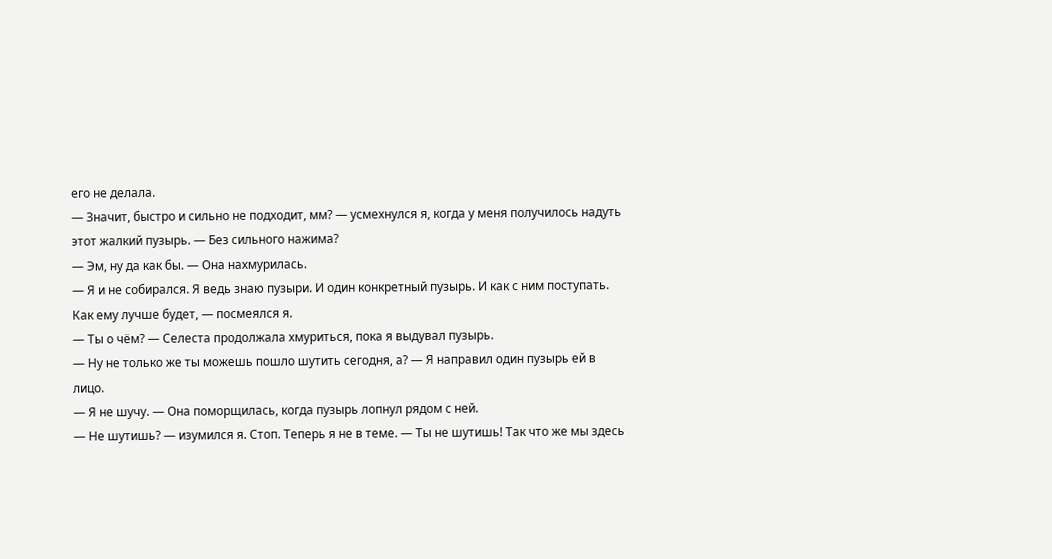его не делала.
— Значит, быстро и сильно не подходит, мм? — усмехнулся я, когда у меня получилось надуть этот жалкий пузырь. — Без сильного нажима?
— Эм, ну да как бы. — Она нахмурилась.
— Я и не собирался. Я ведь знаю пузыри. И один конкретный пузырь. И как с ним поступать. Как ему лучше будет, — посмеялся я.
— Ты о чём? — Селеста продолжала хмуриться, пока я выдувал пузырь.
— Ну не только же ты можешь пошло шутить сегодня, а? — Я направил один пузырь ей в лицо.
— Я не шучу. — Она поморщилась, когда пузырь лопнул рядом с ней.
— Не шутишь? — изумился я. Стоп. Теперь я не в теме. — Ты не шутишь! Так что же мы здесь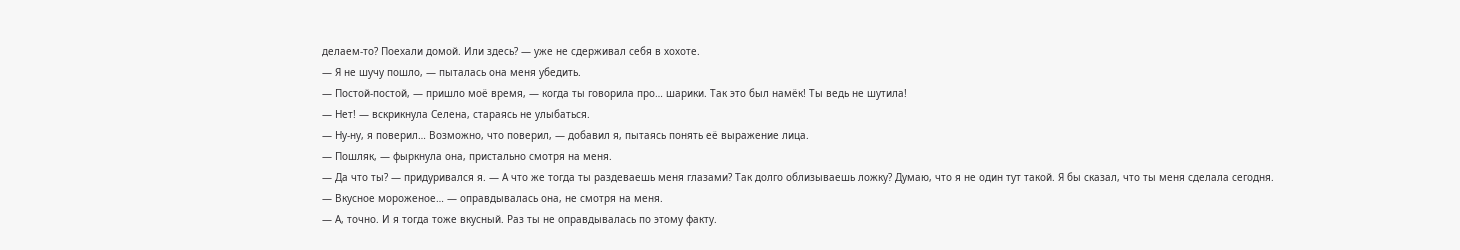делаем-то? Поехали домой. Или здесь? — уже не сдерживал себя в хохоте.
— Я не шучу пошло, — пыталась она меня убедить.
— Постой-постой, — пришло моё время, — когда ты говорила про… шарики. Так это был намёк! Ты ведь не шутила!
— Нет! — вскрикнула Селена, стараясь не улыбаться.
— Ну-ну, я поверил… Возможно, что поверил, — добавил я, пытаясь понять её выражение лица.
— Пошляк, — фыркнула она, пристально смотря на меня.
— Да что ты? — придуривался я. — А что же тогда ты раздеваешь меня глазами? Так долго облизываешь ложку? Думаю, что я не один тут такой. Я бы сказал, что ты меня сделала сегодня.
— Вкусное мороженое… — оправдывалась она, не смотря на меня.
— А, точно. И я тогда тоже вкусный. Раз ты не оправдывалась по этому факту.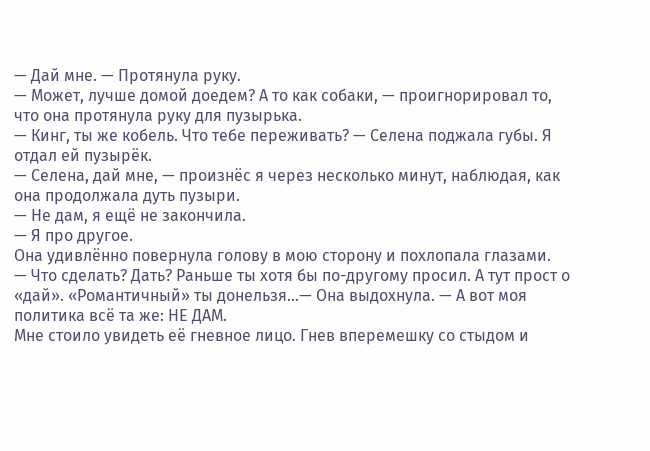— Дай мне. — Протянула руку.
— Может, лучше домой доедем? А то как собаки, — проигнорировал то, что она протянула руку для пузырька.
— Кинг, ты же кобель. Что тебе переживать? — Селена поджала губы. Я отдал ей пузырёк.
— Селена, дай мне, — произнёс я через несколько минут, наблюдая, как она продолжала дуть пузыри.
— Не дам, я ещё не закончила.
— Я про другое.
Она удивлённо повернула голову в мою сторону и похлопала глазами.
— Что сделать? Дать? Раньше ты хотя бы по-другому просил. А тут прост о «дай». «Романтичный» ты донельзя…— Она выдохнула. — А вот моя политика всё та же: НЕ ДАМ.
Мне стоило увидеть её гневное лицо. Гнев вперемешку со стыдом и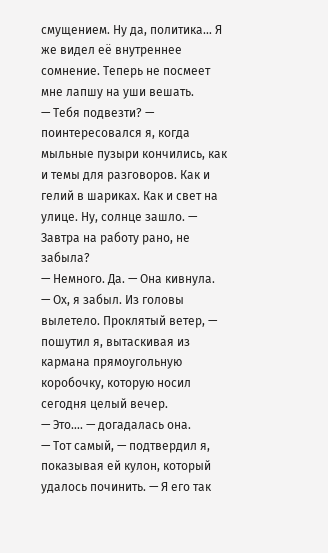смущением. Ну да, политика… Я же видел её внутреннее сомнение. Теперь не посмеет мне лапшу на уши вешать.
— Тебя подвезти? — поинтересовался я, когда мыльные пузыри кончились, как и темы для разговоров. Как и гелий в шариках. Как и свет на улице. Ну, солнце зашло. — Завтра на работу рано, не забыла?
— Немного. Да. — Она кивнула.
— Ох, я забыл. Из головы вылетело. Проклятый ветер, — пошутил я, вытаскивая из кармана прямоугольную коробочку, которую носил сегодня целый вечер.
— Это…. — догадалась она.
— Тот самый, — подтвердил я, показывая ей кулон, который удалось починить. — Я его так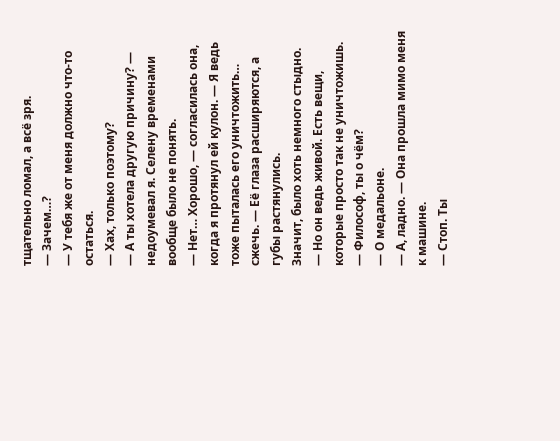тщательно ломал, а всё зря.
— Зачем…?
— У тебя же от меня должно что-то остаться.
— Хах, только поэтому?
— А ты хотела другую причину? — недоумевал я. Селену временами вообще было не понять.
— Нет… Хорошо, — согласилась она, когда я протянул ей кулон. — Я ведь тоже пыталась его уничтожить… сжечь. — Её глаза расширяются, а губы растянулись.
Значит, было хоть немного стыдно.
— Но он ведь живой. Есть вещи, которые просто так не уничтожишь.
— Философ, ты о чём?
— О медальоне.
— А, ладно. — Она прошла мимо меня к машине.
— Стоп. Ты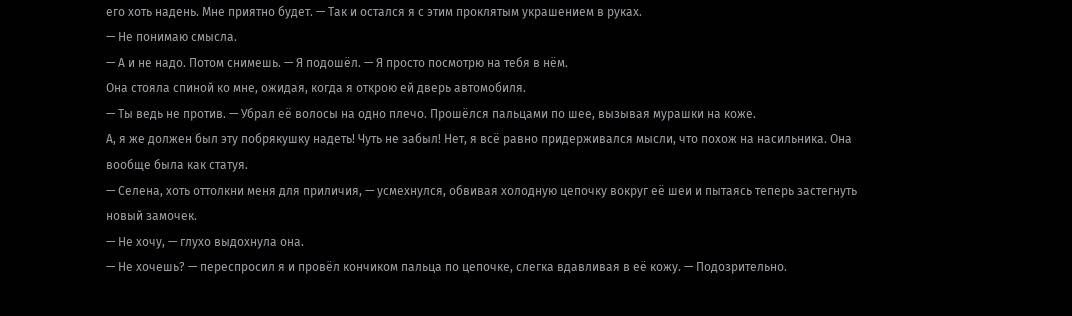его хоть надень. Мне приятно будет. — Так и остался я с этим проклятым украшением в руках.
— Не понимаю смысла.
— А и не надо. Потом снимешь. — Я подошёл. — Я просто посмотрю на тебя в нём.
Она стояла спиной ко мне, ожидая, когда я открою ей дверь автомобиля.
— Ты ведь не против. — Убрал её волосы на одно плечо. Прошёлся пальцами по шее, вызывая мурашки на коже.
А, я же должен был эту побрякушку надеть! Чуть не забыл! Нет, я всё равно придерживался мысли, что похож на насильника. Она вообще была как статуя.
— Селена, хоть оттолкни меня для приличия, — усмехнулся, обвивая холодную цепочку вокруг её шеи и пытаясь теперь застегнуть новый замочек.
— Не хочу, — глухо выдохнула она.
— Не хочешь? — переспросил я и провёл кончиком пальца по цепочке, слегка вдавливая в её кожу. — Подозрительно.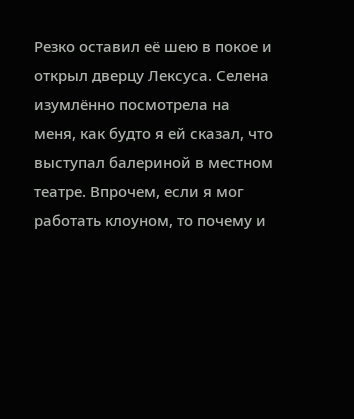Резко оставил её шею в покое и открыл дверцу Лексуса. Селена изумлённо посмотрела на меня, как будто я ей сказал, что выступал балериной в местном театре. Впрочем, если я мог работать клоуном, то почему и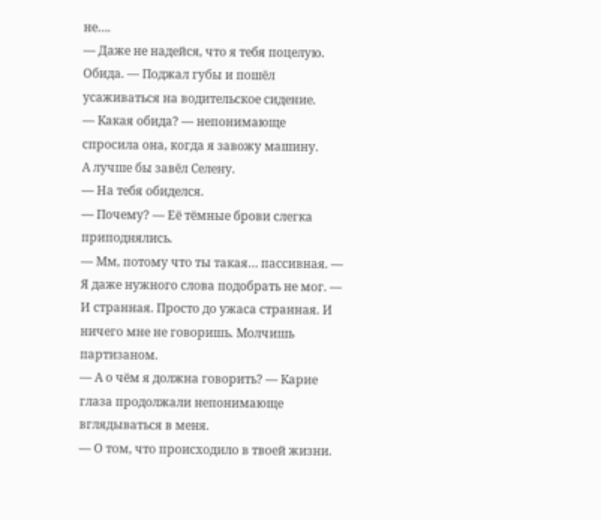не….
— Даже не надейся, что я тебя поцелую. Обида. — Поджал губы и пошёл усаживаться на водительское сидение.
— Какая обида? — непонимающе спросила она, когда я завожу машину.
А лучше бы завёл Селену.
— На тебя обиделся.
— Почему? — Её тёмные брови слегка приподнялись.
— Мм, потому что ты такая… пассивная. — Я даже нужного слова подобрать не мог. — И странная. Просто до ужаса странная. И ничего мне не говоришь. Молчишь партизаном.
— А о чём я должна говорить? — Карие глаза продолжали непонимающе вглядываться в меня.
— О том, что происходило в твоей жизни.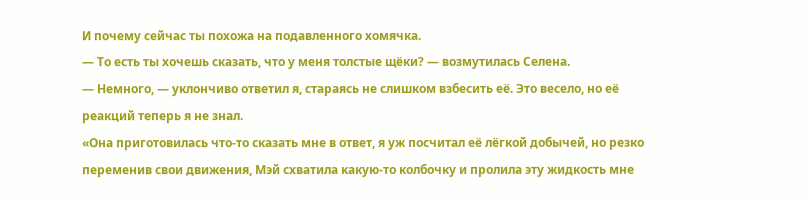И почему сейчас ты похожа на подавленного хомячка.
— То есть ты хочешь сказать, что у меня толстые щёки? — возмутилась Селена.
— Немного, — уклончиво ответил я, стараясь не слишком взбесить её. Это весело, но её реакций теперь я не знал.
«Она приготовилась что-то сказать мне в ответ, я уж посчитал её лёгкой добычей, но резко переменив свои движения, Мэй схватила какую-то колбочку и пролила эту жидкость мне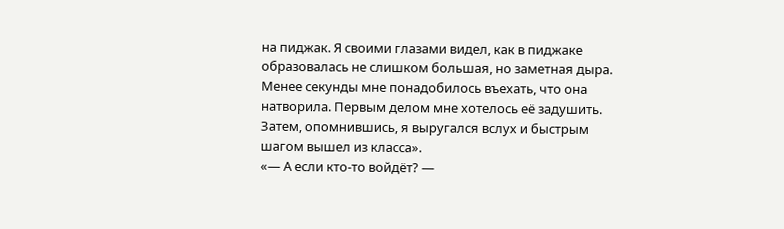на пиджак. Я своими глазами видел, как в пиджаке образовалась не слишком большая, но заметная дыра. Менее секунды мне понадобилось въехать, что она натворила. Первым делом мне хотелось её задушить. Затем, опомнившись, я выругался вслух и быстрым шагом вышел из класса».
«— А если кто-то войдёт? —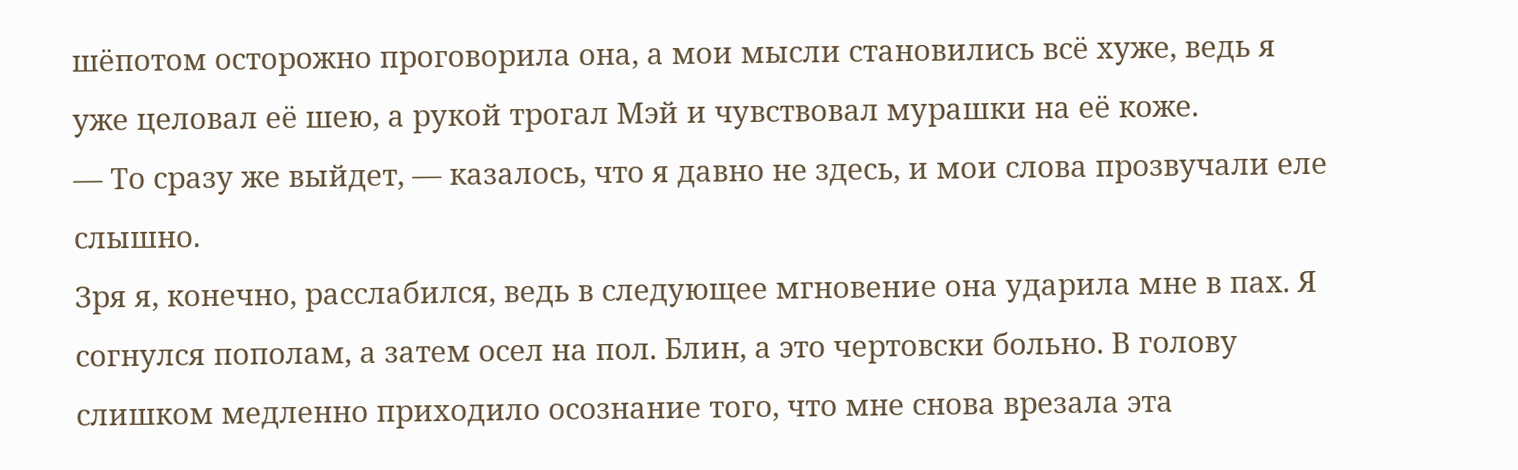шёпотом осторожно проговорила она, а мои мысли становились всё хуже, ведь я уже целовал её шею, а рукой трогал Мэй и чувствовал мурашки на её коже.
— То сразу же выйдет, — казалось, что я давно не здесь, и мои слова прозвучали еле слышно.
Зря я, конечно, расслабился, ведь в следующее мгновение она ударила мне в пах. Я согнулся пополам, а затем осел на пол. Блин, а это чертовски больно. В голову слишком медленно приходило осознание того, что мне снова врезала эта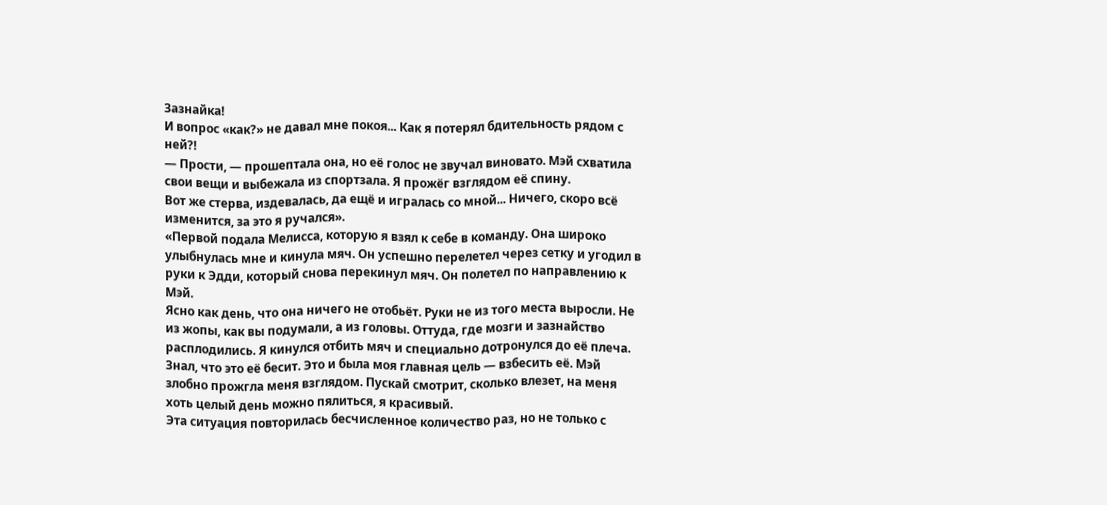Зазнайка!
И вопрос «как?» не давал мне покоя... Как я потерял бдительность рядом с ней?!
— Прости, — прошептала она, но её голос не звучал виновато. Мэй схватила свои вещи и выбежала из спортзала. Я прожёг взглядом её спину.
Вот же стерва, издевалась, да ещё и игралась со мной... Ничего, скоро всё изменится, за это я ручался».
«Первой подала Мелисса, которую я взял к себе в команду. Она широко улыбнулась мне и кинула мяч. Он успешно перелетел через сетку и угодил в руки к Эдди, который снова перекинул мяч. Он полетел по направлению к Мэй.
Ясно как день, что она ничего не отобьёт. Руки не из того места выросли. Не из жопы, как вы подумали, а из головы. Оттуда, где мозги и зазнайство расплодились. Я кинулся отбить мяч и специально дотронулся до её плеча.
Знал, что это её бесит. Это и была моя главная цель — взбесить её. Мэй злобно прожгла меня взглядом. Пускай смотрит, сколько влезет, на меня хоть целый день можно пялиться, я красивый.
Эта ситуация повторилась бесчисленное количество раз, но не только с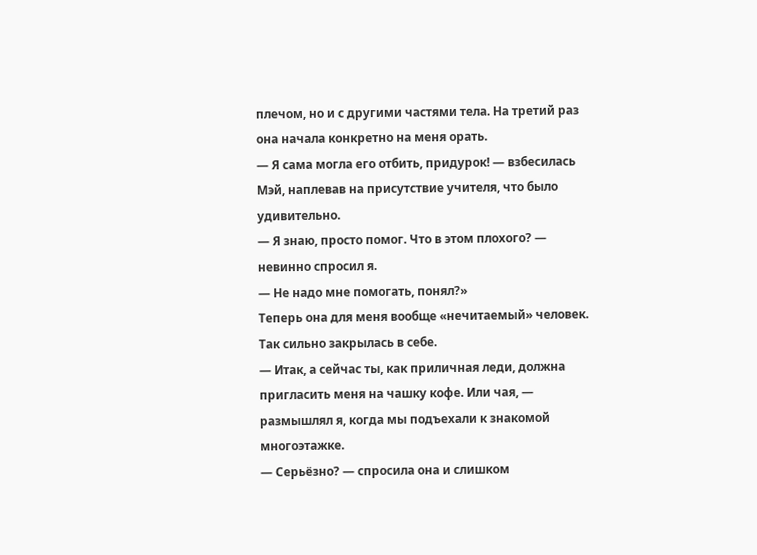плечом, но и с другими частями тела. На третий раз она начала конкретно на меня орать.
— Я сама могла его отбить, придурок! — взбесилась Мэй, наплевав на присутствие учителя, что было удивительно.
— Я знаю, просто помог. Что в этом плохого? — невинно спросил я.
— Не надо мне помогать, понял?»
Теперь она для меня вообще «нечитаемый» человек. Так сильно закрылась в себе.
— Итак, а сейчас ты, как приличная леди, должна пригласить меня на чашку кофе. Или чая, — размышлял я, когда мы подъехали к знакомой многоэтажке.
— Серьёзно? — спросила она и слишком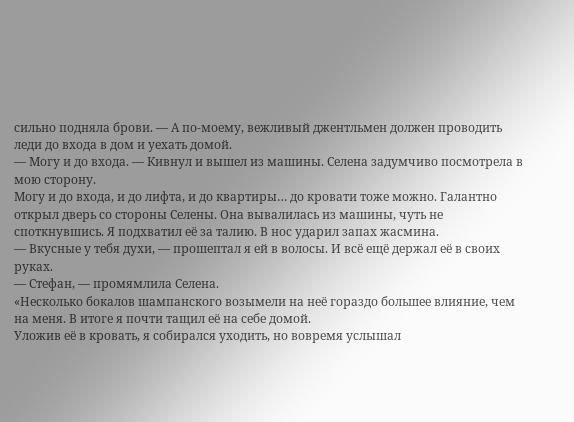сильно подняла брови. — А по-моему, вежливый джентльмен должен проводить леди до входа в дом и уехать домой.
— Могу и до входа. — Кивнул и вышел из машины. Селена задумчиво посмотрела в мою сторону.
Могу и до входа, и до лифта, и до квартиры… до кровати тоже можно. Галантно открыл дверь со стороны Селены. Она вывалилась из машины, чуть не споткнувшись. Я подхватил её за талию. В нос ударил запах жасмина.
— Вкусные у тебя духи, — прошептал я ей в волосы. И всё ещё держал её в своих руках.
— Стефан, — промямлила Селена.
«Несколько бокалов шампанского возымели на неё гораздо большее влияние, чем на меня. В итоге я почти тащил её на себе домой.
Уложив её в кровать, я собирался уходить, но вовремя услышал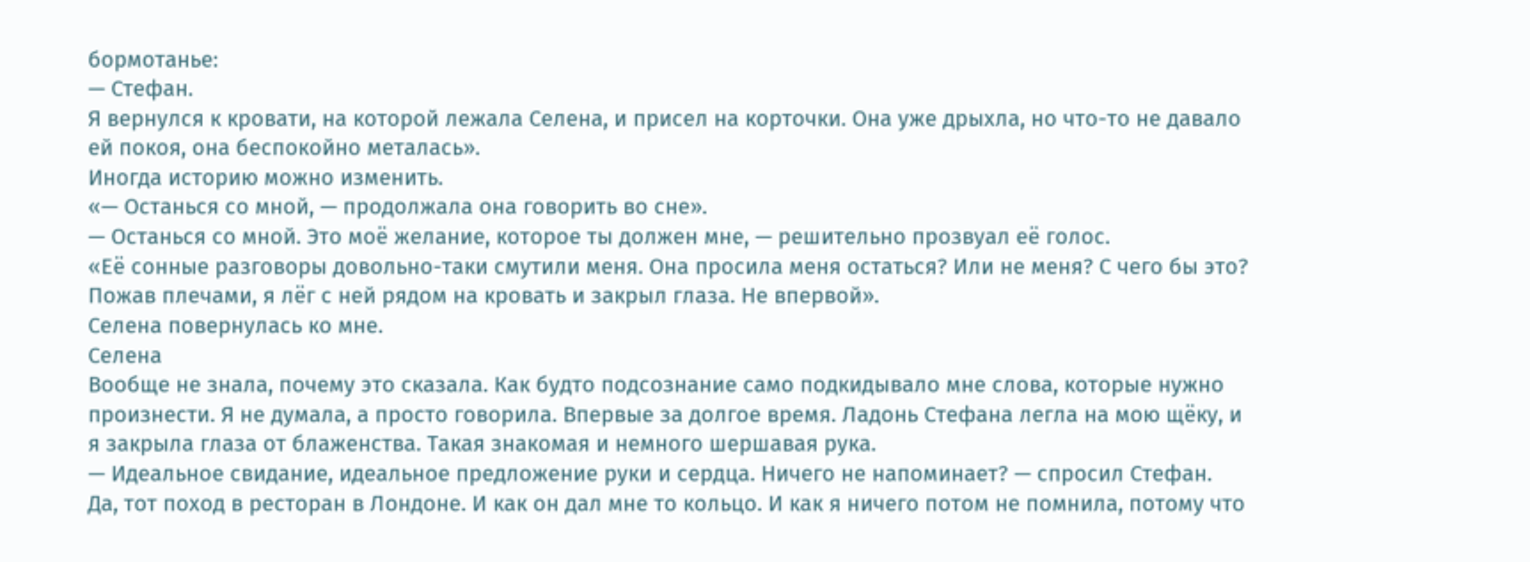бормотанье:
— Стефан.
Я вернулся к кровати, на которой лежала Селена, и присел на корточки. Она уже дрыхла, но что-то не давало ей покоя, она беспокойно металась».
Иногда историю можно изменить.
«— Останься со мной, — продолжала она говорить во сне».
— Останься со мной. Это моё желание, которое ты должен мне, — решительно прозвуал её голос.
«Её сонные разговоры довольно-таки смутили меня. Она просила меня остаться? Или не меня? С чего бы это? Пожав плечами, я лёг с ней рядом на кровать и закрыл глаза. Не впервой».
Селена повернулась ко мне.
Селена
Вообще не знала, почему это сказала. Как будто подсознание само подкидывало мне слова, которые нужно произнести. Я не думала, а просто говорила. Впервые за долгое время. Ладонь Стефана легла на мою щёку, и я закрыла глаза от блаженства. Такая знакомая и немного шершавая рука.
— Идеальное свидание, идеальное предложение руки и сердца. Ничего не напоминает? — спросил Стефан.
Да, тот поход в ресторан в Лондоне. И как он дал мне то кольцо. И как я ничего потом не помнила, потому что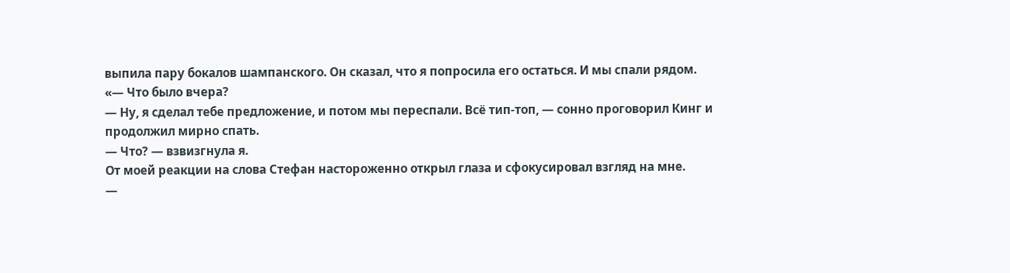выпила пару бокалов шампанского. Он сказал, что я попросила его остаться. И мы спали рядом.
«— Что было вчера?
— Ну, я сделал тебе предложение, и потом мы переспали. Всё тип-топ, — сонно проговорил Кинг и продолжил мирно спать.
— Что? — взвизгнула я.
От моей реакции на слова Стефан настороженно открыл глаза и сфокусировал взгляд на мне.
—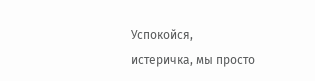Успокойся, истеричка, мы просто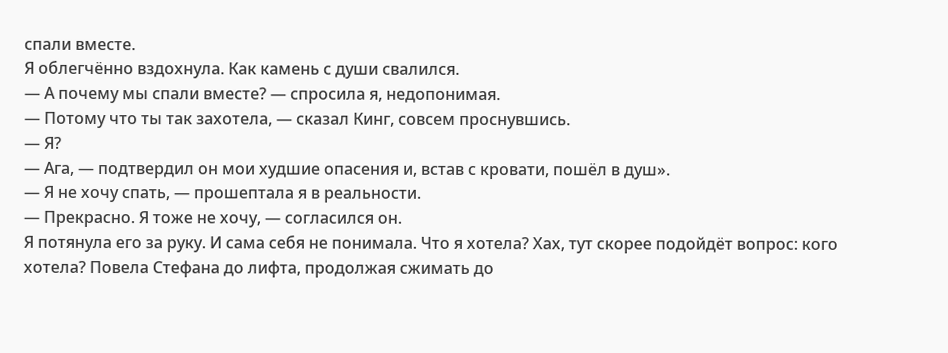спали вместе.
Я облегчённо вздохнула. Как камень с души свалился.
— А почему мы спали вместе? — спросила я, недопонимая.
— Потому что ты так захотела, — сказал Кинг, совсем проснувшись.
— Я?
— Ага, — подтвердил он мои худшие опасения и, встав с кровати, пошёл в душ».
— Я не хочу спать, — прошептала я в реальности.
— Прекрасно. Я тоже не хочу, — согласился он.
Я потянула его за руку. И сама себя не понимала. Что я хотела? Хах, тут скорее подойдёт вопрос: кого хотела? Повела Стефана до лифта, продолжая сжимать до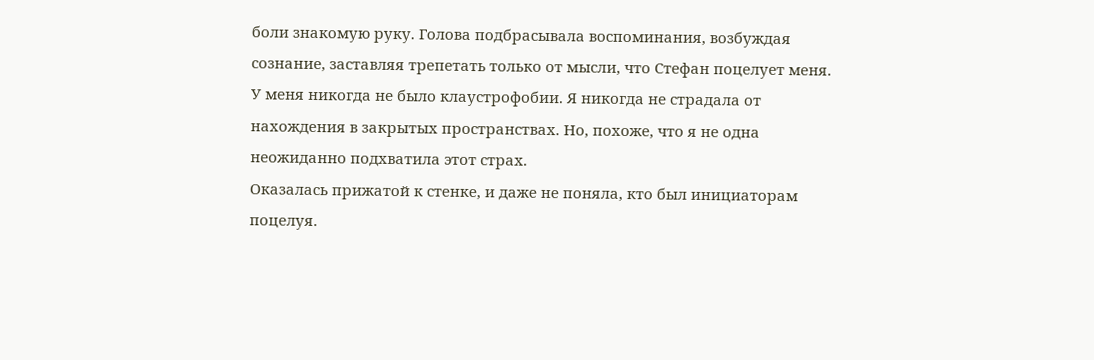боли знакомую руку. Голова подбрасывала воспоминания, возбуждая сознание, заставляя трепетать только от мысли, что Стефан поцелует меня.
У меня никогда не было клаустрофобии. Я никогда не страдала от нахождения в закрытых пространствах. Но, похоже, что я не одна неожиданно подхватила этот страх.
Оказалась прижатой к стенке, и даже не поняла, кто был инициаторам поцелуя.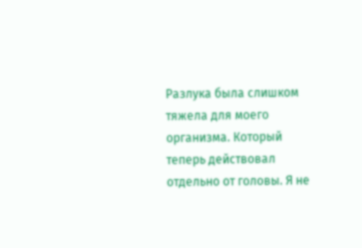Разлука была слишком тяжела для моего организма. Который теперь действовал отдельно от головы. Я не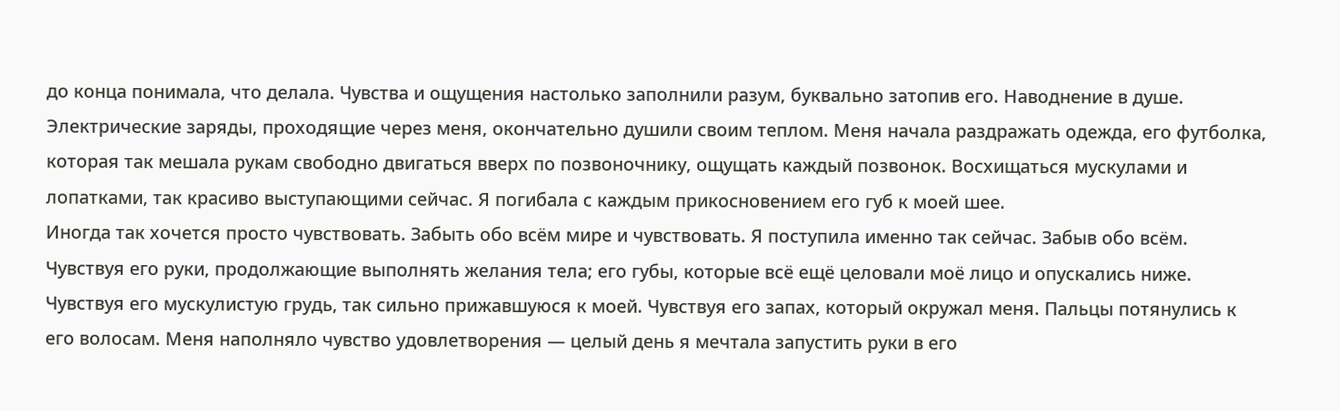до конца понимала, что делала. Чувства и ощущения настолько заполнили разум, буквально затопив его. Наводнение в душе.
Электрические заряды, проходящие через меня, окончательно душили своим теплом. Меня начала раздражать одежда, его футболка, которая так мешала рукам свободно двигаться вверх по позвоночнику, ощущать каждый позвонок. Восхищаться мускулами и лопатками, так красиво выступающими сейчас. Я погибала с каждым прикосновением его губ к моей шее.
Иногда так хочется просто чувствовать. Забыть обо всём мире и чувствовать. Я поступила именно так сейчас. Забыв обо всём. Чувствуя его руки, продолжающие выполнять желания тела; его губы, которые всё ещё целовали моё лицо и опускались ниже. Чувствуя его мускулистую грудь, так сильно прижавшуюся к моей. Чувствуя его запах, который окружал меня. Пальцы потянулись к его волосам. Меня наполняло чувство удовлетворения — целый день я мечтала запустить руки в его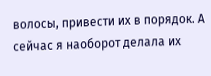волосы, привести их в порядок. А сейчас я наоборот делала их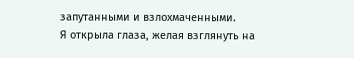запутанными и взлохмаченными.
Я открыла глаза, желая взглянуть на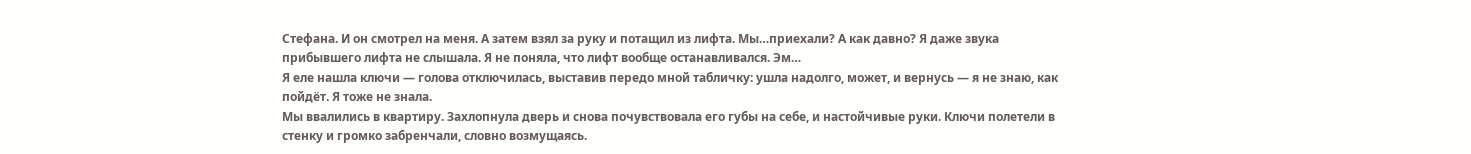Стефана. И он смотрел на меня. А затем взял за руку и потащил из лифта. Мы…приехали? А как давно? Я даже звука прибывшего лифта не слышала. Я не поняла, что лифт вообще останавливался. Эм…
Я еле нашла ключи — голова отключилась, выставив передо мной табличку: ушла надолго, может, и вернусь — я не знаю, как пойдёт. Я тоже не знала.
Мы ввалились в квартиру. Захлопнула дверь и снова почувствовала его губы на себе, и настойчивые руки. Ключи полетели в стенку и громко забренчали, словно возмущаясь.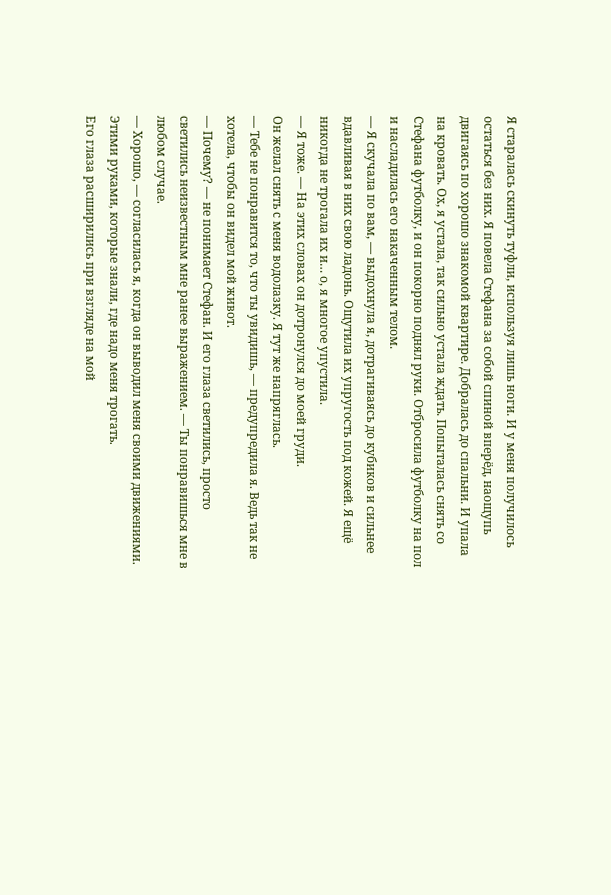Я старалась скинуть туфли, используя лишь ноги. И у меня получилось остаться без них. Я повела Стефана за собой спиной вперёд, наощупь двигаясь по хорошо знакомой квартире. Добралась до спальни. И упала на кровать. Ох, я устала, так сильно устала ждать. Попыталась снять со Стефана футболку, и он покорно поднял руки. Отбросила футболку на пол и насладилась его накаченным телом.
— Я скучала по вам, — выдохнула я, дотрагиваясь до кубиков и сильнее вдавливая в них свою ладонь. Ощутила их упругость под кожей. Я ещё никогда не трогала их и… о, я многое упустила.
— Я тоже. — На этих словах он дотронулся до моей груди.
Он желал снять с меня водолазку. Я тут же напряглась.
— Тебе не понравится то, что ты увидишь, — предупредила я. Ведь так не хотела, чтобы он видел мой живот.
— Почему? — не понимает Стефан. И его глаза светились, просто светились неизвестным мне ранее выражением. — Ты понравишься мне в любом случае.
— Хорошо, — согласилась я, когда он выводил меня своими движениями. Этими руками, которые знали, где надо меня трогать.
Его глаза расширились при взгляде на мой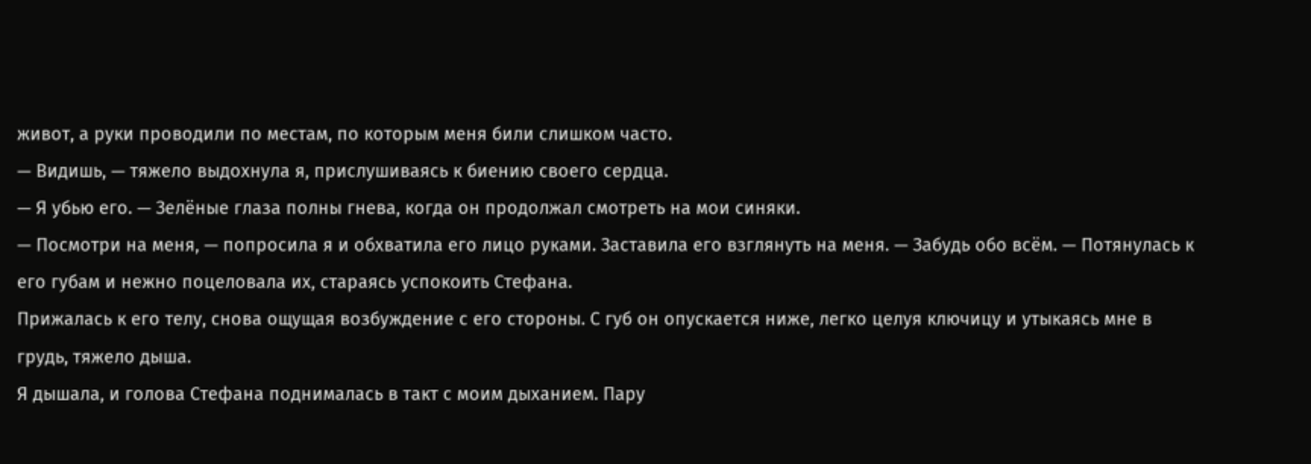живот, а руки проводили по местам, по которым меня били слишком часто.
— Видишь, — тяжело выдохнула я, прислушиваясь к биению своего сердца.
— Я убью его. — Зелёные глаза полны гнева, когда он продолжал смотреть на мои синяки.
— Посмотри на меня, — попросила я и обхватила его лицо руками. Заставила его взглянуть на меня. — Забудь обо всём. — Потянулась к его губам и нежно поцеловала их, стараясь успокоить Стефана.
Прижалась к его телу, снова ощущая возбуждение с его стороны. С губ он опускается ниже, легко целуя ключицу и утыкаясь мне в грудь, тяжело дыша.
Я дышала, и голова Стефана поднималась в такт с моим дыханием. Пару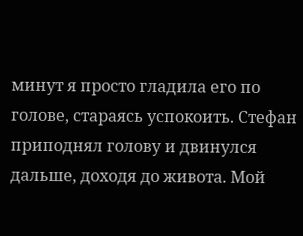минут я просто гладила его по голове, стараясь успокоить. Стефан приподнял голову и двинулся дальше, доходя до живота. Мой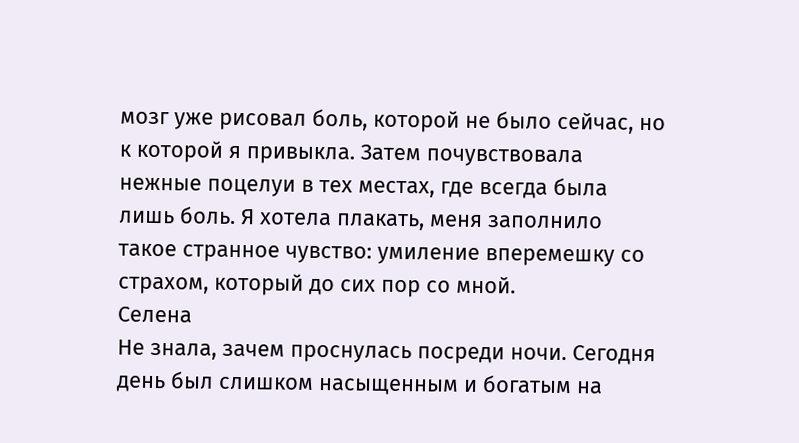мозг уже рисовал боль, которой не было сейчас, но к которой я привыкла. Затем почувствовала нежные поцелуи в тех местах, где всегда была лишь боль. Я хотела плакать, меня заполнило такое странное чувство: умиление вперемешку со страхом, который до сих пор со мной.
Селена
Не знала, зачем проснулась посреди ночи. Сегодня день был слишком насыщенным и богатым на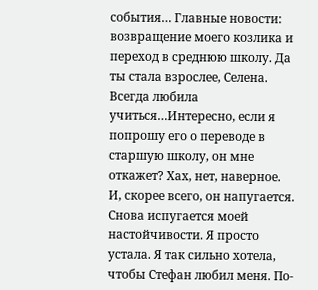события… Главные новости: возвращение моего козлика и переход в среднюю школу. Да ты стала взрослее, Селена. Всегда любила учиться…Интересно, если я попрошу его о переводе в старшую школу, он мне откажет? Хах, нет, наверное.
И, скорее всего, он напугается. Снова испугается моей настойчивости. Я просто устала. Я так сильно хотела, чтобы Стефан любил меня. По-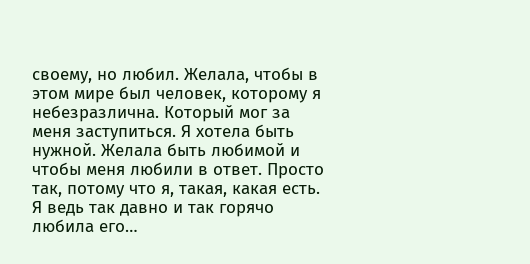своему, но любил. Желала, чтобы в этом мире был человек, которому я небезразлична. Который мог за меня заступиться. Я хотела быть нужной. Желала быть любимой и чтобы меня любили в ответ. Просто так, потому что я, такая, какая есть. Я ведь так давно и так горячо любила его…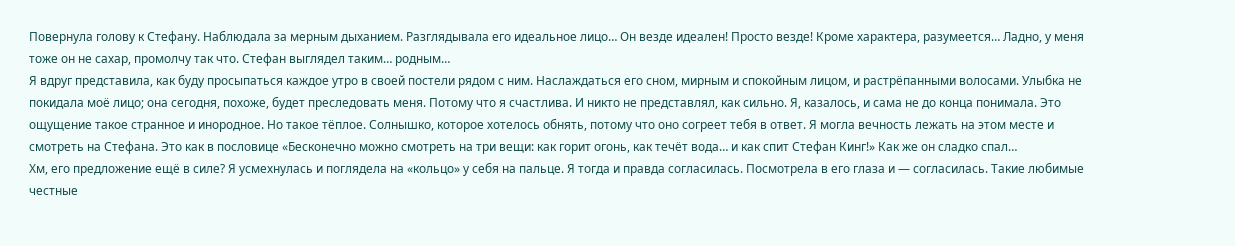Повернула голову к Стефану. Наблюдала за мерным дыханием. Разглядывала его идеальное лицо… Он везде идеален! Просто везде! Кроме характера, разумеется… Ладно, у меня тоже он не сахар, промолчу так что. Стефан выглядел таким… родным…
Я вдруг представила, как буду просыпаться каждое утро в своей постели рядом с ним. Наслаждаться его сном, мирным и спокойным лицом, и растрёпанными волосами. Улыбка не покидала моё лицо; она сегодня, похоже, будет преследовать меня. Потому что я счастлива. И никто не представлял, как сильно. Я, казалось, и сама не до конца понимала. Это ощущение такое странное и инородное. Но такое тёплое. Солнышко, которое хотелось обнять, потому что оно согреет тебя в ответ. Я могла вечность лежать на этом месте и смотреть на Стефана. Это как в пословице «Бесконечно можно смотреть на три вещи: как горит огонь, как течёт вода… и как спит Стефан Кинг!» Как же он сладко спал…
Хм, его предложение ещё в силе? Я усмехнулась и поглядела на «кольцо» у себя на пальце. Я тогда и правда согласилась. Посмотрела в его глаза и — согласилась. Такие любимые честные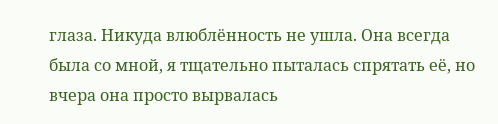глаза. Никуда влюблённость не ушла. Она всегда была со мной, я тщательно пыталась спрятать её, но вчера она просто вырвалась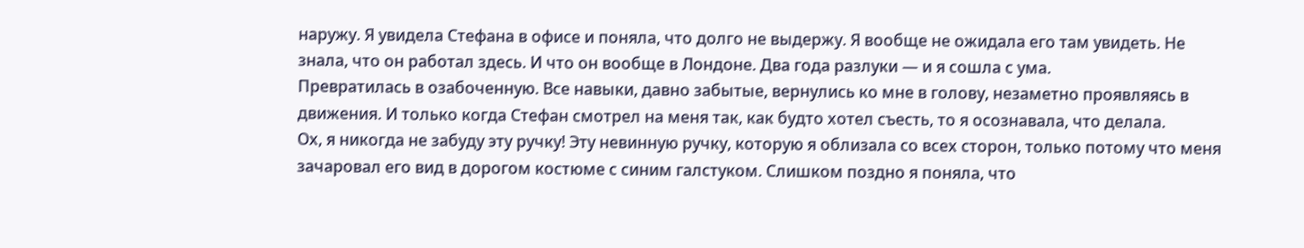наружу. Я увидела Стефана в офисе и поняла, что долго не выдержу. Я вообще не ожидала его там увидеть. Не знала, что он работал здесь. И что он вообще в Лондоне. Два года разлуки — и я сошла с ума.
Превратилась в озабоченную. Все навыки, давно забытые, вернулись ко мне в голову, незаметно проявляясь в движения. И только когда Стефан смотрел на меня так, как будто хотел съесть, то я осознавала, что делала.
Ох, я никогда не забуду эту ручку! Эту невинную ручку, которую я облизала со всех сторон, только потому что меня зачаровал его вид в дорогом костюме с синим галстуком. Слишком поздно я поняла, что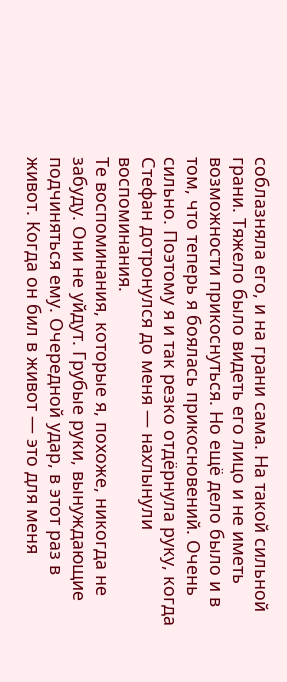соблазняла его, и на грани сама. На такой сильной грани. Тяжело было видеть его лицо и не иметь возможности прикоснуться. Но ещё дело было и в том, что теперь я боялась прикосновений. Очень сильно. Поэтому я и так резко отдёрнула руку, когда Стефан дотронулся до меня — нахлынули воспоминания.
Те воспоминания, которые я, похоже, никогда не забуду. Они не уйдут. Грубые руки, вынуждающие подчиняться ему. Очередной удар, в этот раз в живот. Когда он бил в живот — это для меня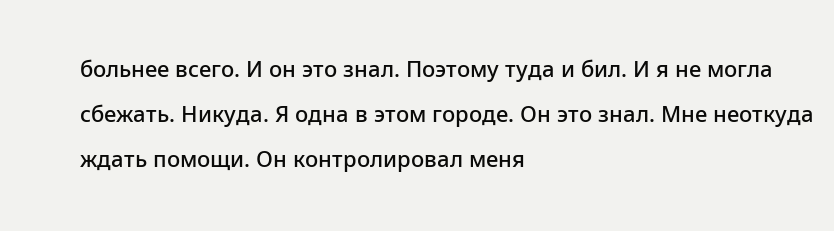больнее всего. И он это знал. Поэтому туда и бил. И я не могла сбежать. Никуда. Я одна в этом городе. Он это знал. Мне неоткуда ждать помощи. Он контролировал меня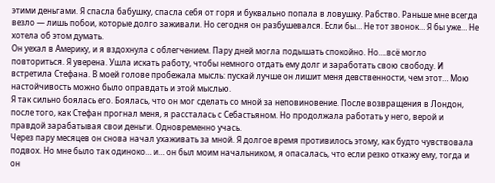этими деньгами. Я спасла бабушку, спасла себя от горя и буквально попала в ловушку. Рабство. Раньше мне всегда везло — лишь побои, которые долго заживали. Но сегодня он разбушевался. Если бы… Не тот звонок… Я бы уже… Не хотела об этом думать.
Он уехал в Америку, и я вздохнула с облегчением. Пару дней могла подышать спокойно. Но….всё могло повториться. Я уверена. Ушла искать работу, чтобы немного отдать ему долг и заработать свою свободу. И встретила Стефана. В моей голове пробежала мысль: пускай лучше он лишит меня девственности, чем этот… Мою настойчивость можно было оправдать и этой мыслью.
Я так сильно боялась его. Боялась, что он мог сделать со мной за неповиновение. После возвращения в Лондон, после того, как Стефан прогнал меня, я рассталась с Себастьяном. Но продолжала работать у него, верой и правдой зарабатывая свои деньги. Одновременно учась.
Через пару месяцев он снова начал ухаживать за мной. Я долгое время противилось этому, как будто чувствовала подвох. Но мне было так одиноко… и… он был моим начальником, я опасалась, что если резко откажу ему, тогда и он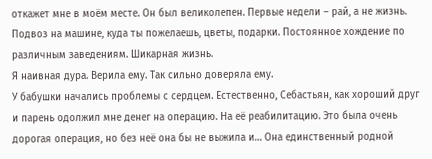откажет мне в моём месте. Он был великолепен. Первые недели – рай, а не жизнь. Подвоз на машине, куда ты пожелаешь, цветы, подарки. Постоянное хождение по различным заведениям. Шикарная жизнь.
Я наивная дура. Верила ему. Так сильно доверяла ему.
У бабушки начались проблемы с сердцем. Естественно, Себастьян, как хороший друг и парень одолжил мне денег на операцию. На её реабилитацию. Это была очень дорогая операция, но без неё она бы не выжила и… Она единственный родной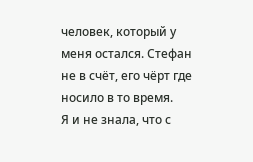человек, который у меня остался. Стефан не в счёт, его чёрт где носило в то время.
Я и не знала, что с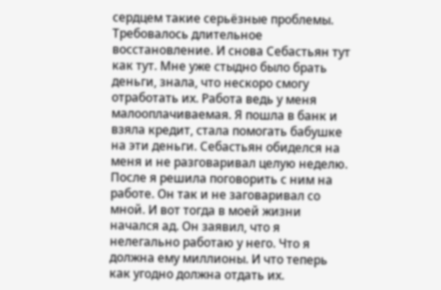сердцем такие серьёзные проблемы. Требовалось длительное восстановление. И снова Себастьян тут как тут. Мне уже стыдно было брать деньги, знала, что нескоро смогу отработать их. Работа ведь у меня малооплачиваемая. Я пошла в банк и взяла кредит, стала помогать бабушке на эти деньги. Себастьян обиделся на меня и не разговаривал целую неделю.
После я решила поговорить с ним на работе. Он так и не заговаривал со мной. И вот тогда в моей жизни начался ад. Он заявил, что я нелегально работаю у него. Что я должна ему миллионы. И что теперь как угодно должна отдать их.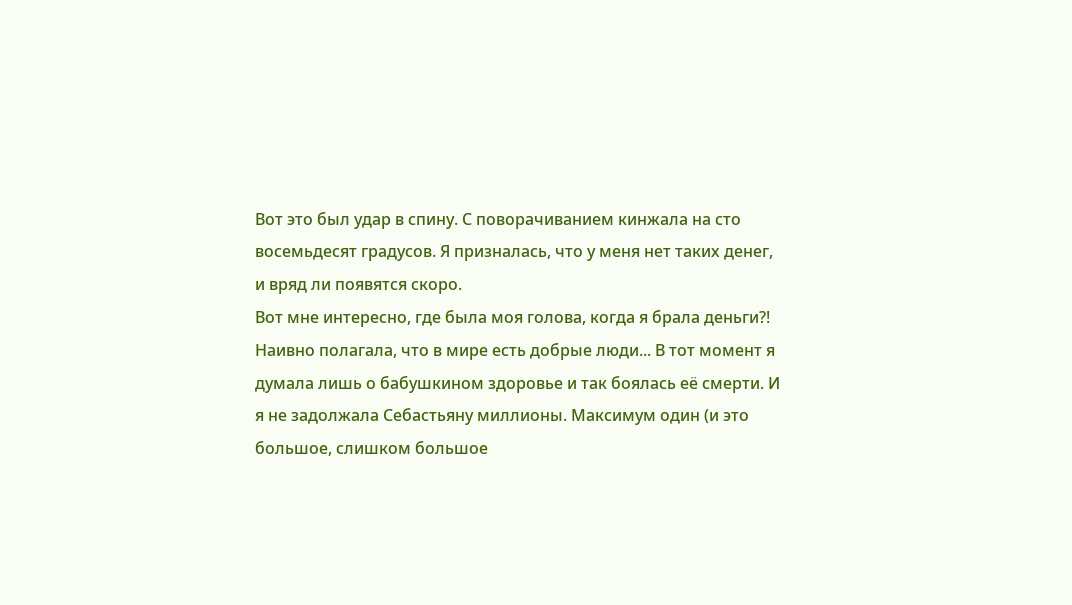Вот это был удар в спину. С поворачиванием кинжала на сто восемьдесят градусов. Я призналась, что у меня нет таких денег, и вряд ли появятся скоро.
Вот мне интересно, где была моя голова, когда я брала деньги?! Наивно полагала, что в мире есть добрые люди... В тот момент я думала лишь о бабушкином здоровье и так боялась её смерти. И я не задолжала Себастьяну миллионы. Максимум один (и это большое, слишком большое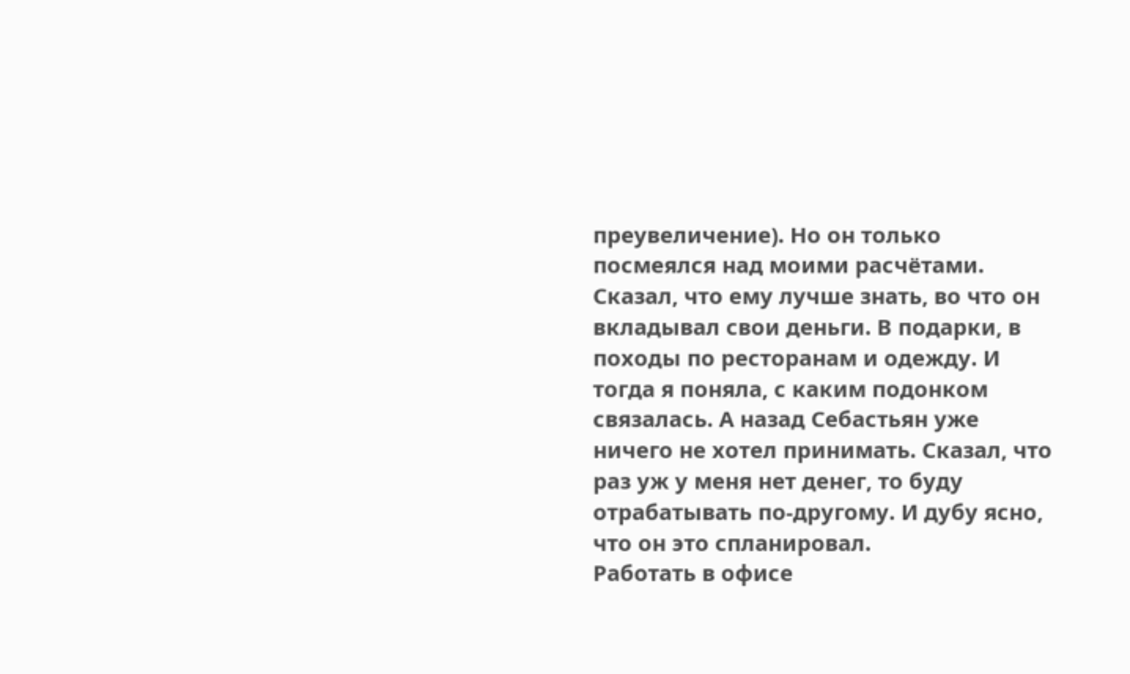преувеличение). Но он только посмеялся над моими расчётами. Сказал, что ему лучше знать, во что он вкладывал свои деньги. В подарки, в походы по ресторанам и одежду. И тогда я поняла, с каким подонком связалась. А назад Себастьян уже ничего не хотел принимать. Сказал, что раз уж у меня нет денег, то буду отрабатывать по-другому. И дубу ясно, что он это спланировал.
Работать в офисе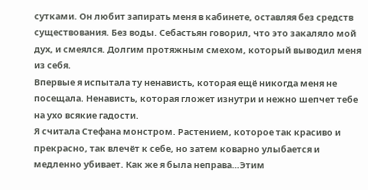сутками. Он любит запирать меня в кабинете, оставляя без средств существования. Без воды. Себастьян говорил, что это закаляло мой дух, и смеялся. Долгим протяжным смехом, который выводил меня из себя.
Впервые я испытала ту ненависть, которая ещё никогда меня не посещала. Ненависть, которая гложет изнутри и нежно шепчет тебе на ухо всякие гадости.
Я считала Стефана монстром. Растением, которое так красиво и прекрасно, так влечёт к себе, но затем коварно улыбается и медленно убивает. Как же я была неправа…Этим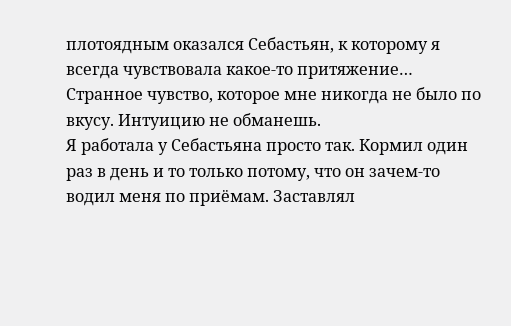плотоядным оказался Себастьян, к которому я всегда чувствовала какое-то притяжение… Странное чувство, которое мне никогда не было по вкусу. Интуицию не обманешь.
Я работала у Себастьяна просто так. Кормил один раз в день и то только потому, что он зачем-то водил меня по приёмам. Заставлял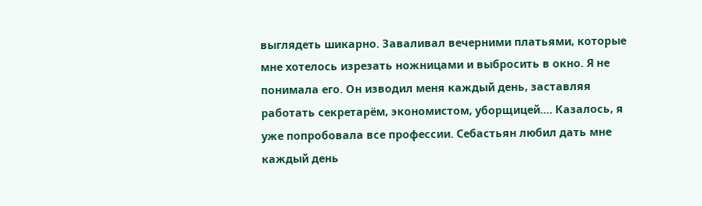выглядеть шикарно. Заваливал вечерними платьями, которые мне хотелось изрезать ножницами и выбросить в окно. Я не понимала его. Он изводил меня каждый день, заставляя работать секретарём, экономистом, уборщицей.… Казалось, я уже попробовала все профессии. Себастьян любил дать мне каждый день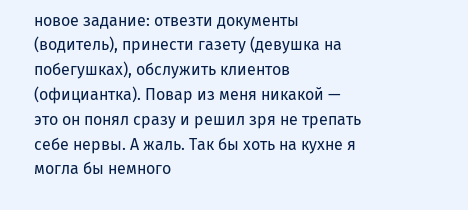новое задание: отвезти документы (водитель), принести газету (девушка на побегушках), обслужить клиентов (официантка). Повар из меня никакой — это он понял сразу и решил зря не трепать себе нервы. А жаль. Так бы хоть на кухне я могла бы немного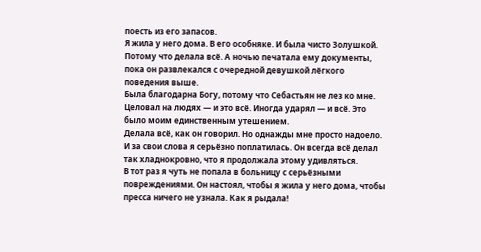поесть из его запасов.
Я жила у него дома. В его особняке. И была чисто Золушкой. Потому что делала всё. А ночью печатала ему документы, пока он развлекался с очередной девушкой лёгкого поведения выше.
Была благодарна Богу, потому что Себастьян не лез ко мне. Целовал на людях — и это всё. Иногда ударял — и всё. Это было моим единственным утешением.
Делала всё, как он говорил. Но однажды мне просто надоело. И за свои слова я серьёзно поплатилась. Он всегда всё делал так хладнокровно, что я продолжала этому удивляться.
В тот раз я чуть не попала в больницу с серьёзными повреждениями. Он настоял, чтобы я жила у него дома, чтобы пресса ничего не узнала. Как я рыдала!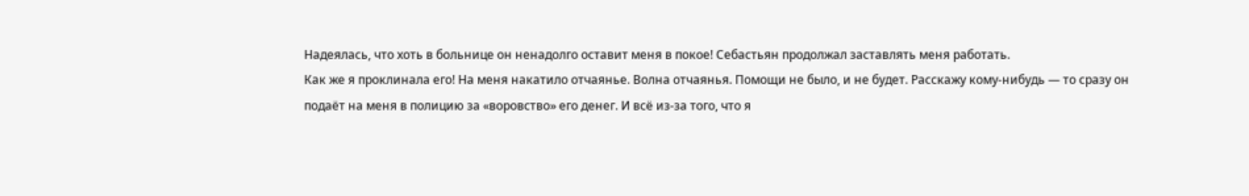Надеялась, что хоть в больнице он ненадолго оставит меня в покое! Себастьян продолжал заставлять меня работать.
Как же я проклинала его! На меня накатило отчаянье. Волна отчаянья. Помощи не было, и не будет. Расскажу кому-нибудь — то сразу он подаёт на меня в полицию за «воровство» его денег. И всё из-за того, что я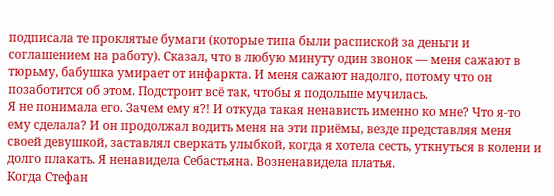подписала те проклятые бумаги (которые типа были распиской за деньги и соглашением на работу). Сказал, что в любую минуту один звонок — меня сажают в тюрьму, бабушка умирает от инфаркта. И меня сажают надолго, потому что он позаботится об этом. Подстроит всё так, чтобы я подольше мучилась.
Я не понимала его. Зачем ему я?! И откуда такая ненависть именно ко мне? Что я-то ему сделала? И он продолжал водить меня на эти приёмы, везде представляя меня своей девушкой, заставлял сверкать улыбкой, когда я хотела сесть, уткнуться в колени и долго плакать. Я ненавидела Себастьяна. Возненавидела платья.
Когда Стефан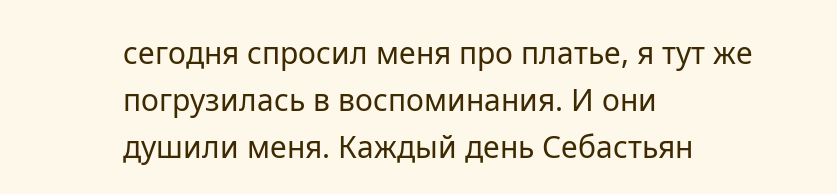сегодня спросил меня про платье, я тут же погрузилась в воспоминания. И они душили меня. Каждый день Себастьян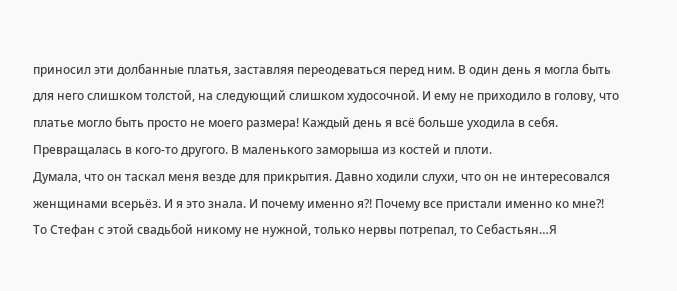приносил эти долбанные платья, заставляя переодеваться перед ним. В один день я могла быть для него слишком толстой, на следующий слишком худосочной. И ему не приходило в голову, что платье могло быть просто не моего размера! Каждый день я всё больше уходила в себя. Превращалась в кого-то другого. В маленького заморыша из костей и плоти.
Думала, что он таскал меня везде для прикрытия. Давно ходили слухи, что он не интересовался женщинами всерьёз. И я это знала. И почему именно я?! Почему все пристали именно ко мне?! То Стефан с этой свадьбой никому не нужной, только нервы потрепал, то Себастьян…Я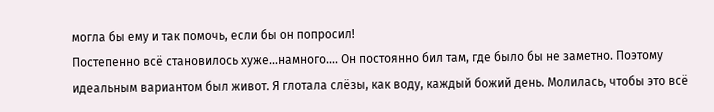могла бы ему и так помочь, если бы он попросил!
Постепенно всё становилось хуже…намного…. Он постоянно бил там, где было бы не заметно. Поэтому идеальным вариантом был живот. Я глотала слёзы, как воду, каждый божий день. Молилась, чтобы это всё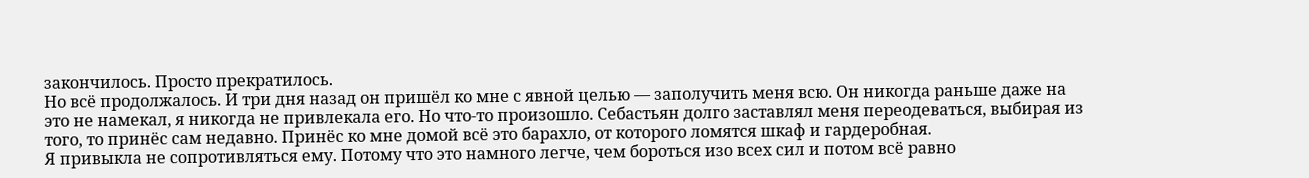закончилось. Просто прекратилось.
Но всё продолжалось. И три дня назад он пришёл ко мне с явной целью — заполучить меня всю. Он никогда раньше даже на это не намекал, я никогда не привлекала его. Но что-то произошло. Себастьян долго заставлял меня переодеваться, выбирая из того, то принёс сам недавно. Принёс ко мне домой всё это барахло, от которого ломятся шкаф и гардеробная.
Я привыкла не сопротивляться ему. Потому что это намного легче, чем бороться изо всех сил и потом всё равно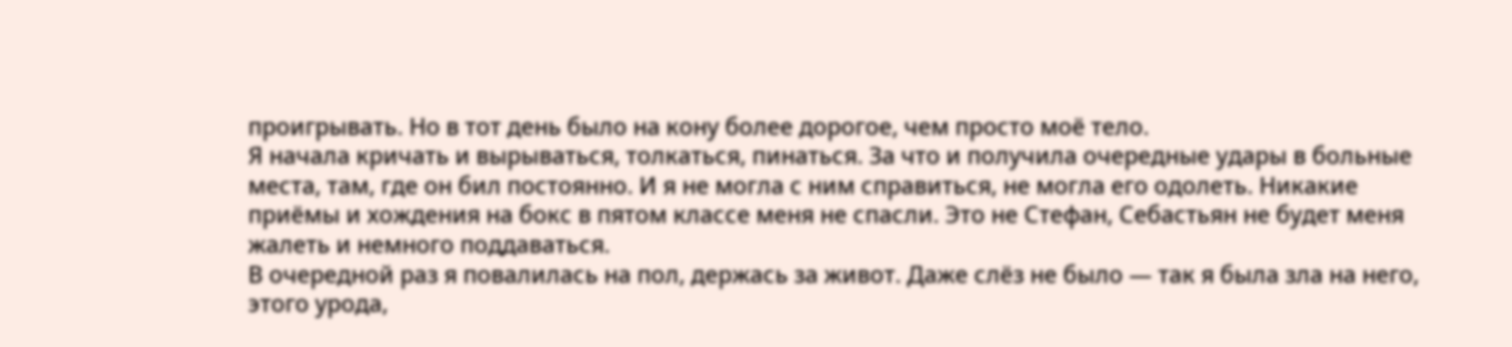проигрывать. Но в тот день было на кону более дорогое, чем просто моё тело.
Я начала кричать и вырываться, толкаться, пинаться. За что и получила очередные удары в больные места, там, где он бил постоянно. И я не могла с ним справиться, не могла его одолеть. Никакие приёмы и хождения на бокс в пятом классе меня не спасли. Это не Стефан, Себастьян не будет меня жалеть и немного поддаваться.
В очередной раз я повалилась на пол, держась за живот. Даже слёз не было — так я была зла на него, этого урода,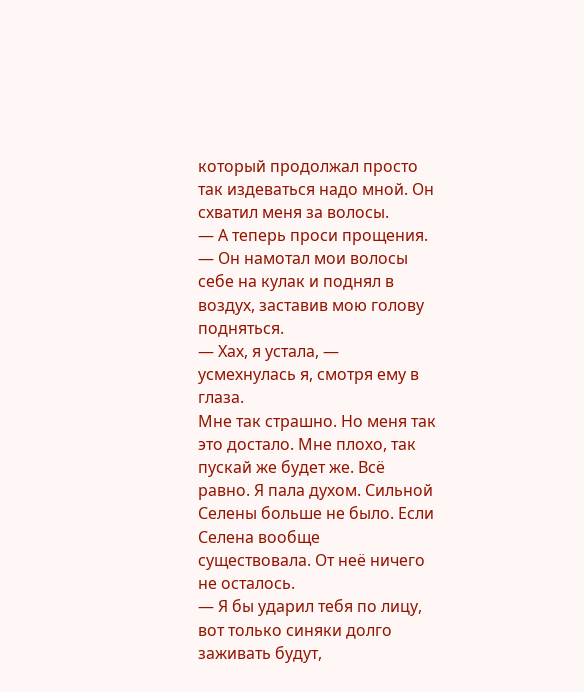который продолжал просто так издеваться надо мной. Он схватил меня за волосы.
— А теперь проси прощения. — Он намотал мои волосы себе на кулак и поднял в воздух, заставив мою голову подняться.
— Хах, я устала, — усмехнулась я, смотря ему в глаза.
Мне так страшно. Но меня так это достало. Мне плохо, так пускай же будет же. Всё равно. Я пала духом. Сильной Селены больше не было. Если Селена вообще существовала. От неё ничего не осталось.
— Я бы ударил тебя по лицу, вот только синяки долго заживать будут,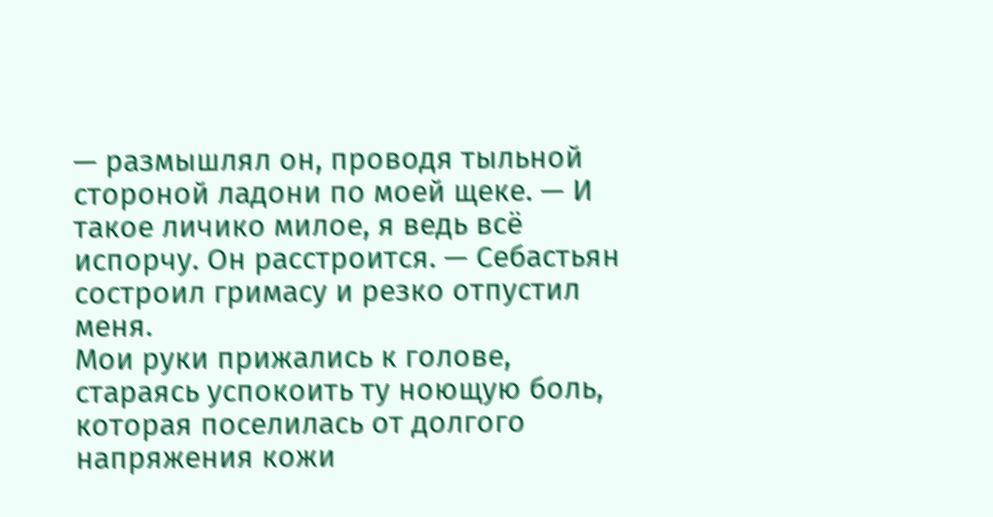— размышлял он, проводя тыльной стороной ладони по моей щеке. — И такое личико милое, я ведь всё испорчу. Он расстроится. — Себастьян состроил гримасу и резко отпустил меня.
Мои руки прижались к голове, стараясь успокоить ту ноющую боль, которая поселилась от долгого напряжения кожи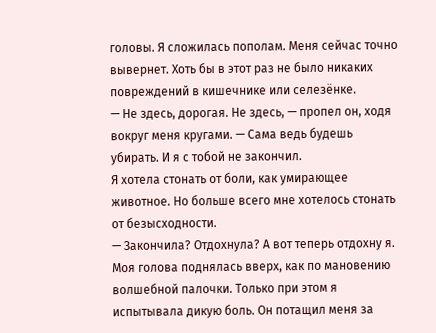головы. Я сложилась пополам. Меня сейчас точно вывернет. Хоть бы в этот раз не было никаких повреждений в кишечнике или селезёнке.
— Не здесь, дорогая. Не здесь, — пропел он, ходя вокруг меня кругами. — Сама ведь будешь убирать. И я с тобой не закончил.
Я хотела стонать от боли, как умирающее животное. Но больше всего мне хотелось стонать от безысходности.
— Закончила? Отдохнула? А вот теперь отдохну я.
Моя голова поднялась вверх, как по мановению волшебной палочки. Только при этом я испытывала дикую боль. Он потащил меня за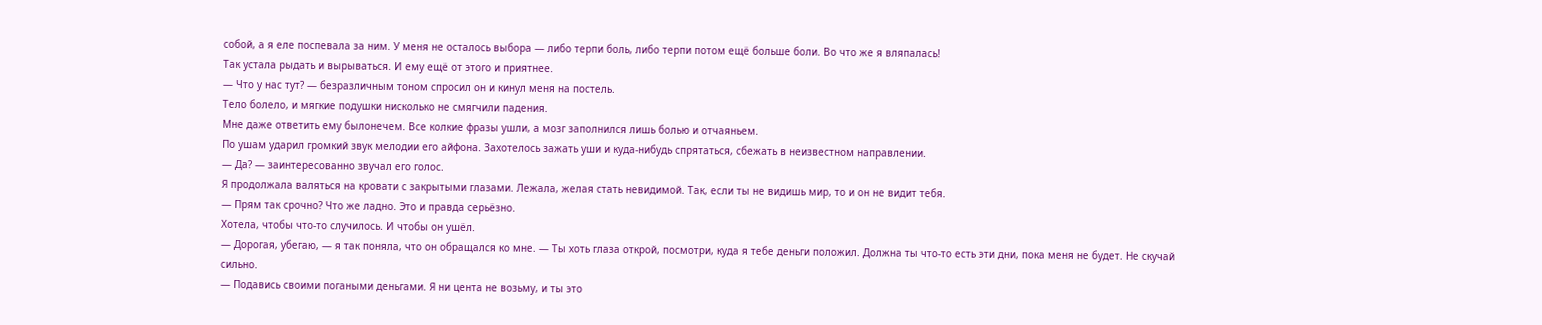собой, а я еле поспевала за ним. У меня не осталось выбора — либо терпи боль, либо терпи потом ещё больше боли. Во что же я вляпалась!
Так устала рыдать и вырываться. И ему ещё от этого и приятнее.
— Что у нас тут? — безразличным тоном спросил он и кинул меня на постель.
Тело болело, и мягкие подушки нисколько не смягчили падения.
Мне даже ответить ему былонечем. Все колкие фразы ушли, а мозг заполнился лишь болью и отчаяньем.
По ушам ударил громкий звук мелодии его айфона. Захотелось зажать уши и куда-нибудь спрятаться, сбежать в неизвестном направлении.
— Да? — заинтересованно звучал его голос.
Я продолжала валяться на кровати с закрытыми глазами. Лежала, желая стать невидимой. Так, если ты не видишь мир, то и он не видит тебя.
— Прям так срочно? Что же ладно. Это и правда серьёзно.
Хотела, чтобы что-то случилось. И чтобы он ушёл.
— Дорогая, убегаю, — я так поняла, что он обращался ко мне. — Ты хоть глаза открой, посмотри, куда я тебе деньги положил. Должна ты что-то есть эти дни, пока меня не будет. Не скучай сильно.
— Подавись своими погаными деньгами. Я ни цента не возьму, и ты это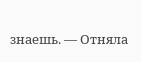знаешь. — Отняла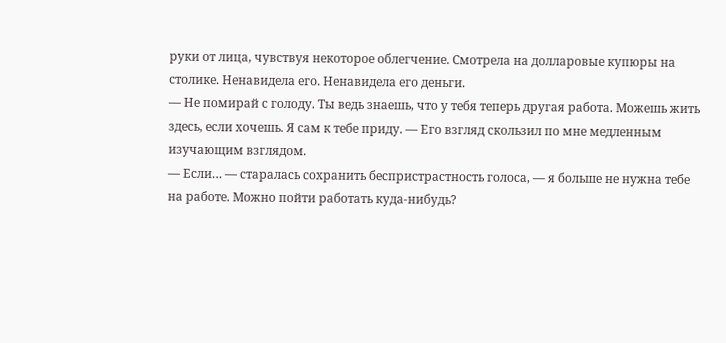руки от лица, чувствуя некоторое облегчение. Смотрела на долларовые купюры на столике. Ненавидела его. Ненавидела его деньги.
— Не помирай с голоду. Ты ведь знаешь, что у тебя теперь другая работа. Можешь жить здесь, если хочешь. Я сам к тебе приду. — Его взгляд скользил по мне медленным изучающим взглядом.
— Если… — старалась сохранить беспристрастность голоса, — я больше не нужна тебе на работе. Можно пойти работать куда-нибудь?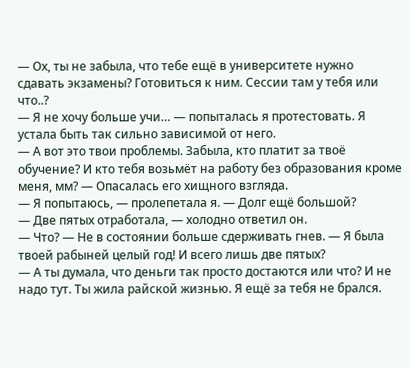— Ох, ты не забыла, что тебе ещё в университете нужно сдавать экзамены? Готовиться к ним. Сессии там у тебя или что..?
— Я не хочу больше учи… — попыталась я протестовать. Я устала быть так сильно зависимой от него.
— А вот это твои проблемы. Забыла, кто платит за твоё обучение? И кто тебя возьмёт на работу без образования кроме меня, мм? — Опасалась его хищного взгляда.
— Я попытаюсь, — пролепетала я. — Долг ещё большой?
— Две пятых отработала, — холодно ответил он.
— Что? — Не в состоянии больше сдерживать гнев. — Я была твоей рабыней целый год! И всего лишь две пятых?
— А ты думала, что деньги так просто достаются или что? И не надо тут. Ты жила райской жизнью. Я ещё за тебя не брался.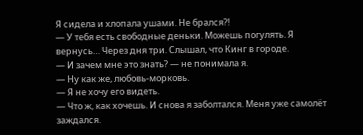Я сидела и хлопала ушами. Не брался?!
— У тебя есть свободные деньки. Можешь погулять. Я вернусь… Через дня три. Слышал, что Кинг в городе.
— И зачем мне это знать? — не понимала я.
— Ну как же, любовь-морковь.
— Я не хочу его видеть.
— Что ж, как хочешь. И снова я заболтался. Меня уже самолёт заждался.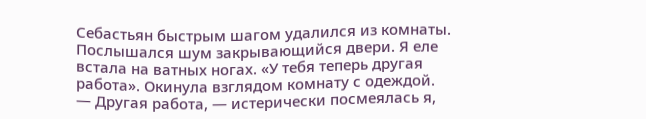Себастьян быстрым шагом удалился из комнаты. Послышался шум закрывающийся двери. Я еле встала на ватных ногах. «У тебя теперь другая работа». Окинула взглядом комнату с одеждой.
— Другая работа, — истерически посмеялась я,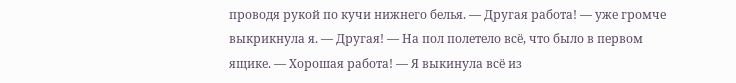проводя рукой по кучи нижнего белья. — Другая работа! — уже громче выкрикнула я. — Другая! — На пол полетело всё, что было в первом ящике. — Хорошая работа! — Я выкинула всё из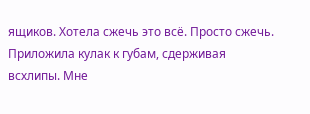ящиков. Хотела сжечь это всё. Просто сжечь.
Приложила кулак к губам, сдерживая всхлипы. Мне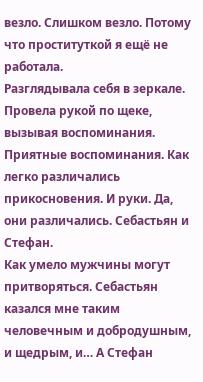везло. Слишком везло. Потому что проституткой я ещё не работала.
Разглядывала себя в зеркале. Провела рукой по щеке, вызывая воспоминания. Приятные воспоминания. Как легко различались прикосновения. И руки. Да, они различались. Себастьян и Стефан.
Как умело мужчины могут притворяться. Себастьян казался мне таким человечным и добродушным, и щедрым, и… А Стефан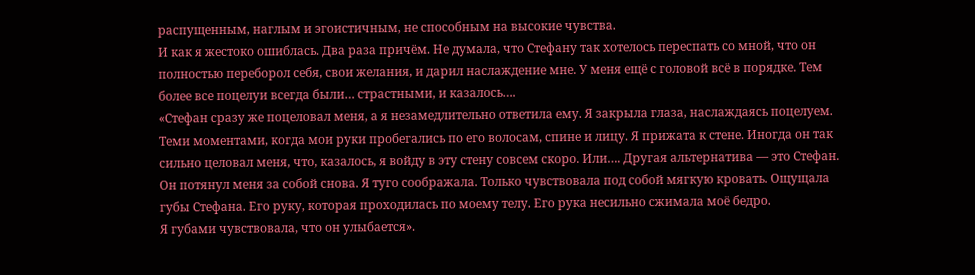распущенным, наглым и эгоистичным, не способным на высокие чувства.
И как я жестоко ошиблась. Два раза причём. Не думала, что Стефану так хотелось переспать со мной, что он полностью переборол себя, свои желания, и дарил наслаждение мне. У меня ещё с головой всё в порядке. Тем более все поцелуи всегда были… страстными, и казалось….
«Стефан сразу же поцеловал меня, а я незамедлительно ответила ему. Я закрыла глаза, наслаждаясь поцелуем. Теми моментами, когда мои руки пробегались по его волосам, спине и лицу. Я прижата к стене. Иногда он так сильно целовал меня, что, казалось, я войду в эту стену совсем скоро. Или…. Другая альтернатива — это Стефан. Он потянул меня за собой снова. Я туго соображала. Только чувствовала под собой мягкую кровать. Ощущала губы Стефана. Его руку, которая проходилась по моему телу. Его рука несильно сжимала моё бедро.
Я губами чувствовала, что он улыбается».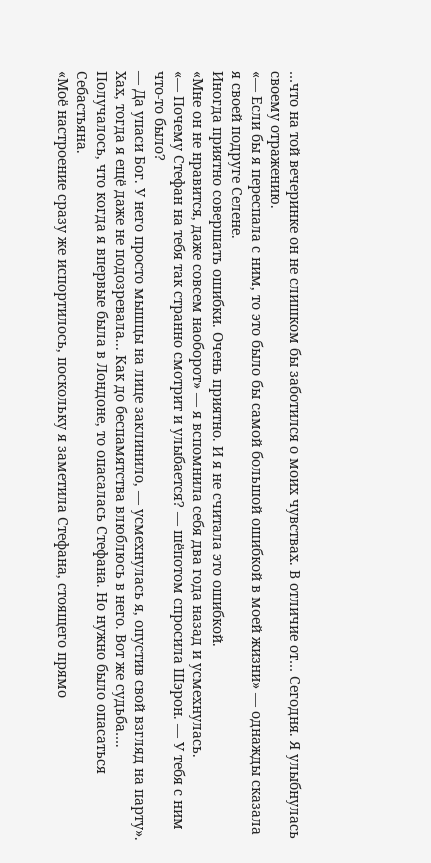…что на той вечеринке он не слишком бы заботился о моих чувствах. В отличие от… Сегодня. Я улыбнулась своему отражению.
«— Если бы я переспала с ним, то это было бы самой большой ошибкой в моей жизни» — однажды сказала я своей подруге Селене.
Иногда приятно совершать ошибки. Очень приятно. И я не считала это ошибкой.
«Мне он не нравится, даже совсем наоборот» — я вспомнила себя два года назад и усмехнулась.
«— Почему Стефан на тебя так странно смотрит и улыбается? — шёпотом спросила Шэрон. — У тебя с ним что-то было?
— Да упаси Бог. У него просто мышцы на лице заклинило, — усмехнулась я, опустив свой взгляд на парту».
Хах, тогда я ещё даже не подозревала... Как до беспамятства влюблюсь в него. Вот же судьба….
Получалось, что когда я впервые была в Лондоне, то опасалась Стефана. Но нужно было опасаться Себастьяна.
«Моё настроение сразу же испортилось, поскольку я заметила Стефана, стоящего прямо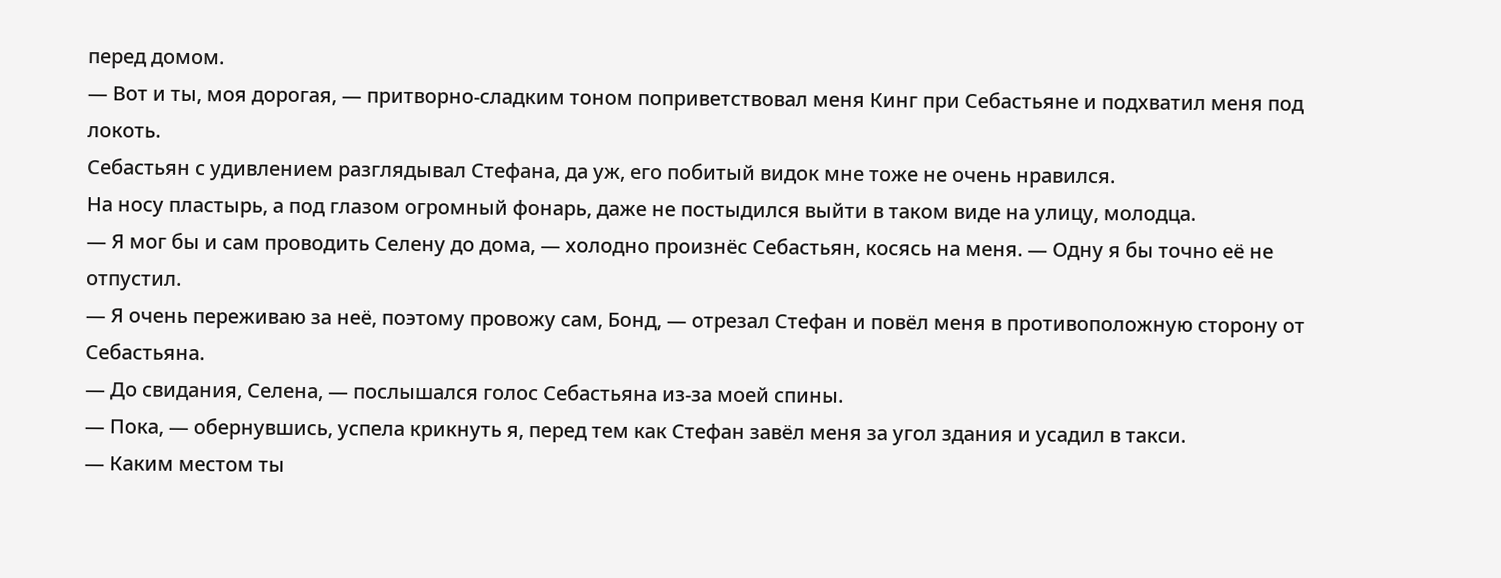перед домом.
— Вот и ты, моя дорогая, — притворно-сладким тоном поприветствовал меня Кинг при Себастьяне и подхватил меня под локоть.
Себастьян с удивлением разглядывал Стефана, да уж, его побитый видок мне тоже не очень нравился.
На носу пластырь, а под глазом огромный фонарь, даже не постыдился выйти в таком виде на улицу, молодца.
— Я мог бы и сам проводить Селену до дома, — холодно произнёс Себастьян, косясь на меня. — Одну я бы точно её не отпустил.
— Я очень переживаю за неё, поэтому провожу сам, Бонд, — отрезал Стефан и повёл меня в противоположную сторону от Себастьяна.
— До свидания, Селена, — послышался голос Себастьяна из-за моей спины.
— Пока, — обернувшись, успела крикнуть я, перед тем как Стефан завёл меня за угол здания и усадил в такси.
— Каким местом ты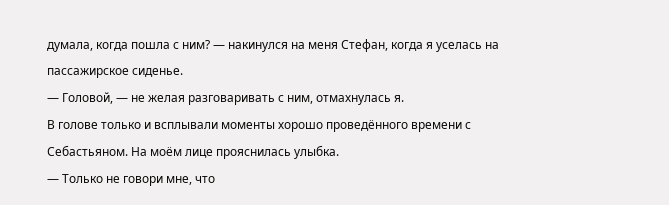думала, когда пошла с ним? — накинулся на меня Стефан, когда я уселась на пассажирское сиденье.
— Головой, — не желая разговаривать с ним, отмахнулась я.
В голове только и всплывали моменты хорошо проведённого времени с Себастьяном. На моём лице прояснилась улыбка.
— Только не говори мне, что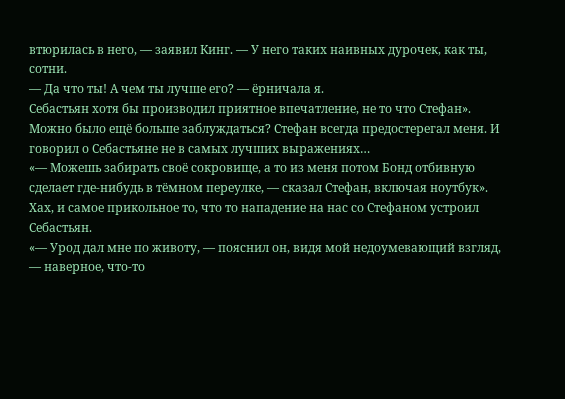втюрилась в него, — заявил Кинг. — У него таких наивных дурочек, как ты, сотни.
— Да что ты! А чем ты лучше его? — ёрничала я.
Себастьян хотя бы производил приятное впечатление, не то что Стефан».
Можно было ещё больше заблуждаться? Стефан всегда предостерегал меня. И говорил о Себастьяне не в самых лучших выражениях…
«— Можешь забирать своё сокровище, а то из меня потом Бонд отбивную сделает где-нибудь в тёмном переулке, — сказал Стефан, включая ноутбук».
Хах, и самое прикольное то, что то нападение на нас со Стефаном устроил Себастьян.
«— Урод дал мне по животу, — пояснил он, видя мой недоумевающий взгляд, — наверное, что-то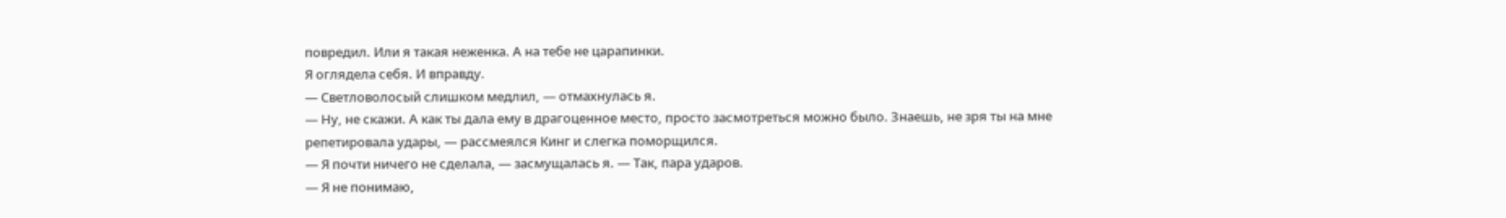повредил. Или я такая неженка. А на тебе не царапинки.
Я оглядела себя. И вправду.
— Светловолосый слишком медлил, — отмахнулась я.
— Ну, не скажи. А как ты дала ему в драгоценное место, просто засмотреться можно было. Знаешь, не зря ты на мне репетировала удары, — рассмеялся Кинг и слегка поморщился.
— Я почти ничего не сделала, — засмущалась я. — Так, пара ударов.
— Я не понимаю,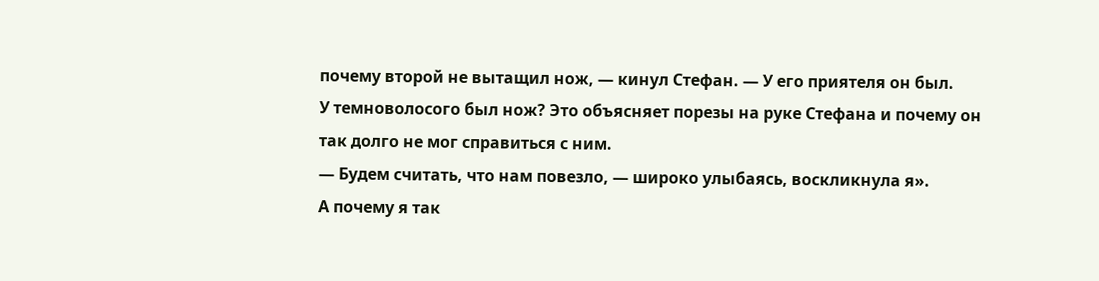почему второй не вытащил нож, — кинул Стефан. — У его приятеля он был.
У темноволосого был нож? Это объясняет порезы на руке Стефана и почему он так долго не мог справиться с ним.
— Будем считать, что нам повезло, — широко улыбаясь, воскликнула я».
А почему я так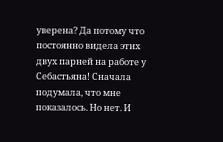уверена? Да потому что постоянно видела этих двух парней на работе у Себастьяна! Сначала подумала, что мне показалось. Но нет. И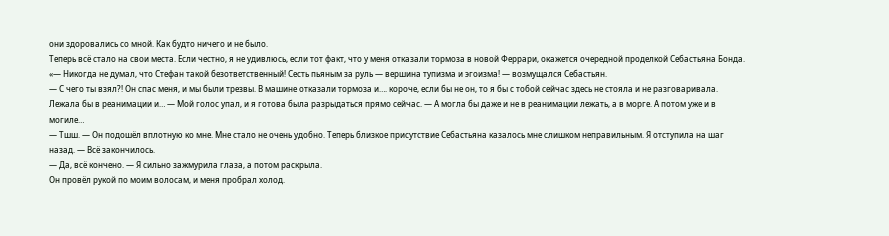они здоровались со мной. Как будто ничего и не было.
Теперь всё стало на свои места. Если честно, я не удивлюсь, если тот факт, что у меня отказали тормоза в новой Феррари, окажется очередной проделкой Себастьяна Бонда.
«— Никогда не думал, что Стефан такой безответственный! Сесть пьяным за руль — вершина тупизма и эгоизма! — возмущался Себастьян.
— С чего ты взял?! Он спас меня, и мы были трезвы. В машине отказали тормоза и…. короче, если бы не он, то я бы с тобой сейчас здесь не стояла и не разговаривала. Лежала бы в реанимации и… — Мой голос упал, и я готова была разрыдаться прямо сейчас. — А могла бы даже и не в реанимации лежать, а в морге. А потом уже и в могиле…
— Тшш. — Он подошёл вплотную ко мне. Мне стало не очень удобно. Теперь близкое присутствие Себастьяна казалось мне слишком неправильным. Я отступила на шаг назад. — Всё закончилось.
— Да, всё кончено. — Я сильно зажмурила глаза, а потом раскрыла.
Он провёл рукой по моим волосам, и меня пробрал холод.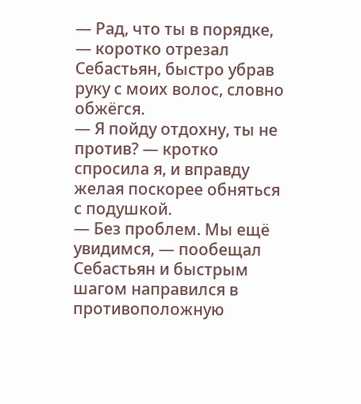— Рад, что ты в порядке, — коротко отрезал Себастьян, быстро убрав руку с моих волос, словно обжёгся.
— Я пойду отдохну, ты не против? — кротко спросила я, и вправду желая поскорее обняться с подушкой.
— Без проблем. Мы ещё увидимся, — пообещал Себастьян и быстрым шагом направился в противоположную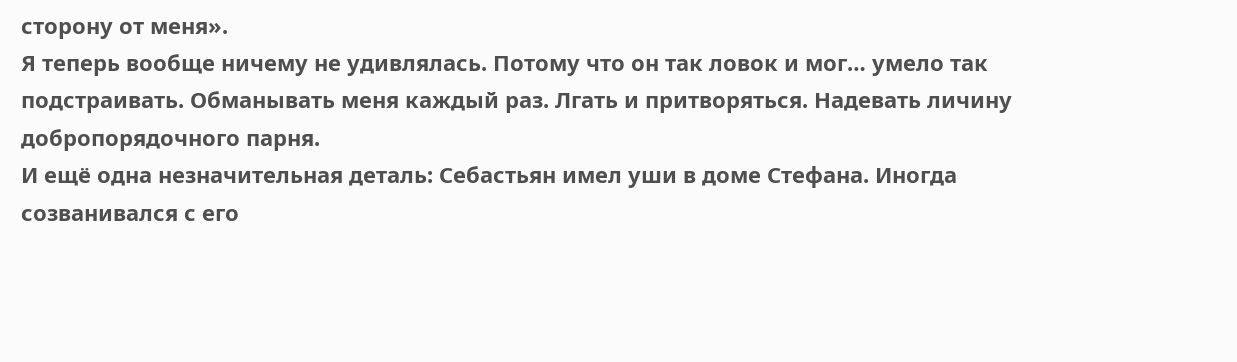сторону от меня».
Я теперь вообще ничему не удивлялась. Потому что он так ловок и мог… умело так подстраивать. Обманывать меня каждый раз. Лгать и притворяться. Надевать личину добропорядочного парня.
И ещё одна незначительная деталь: Себастьян имел уши в доме Стефана. Иногда созванивался с его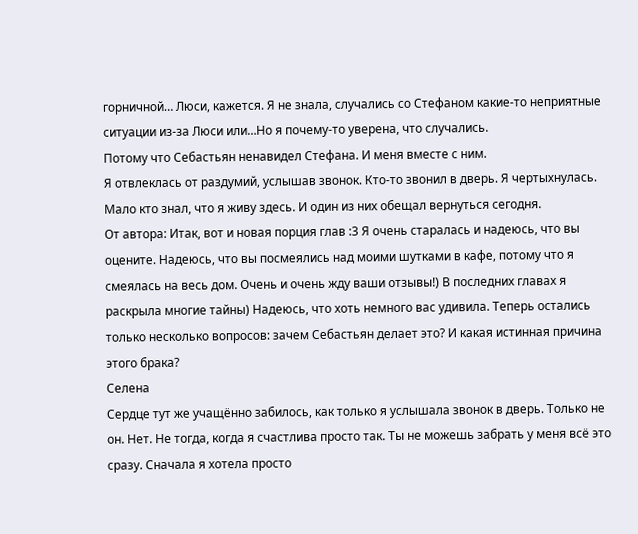горничной… Люси, кажется. Я не знала, случались со Стефаном какие-то неприятные ситуации из-за Люси или…Но я почему-то уверена, что случались.
Потому что Себастьян ненавидел Стефана. И меня вместе с ним.
Я отвлеклась от раздумий, услышав звонок. Кто-то звонил в дверь. Я чертыхнулась. Мало кто знал, что я живу здесь. И один из них обещал вернуться сегодня.
От автора: Итак, вот и новая порция глав :3 Я очень старалась и надеюсь, что вы оцените. Надеюсь, что вы посмеялись над моими шутками в кафе, потому что я смеялась на весь дом. Очень и очень жду ваши отзывы!) В последних главах я раскрыла многие тайны) Надеюсь, что хоть немного вас удивила. Теперь остались только несколько вопросов: зачем Себастьян делает это? И какая истинная причина этого брака?
Селена
Сердце тут же учащённо забилось, как только я услышала звонок в дверь. Только не он. Нет. Не тогда, когда я счастлива просто так. Ты не можешь забрать у меня всё это сразу. Сначала я хотела просто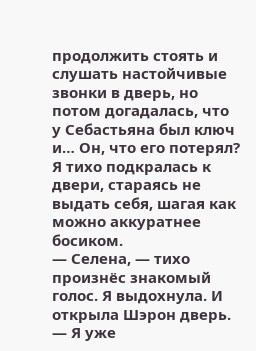продолжить стоять и слушать настойчивые звонки в дверь, но потом догадалась, что у Себастьяна был ключ и… Он, что его потерял?
Я тихо подкралась к двери, стараясь не выдать себя, шагая как можно аккуратнее босиком.
— Селена, — тихо произнёс знакомый голос. Я выдохнула. И открыла Шэрон дверь.
— Я уже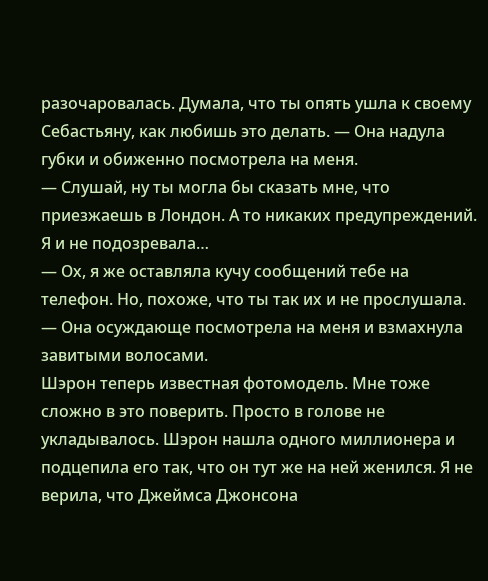разочаровалась. Думала, что ты опять ушла к своему Себастьяну, как любишь это делать. — Она надула губки и обиженно посмотрела на меня.
— Слушай, ну ты могла бы сказать мне, что приезжаешь в Лондон. А то никаких предупреждений. Я и не подозревала…
— Ох, я же оставляла кучу сообщений тебе на телефон. Но, похоже, что ты так их и не прослушала. — Она осуждающе посмотрела на меня и взмахнула завитыми волосами.
Шэрон теперь известная фотомодель. Мне тоже сложно в это поверить. Просто в голове не укладывалось. Шэрон нашла одного миллионера и подцепила его так, что он тут же на ней женился. Я не верила, что Джеймса Джонсона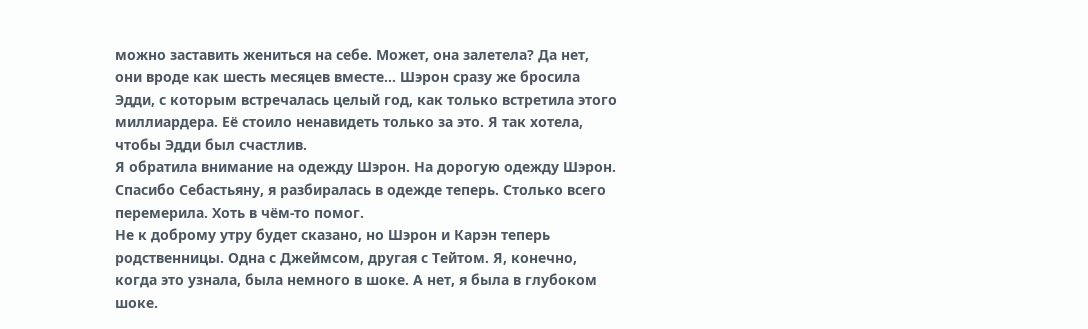можно заставить жениться на себе. Может, она залетела? Да нет, они вроде как шесть месяцев вместе… Шэрон сразу же бросила Эдди, с которым встречалась целый год, как только встретила этого миллиардера. Её стоило ненавидеть только за это. Я так хотела, чтобы Эдди был счастлив.
Я обратила внимание на одежду Шэрон. На дорогую одежду Шэрон. Спасибо Себастьяну, я разбиралась в одежде теперь. Столько всего перемерила. Хоть в чём-то помог.
Не к доброму утру будет сказано, но Шэрон и Карэн теперь родственницы. Одна с Джеймсом, другая с Тейтом. Я, конечно, когда это узнала, была немного в шоке. А нет, я была в глубоком шоке.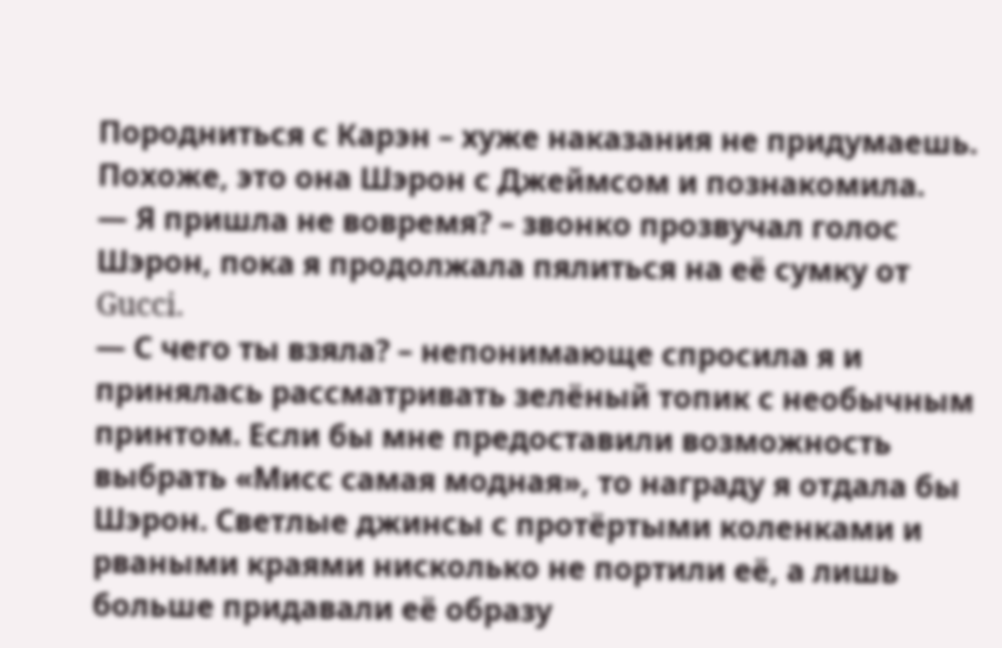Породниться с Карэн – хуже наказания не придумаешь. Похоже, это она Шэрон с Джеймсом и познакомила.
— Я пришла не вовремя? – звонко прозвучал голос Шэрон, пока я продолжала пялиться на её сумку от Gucci.
— С чего ты взяла? – непонимающе спросила я и принялась рассматривать зелёный топик с необычным принтом. Если бы мне предоставили возможность выбрать «Мисс самая модная», то награду я отдала бы Шэрон. Светлые джинсы с протёртыми коленками и рваными краями нисколько не портили её, а лишь больше придавали её образу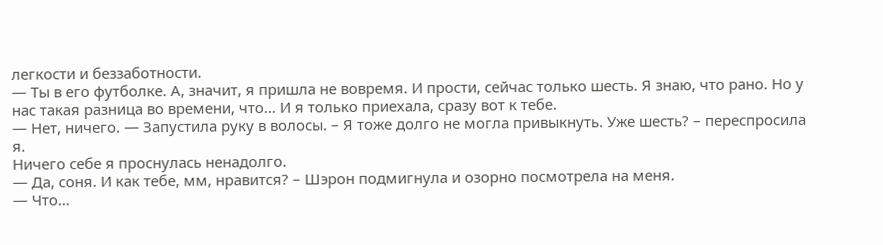легкости и беззаботности.
— Ты в его футболке. А, значит, я пришла не вовремя. И прости, сейчас только шесть. Я знаю, что рано. Но у нас такая разница во времени, что... И я только приехала, сразу вот к тебе.
— Нет, ничего. — Запустила руку в волосы. – Я тоже долго не могла привыкнуть. Уже шесть? – переспросила я.
Ничего себе я проснулась ненадолго.
— Да, соня. И как тебе, мм, нравится? – Шэрон подмигнула и озорно посмотрела на меня.
— Что…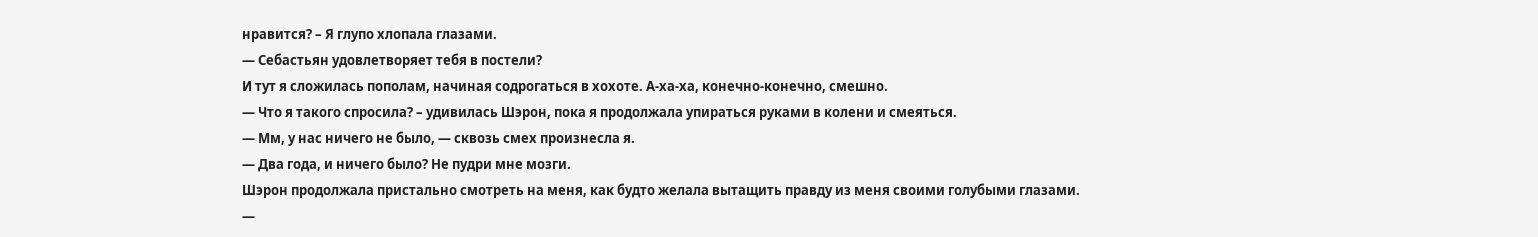нравится? – Я глупо хлопала глазами.
— Себастьян удовлетворяет тебя в постели?
И тут я сложилась пополам, начиная содрогаться в хохоте. А-ха-ха, конечно-конечно, смешно.
— Что я такого спросила? – удивилась Шэрон, пока я продолжала упираться руками в колени и смеяться.
— Мм, у нас ничего не было, — сквозь смех произнесла я.
— Два года, и ничего было? Не пудри мне мозги.
Шэрон продолжала пристально смотреть на меня, как будто желала вытащить правду из меня своими голубыми глазами.
—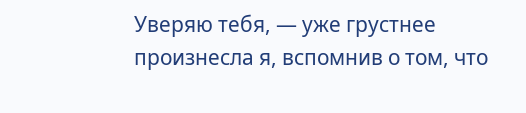Уверяю тебя, — уже грустнее произнесла я, вспомнив о том, что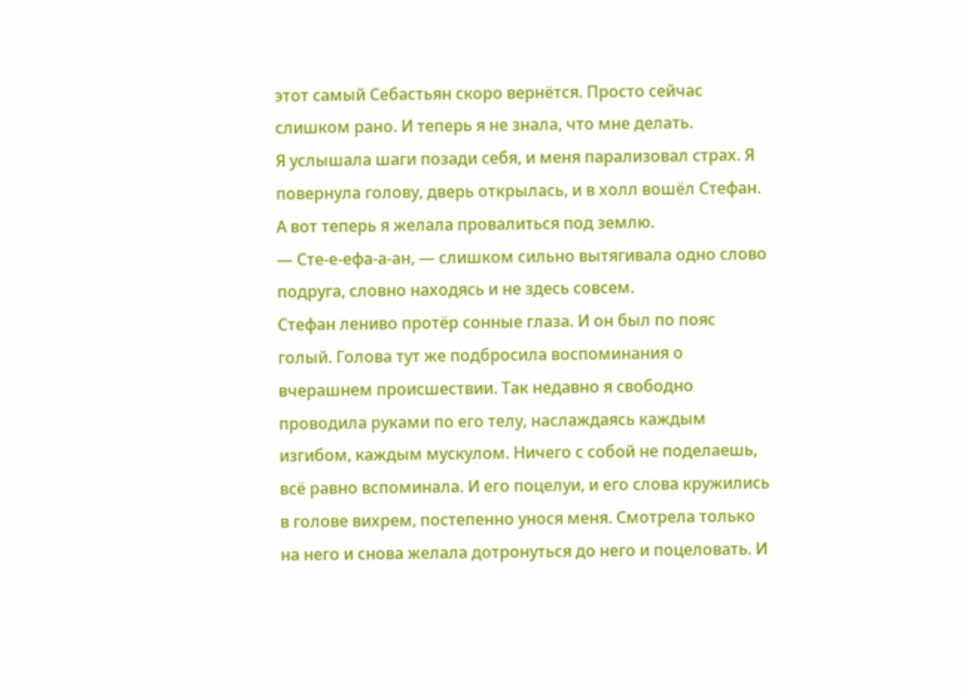этот самый Себастьян скоро вернётся. Просто сейчас слишком рано. И теперь я не знала, что мне делать.
Я услышала шаги позади себя, и меня парализовал страх. Я повернула голову, дверь открылась, и в холл вошёл Стефан.
А вот теперь я желала провалиться под землю.
— Сте-е-ефа-а-ан, — слишком сильно вытягивала одно слово подруга, словно находясь и не здесь совсем.
Стефан лениво протёр сонные глаза. И он был по пояс голый. Голова тут же подбросила воспоминания о вчерашнем происшествии. Так недавно я свободно проводила руками по его телу, наслаждаясь каждым изгибом, каждым мускулом. Ничего с собой не поделаешь, всё равно вспоминала. И его поцелуи, и его слова кружились в голове вихрем, постепенно унося меня. Смотрела только на него и снова желала дотронуться до него и поцеловать. И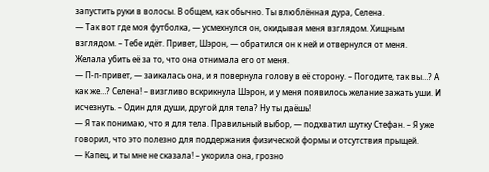запустить руки в волосы. В общем, как обычно. Ты влюблённая дура, Селена.
— Так вот где моя футболка, — усмехнулся он, окидывая меня взглядом. Хищным взглядом. – Тебе идёт. Привет, Шэрон, — обратился он к ней и отвернулся от меня.
Желала убить её за то, что она отнимала его от меня.
— П-п-привет, — заикалась она, и я повернула голову в её сторону. – Погодите, так вы…? А как же…? Селена! – визгливо вскрикнула Шэрон, и у меня появилось желание зажать уши. И исчезнуть. – Один для души, другой для тела? Ну ты даёшь!
— Я так понимаю, что я для тела. Правильный выбор, — подхватил шутку Стефан. – Я уже говорил, что это полезно для поддержания физической формы и отсутствия прыщей.
— Капец, и ты мне не сказала! – укорила она, грозно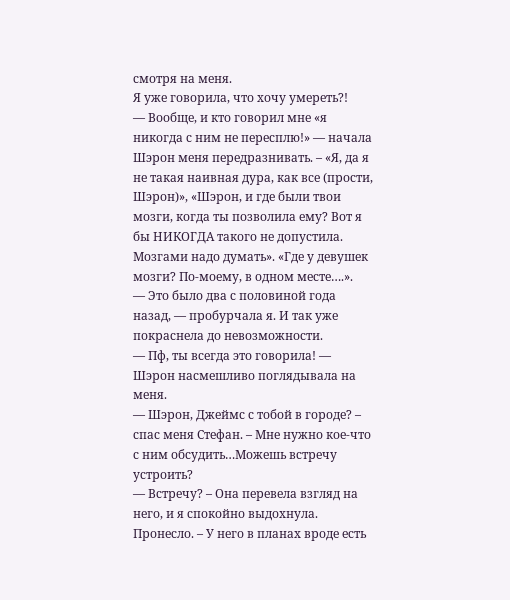смотря на меня.
Я уже говорила, что хочу умереть?!
— Вообще, и кто говорил мне «я никогда с ним не пересплю!» — начала Шэрон меня передразнивать. – «Я, да я не такая наивная дура, как все (прости, Шэрон)», «Шэрон, и где были твои мозги, когда ты позволила ему? Вот я бы НИКОГДА такого не допустила. Мозгами надо думать». «Где у девушек мозги? По-моему, в одном месте….».
— Это было два с половиной года назад, — пробурчала я. И так уже покраснела до невозможности.
— Пф, ты всегда это говорила! — Шэрон насмешливо поглядывала на меня.
— Шэрон, Джеймс с тобой в городе? – спас меня Стефан. – Мне нужно кое-что с ним обсудить…Можешь встречу устроить?
— Встречу? – Она перевела взгляд на него, и я спокойно выдохнула. Пронесло. – У него в планах вроде есть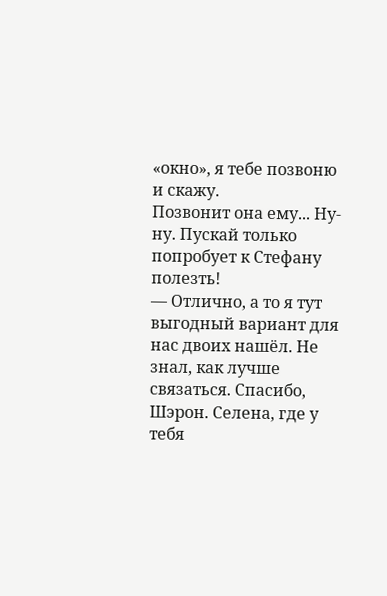«окно», я тебе позвоню и скажу.
Позвонит она ему... Ну-ну. Пускай только попробует к Стефану полезть!
— Отлично, а то я тут выгодный вариант для нас двоих нашёл. Не знал, как лучше связаться. Спасибо, Шэрон. Селена, где у тебя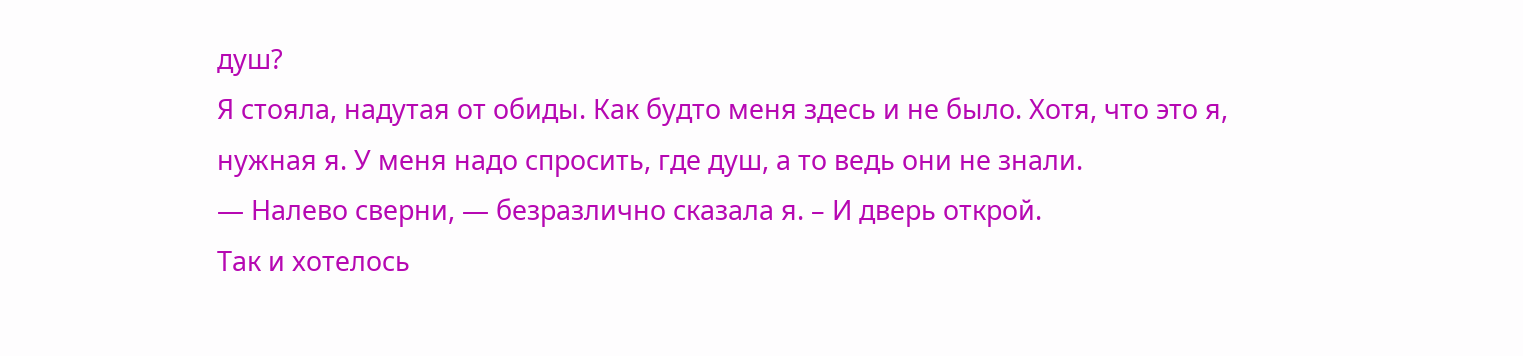душ?
Я стояла, надутая от обиды. Как будто меня здесь и не было. Хотя, что это я, нужная я. У меня надо спросить, где душ, а то ведь они не знали.
— Налево сверни, — безразлично сказала я. – И дверь открой.
Так и хотелось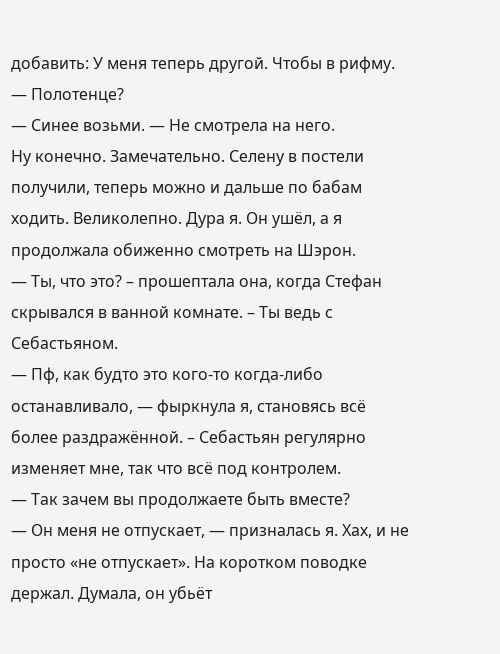добавить: У меня теперь другой. Чтобы в рифму.
— Полотенце?
— Синее возьми. — Не смотрела на него.
Ну конечно. Замечательно. Селену в постели получили, теперь можно и дальше по бабам ходить. Великолепно. Дура я. Он ушёл, а я продолжала обиженно смотреть на Шэрон.
— Ты, что это? – прошептала она, когда Стефан скрывался в ванной комнате. – Ты ведь с Себастьяном.
— Пф, как будто это кого-то когда-либо останавливало, — фыркнула я, становясь всё более раздражённой. – Себастьян регулярно изменяет мне, так что всё под контролем.
— Так зачем вы продолжаете быть вместе?
— Он меня не отпускает, — призналась я. Хах, и не просто «не отпускает». На коротком поводке держал. Думала, он убьёт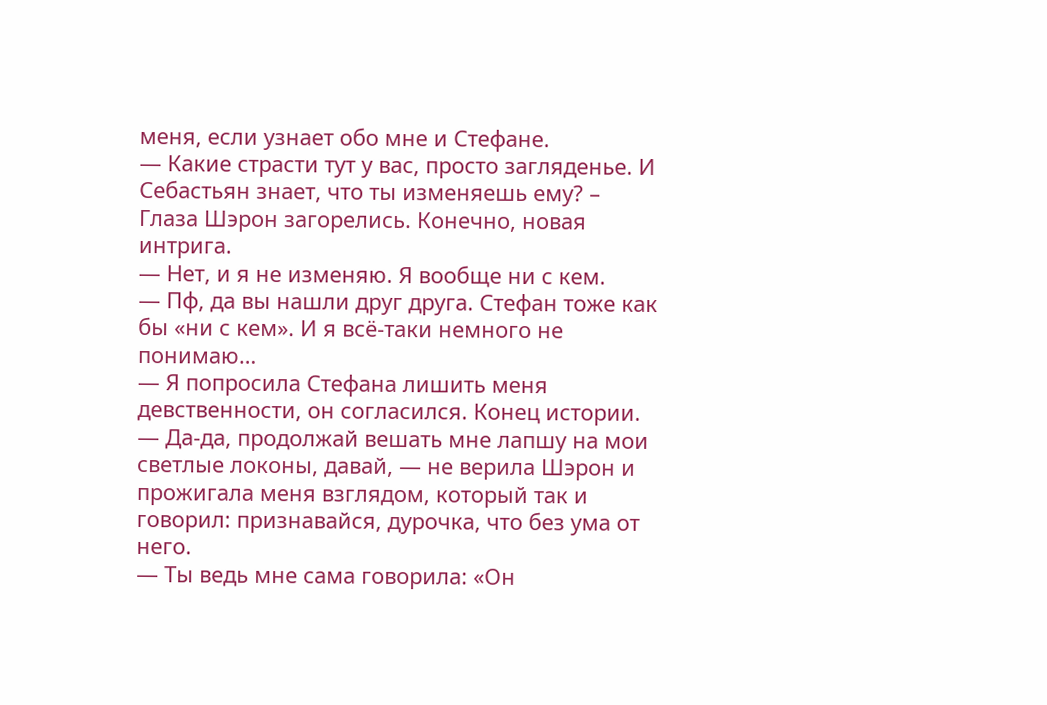меня, если узнает обо мне и Стефане.
— Какие страсти тут у вас, просто загляденье. И Себастьян знает, что ты изменяешь ему? – Глаза Шэрон загорелись. Конечно, новая интрига.
— Нет, и я не изменяю. Я вообще ни с кем.
— Пф, да вы нашли друг друга. Стефан тоже как бы «ни с кем». И я всё-таки немного не понимаю…
— Я попросила Стефана лишить меня девственности, он согласился. Конец истории.
— Да-да, продолжай вешать мне лапшу на мои светлые локоны, давай, — не верила Шэрон и прожигала меня взглядом, который так и говорил: признавайся, дурочка, что без ума от него.
— Ты ведь мне сама говорила: «Он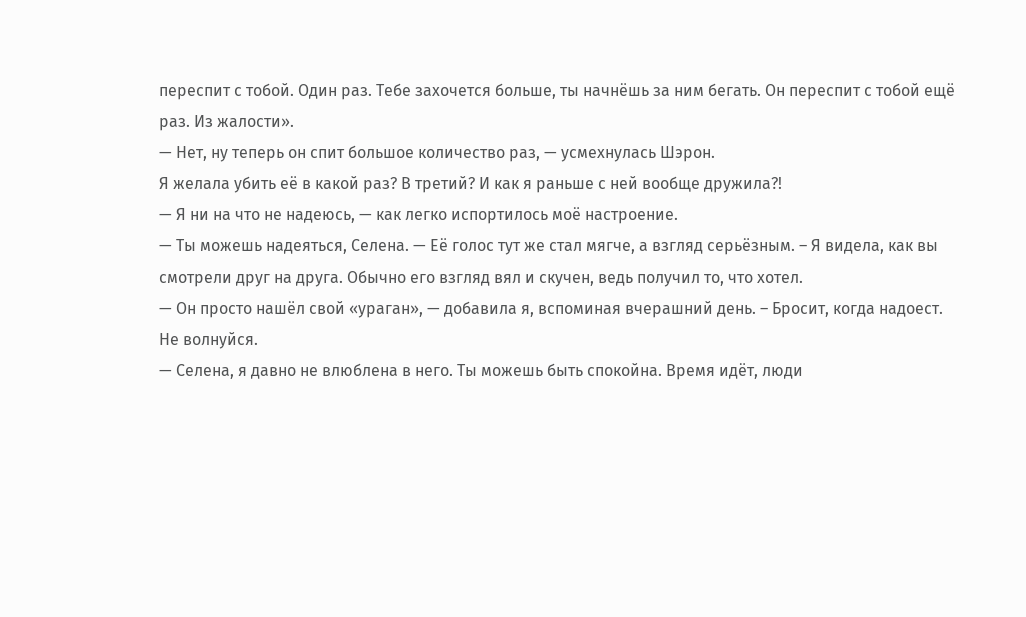переспит с тобой. Один раз. Тебе захочется больше, ты начнёшь за ним бегать. Он переспит с тобой ещё раз. Из жалости».
— Нет, ну теперь он спит большое количество раз, — усмехнулась Шэрон.
Я желала убить её в какой раз? В третий? И как я раньше с ней вообще дружила?!
— Я ни на что не надеюсь, — как легко испортилось моё настроение.
— Ты можешь надеяться, Селена. — Её голос тут же стал мягче, а взгляд серьёзным. – Я видела, как вы смотрели друг на друга. Обычно его взгляд вял и скучен, ведь получил то, что хотел.
— Он просто нашёл свой «ураган», — добавила я, вспоминая вчерашний день. – Бросит, когда надоест. Не волнуйся.
— Селена, я давно не влюблена в него. Ты можешь быть спокойна. Время идёт, люди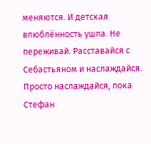меняются. И детская влюблённость ушла. Не переживай. Расставайся с Себастьяном и наслаждайся. Просто наслаждайся, пока Стефан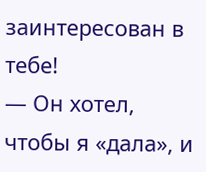заинтересован в тебе!
— Он хотел, чтобы я «дала», и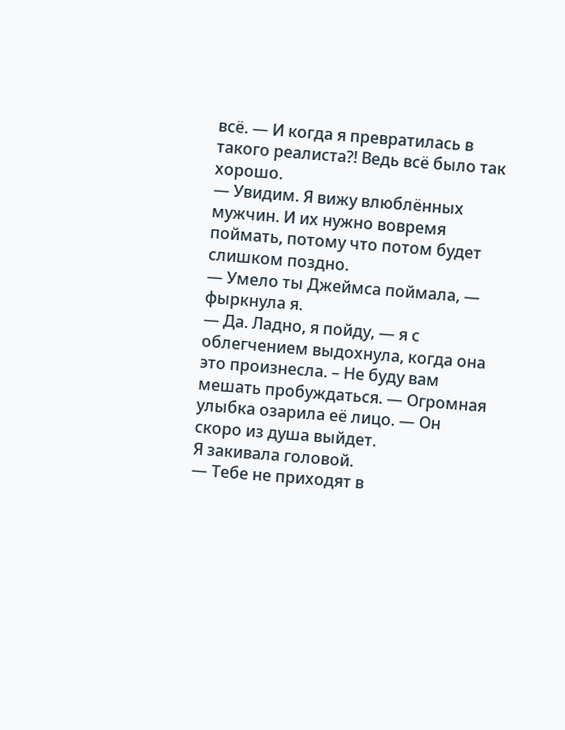всё. — И когда я превратилась в такого реалиста?! Ведь всё было так хорошо.
— Увидим. Я вижу влюблённых мужчин. И их нужно вовремя поймать, потому что потом будет слишком поздно.
— Умело ты Джеймса поймала, — фыркнула я.
— Да. Ладно, я пойду, — я с облегчением выдохнула, когда она это произнесла. – Не буду вам мешать пробуждаться. — Огромная улыбка озарила её лицо. — Он скоро из душа выйдет.
Я закивала головой.
— Тебе не приходят в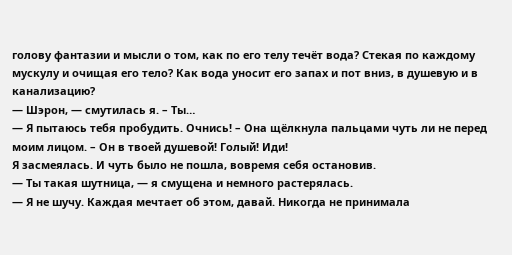голову фантазии и мысли о том, как по его телу течёт вода? Стекая по каждому мускулу и очищая его тело? Как вода уносит его запах и пот вниз, в душевую и в канализацию?
— Шэрон, — смутилась я. – Ты…
— Я пытаюсь тебя пробудить. Очнись! – Она щёлкнула пальцами чуть ли не перед моим лицом. – Он в твоей душевой! Голый! Иди!
Я засмеялась. И чуть было не пошла, вовремя себя остановив.
— Ты такая шутница, — я смущена и немного растерялась.
— Я не шучу. Каждая мечтает об этом, давай. Никогда не принимала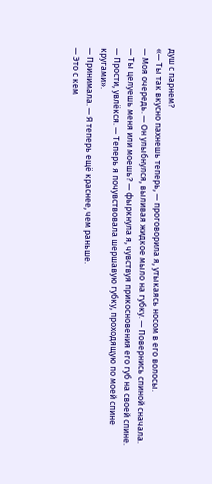душ с парнем?
«— Ты так вкусно пахнешь теперь, — проговорила я, утыкаясь носом в его волосы.
— Моя очередь. — Он улыбнулся, выливая жидкое мыло на губку. — Повернись спиной сначала.
— Ты целуешь меня или моешь? — фыркнула я, чувствуя прикосновения его губ на своей спине.
— Прости, увлёкся. — Теперь я почувствовала шершавую губку, проходящую по моей спине кругами».
— Принимала. — Я теперь ещё краснее, чем раньше.
— Это с кем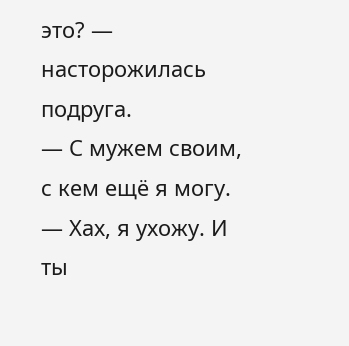это? — насторожилась подруга.
— С мужем своим, с кем ещё я могу.
— Хах, я ухожу. И ты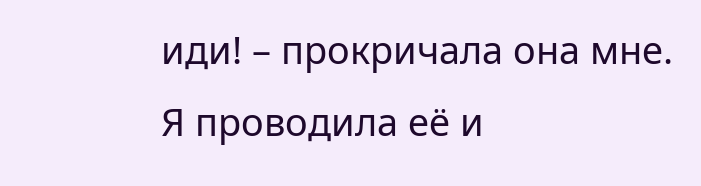иди! – прокричала она мне.
Я проводила её и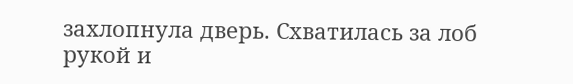захлопнула дверь. Схватилась за лоб рукой и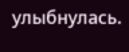улыбнулась.